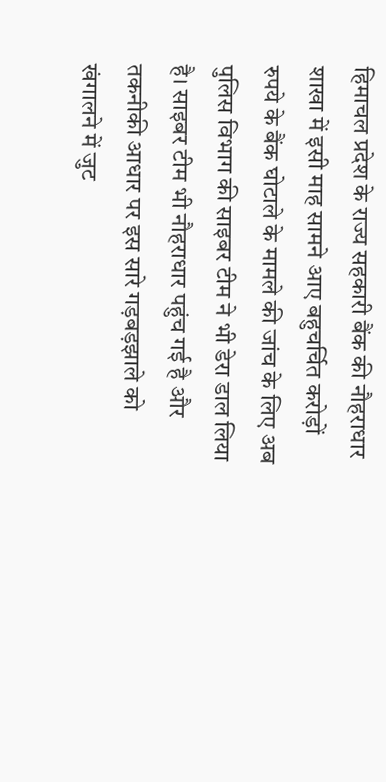हिमाचल प्रदेश के राज्य सहकारी बैंक की नौहराधार शाखा में इसी माह सामने आए बहुचर्चित करोड़ों रुपये के बैंक घोटाले के मामले की जांच के लिए अब पुलिस विभाग की साइबर टीम ने भी डेरा डाल लिया है। साइबर टीम भी नौहराधार पहुंच गई है और तकनीकी आधार पर इस सारे गड़बड़झाले को खंगालने में जुट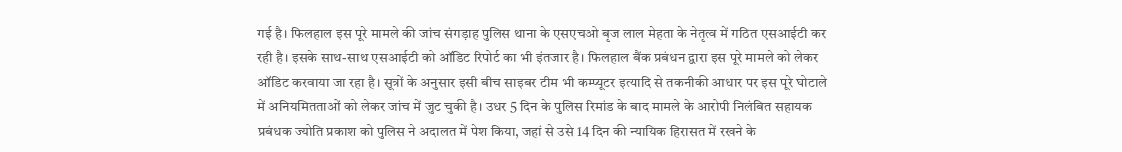गई है। फिलहाल इस पूरे मामले की जांच संगड़ाह पुलिस थाना के एसएचओ बृज लाल मेहता के नेतृत्व में गठित एसआईटी कर रही है। इसके साथ-साथ एसआईटी को ऑडिट रिपोर्ट का भी इंतजार है। फिलहाल बैंक प्रबंधन द्वारा इस पूरे मामले को लेकर ऑडिट करवाया जा रहा है। सूत्रों के अनुसार इसी बीच साइबर टीम भी कम्प्यूटर इत्यादि से तकनीकी आधार पर इस पूरे घोटाले में अनियमितताओं को लेकर जांच में जुट चुकी है। उधर 5 दिन के पुलिस रिमांड के बाद मामले के आरोपी निलंबित सहायक प्रबंधक ज्योति प्रकाश को पुलिस ने अदालत में पेश किया, जहां से उसे 14 दिन की न्यायिक हिरासत में रखने के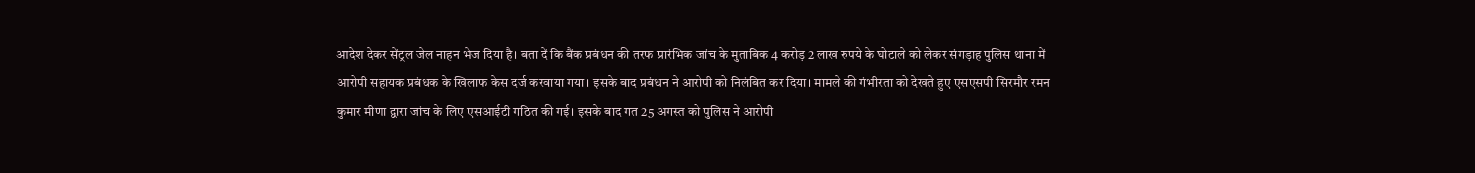आदेश देकर सेंट्रल जेल नाहन भेज दिया है। बता दें कि बैंक प्रबंधन की तरफ प्रारंभिक जांच के मुताबिक 4 करोड़ 2 लाख रुपये के घोटाले को लेकर संगड़ाह पुलिस थाना में आरोपी सहायक प्रबंधक के खिलाफ केस दर्ज करवाया गया। इसके बाद प्रबंधन ने आरोपी को निलंबित कर दिया। मामले की गंभीरता को देखते हुए एसएसपी सिरमौर रमन कुमार मीणा द्वारा जांच के लिए एसआईटी गठित की गई। इसके बाद गत 25 अगस्त को पुलिस ने आरोपी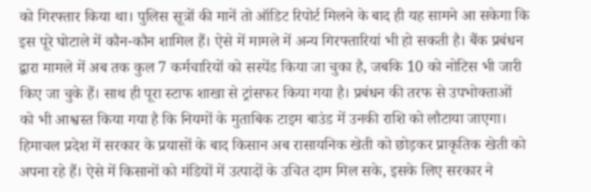को गिरफ्तार किया था। पुलिस सूत्रों की मानें तो ऑडिट रिपोर्ट मिलने के बाद ही यह सामने आ सकेगा कि इस पूरे घोटाले में कौन-कौन शामिल हैं। ऐसे में मामले में अन्य गिरफ्तारियां भी हो सकती है। बैंक प्रबंधन द्वारा मामले में अब तक कुल 7 कर्मचारियों को सस्पेंड किया जा चुका है, जबकि 10 को नोटिस भी जारी किए जा चुके हैं। साथ ही पूरा स्टाफ शाखा से ट्रांसफर किया गया है। प्रबंधन की तरफ से उपभोक्ताओं को भी आश्वस्त किया गया है कि नियमों के मुताबिक टाइम बाउंड में उनकी राशि को लौटाया जाएगा।
हिमाचल प्रदेश में सरकार के प्रयासों के बाद किसान अब रासायनिक खेती को छोड़कर प्राकृतिक खेती को अपना रहे हैं। ऐसे में किसानों को मंडियों में उत्पादों के उचित दाम मिल सके, इसके लिए सरकार ने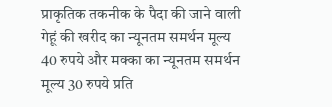प्राकृतिक तकनीक के पैदा की जाने वाली गेहूं की खरीद का न्यूनतम समर्थन मूल्य 40 रुपये और मक्का का न्यूनतम समर्थन मूल्य 30 रुपये प्रति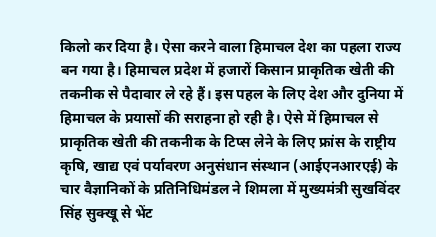किलो कर दिया है। ऐसा करने वाला हिमाचल देश का पहला राज्य बन गया है। हिमाचल प्रदेश में हजारों किसान प्राकृतिक खेती की तकनीक से पैदावार ले रहे हैं। इस पहल के लिए देश और दुनिया में हिमाचल के प्रयासों की सराहना हो रही है। ऐसे में हिमाचल से प्राकृतिक खेती की तकनीक के टिप्स लेने के लिए फ्रांस के राष्ट्रीय कृषि, खाद्य एवं पर्यावरण अनुसंधान संस्थान (आईएनआरएई) के चार वैज्ञानिकों के प्रतिनिधिमंडल ने शिमला में मुख्यमंत्री सुखविंदर सिंह सुक्खू से भेंट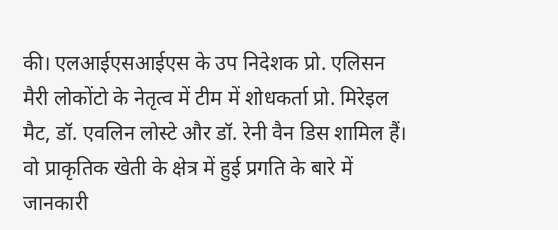की। एलआईएसआईएस के उप निदेशक प्रो. एलिसन मैरी लोकोंटो के नेतृत्व में टीम में शोधकर्ता प्रो. मिरेइल मैट, डॉ. एवलिन लोस्टे और डॉ. रेनी वैन डिस शामिल हैं। वो प्राकृतिक खेती के क्षेत्र में हुई प्रगति के बारे में जानकारी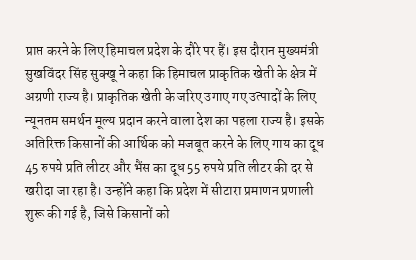प्राप्त करने के लिए हिमाचल प्रदेश के दौरे पर हैं। इस दौरान मुख्यमंत्री सुखविंदर सिंह सुक्खू ने कहा कि हिमाचल प्राकृतिक खेती के क्षेत्र में अग्रणी राज्य है। प्राकृतिक खेती के जरिए उगाए गए उत्पादों के लिए न्यूनतम समर्थन मूल्य प्रदान करने वाला देश का पहला राज्य है। इसके अतिरिक्त किसानों की आर्थिक को मजबूत करने के लिए गाय का दूध 45 रुपये प्रति लीटर और भैंस का दूध 55 रुपये प्रति लीटर की दर से खरीदा जा रहा है। उन्होंने कहा कि प्रदेश में सीटारा प्रमाणन प्रणाली शुरू की गई है, जिसे किसानों को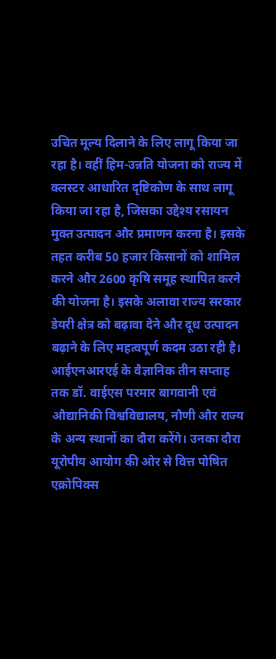उचित मूल्य दिलाने के लिए लागू किया जा रहा है। वहीं हिम-उन्नति योजना को राज्य में क्लस्टर आधारित दृष्टिकोण के साथ लागू किया जा रहा है, जिसका उद्देश्य रसायन मुक्त उत्पादन और प्रमाणन करना है। इसके तहत करीब 50 हजार किसानों को शामिल करने और 2600 कृषि समूह स्थापित करने की योजना है। इसके अलावा राज्य सरकार डेयरी क्षेत्र को बढ़ावा देने और दूध उत्पादन बढ़ाने के लिए महत्वपूर्ण कदम उठा रही है। आईएनआरएई के वैज्ञानिक तीन सप्ताह तक डॉ. वाईएस परमार बागवानी एवं औद्यानिकी विश्वविद्यालय, नौणी और राज्य के अन्य स्थानों का दौरा करेंगे। उनका दौरा यूरोपीय आयोग की ओर से वित्त पोषित एक्रोपिक्स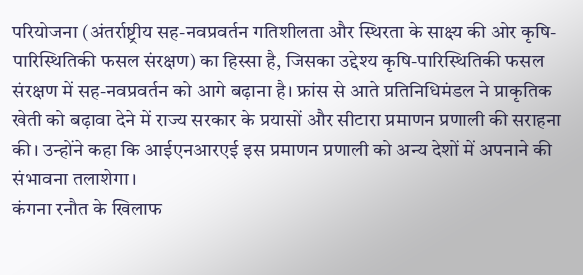परियोजना (अंतर्राष्ट्रीय सह-नवप्रवर्तन गतिशीलता और स्थिरता के साक्ष्य की ओर कृषि-पारिस्थितिकी फसल संरक्षण) का हिस्सा है, जिसका उद्देश्य कृषि-पारिस्थितिकी फसल संरक्षण में सह-नवप्रवर्तन को आगे बढ़ाना है। फ्रांस से आते प्रतिनिधिमंडल ने प्राकृतिक खेती को बढ़ावा देने में राज्य सरकार के प्रयासों और सीटारा प्रमाणन प्रणाली की सराहना की। उन्होंने कहा कि आईएनआरएई इस प्रमाणन प्रणाली को अन्य देशों में अपनाने की संभावना तलाशेगा।
कंगना रनौत के खिलाफ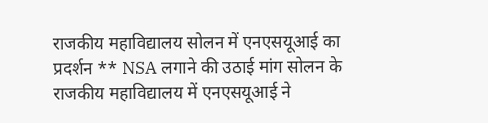राजकीय महाविद्यालय सोलन में एनएसयूआई का प्रदर्शन ** NSA लगाने की उठाई मांग सोलन के राजकीय महाविद्यालय में एनएसयूआई ने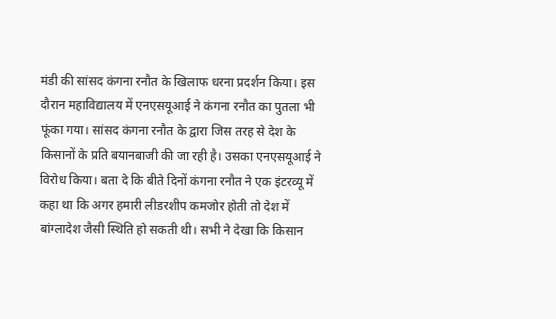मंडी की सांसद कंगना रनौत के खिलाफ धरना प्रदर्शन किया। इस दौरान महाविद्यालय में एनएसयूआई ने कंगना रनौत का पुतला भी फूंका गया। सांसद कंगना रनौत के द्वारा जिस तरह से देश के किसानों के प्रति बयानबाजी की जा रही है। उसका एनएसयूआई ने विरोध किया। बता दे कि बीते दिनों कंगना रनौत ने एक इंटरव्यू में कहा था कि अगर हमारी लीडरशीप कमजोर होती तो देश में बांग्लादेश जैसी स्थिति हो सकती थी। सभी ने देखा कि किसान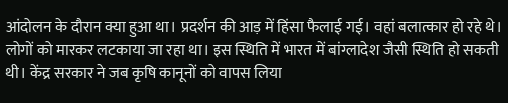आंदोलन के दौरान क्या हुआ था। प्रदर्शन की आड़ में हिंसा फैलाई गई। वहां बलात्कार हो रहे थे। लोगों को मारकर लटकाया जा रहा था। इस स्थिति में भारत में बांग्लादेश जैसी स्थिति हो सकती थी। केंद्र सरकार ने जब कृषि कानूनों को वापस लिया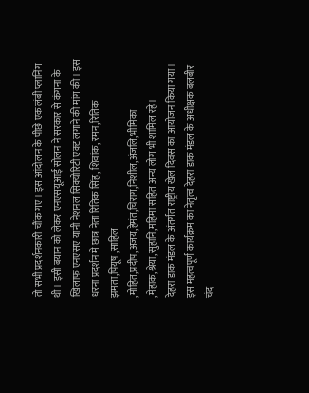तो सभी प्रदर्शनकारी चौंक गए। इस आंदोलन के पीछे एक लंबी प्लानिंग थी। इसी बयान को लेकर एनएसयूआई सोलन ने सरकार से कंगना के खिलाफ एनएसए यानी नेशनल सिक्योरिटी एक्ट लगाने की मांग की। इस धरना प्रदर्शन मे छात्र नेता रितिक सिंह, शिवांक, रमन,रितिक झमता,पियूष ,साहिल ,मोहित,प्रदीप,अजय,हेमंत,चिराग,निशील,अंजलि,भीमिका ,मेहाक,श्रेया,सुहानि,महिमा सहित अन्य लोग भी शामिल रहे।
देहरा डाक मंडल के अंतर्गत राष्ट्रीय खेल दिवस का आयोजन किया गया। इस महत्वपूर्ण कार्यक्रम का नेतृत्व देहरा डाक मंडल के अधीक्षक बलबीर चंद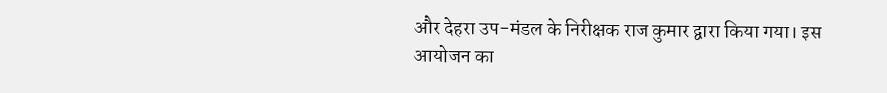और देहरा उप-मंडल के निरीक्षक राज कुमार द्वारा किया गया। इस आयोजन का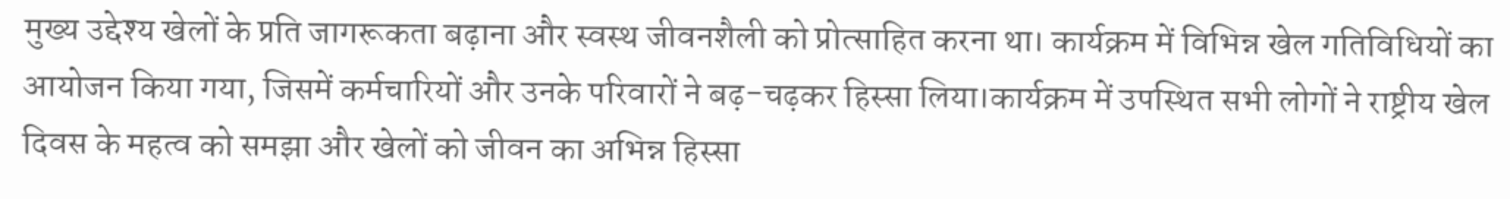मुख्य उद्देश्य खेलों के प्रति जागरूकता बढ़ाना और स्वस्थ जीवनशैली को प्रोत्साहित करना था। कार्यक्रम में विभिन्न खेल गतिविधियों का आयोजन किया गया, जिसमें कर्मचारियों और उनके परिवारों ने बढ़-चढ़कर हिस्सा लिया।कार्यक्रम में उपस्थित सभी लोगों ने राष्ट्रीय खेल दिवस के महत्व को समझा और खेलों को जीवन का अभिन्न हिस्सा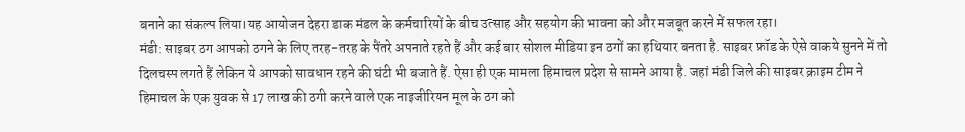बनाने का संकल्प लिया।यह आयोजन देहरा डाक मंडल के कर्मचारियों के बीच उत्साह और सहयोग की भावना को और मजबूत करने में सफल रहा।
मंडी: साइबर ठग आपको ठगने के लिए तरह-तरह के पैंतरे अपनाते रहते हैं और कई बार सोशल मीडिया इन ठगों का हथियार बनता है. साइबर फ्रॉड के ऐसे वाकये सुनने में तो दिलचस्प लगते हैं लेकिन ये आपको सावधान रहने की घंटी भी बजाते हैं. ऐसा ही एक मामला हिमाचल प्रदेश से सामने आया है. जहां मंडी जिले की साइबर क्राइम टीम ने हिमाचल के एक युवक से 17 लाख की ठगी करने वाले एक नाइजीरियन मूल के ठग को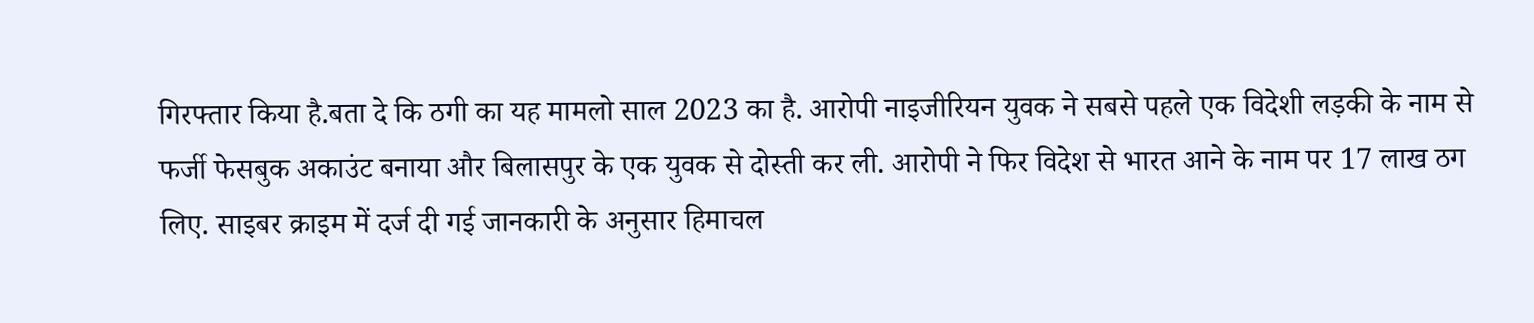गिरफ्तार किया है.बता दे कि ठगी का यह मामलो साल 2023 का है. आरोपी नाइजीरियन युवक ने सबसे पहले एक विदेशी लड़की के नाम से फर्जी फेसबुक अकाउंट बनाया और बिलासपुर के एक युवक से दोस्ती कर ली. आरोपी ने फिर विदेश से भारत आने के नाम पर 17 लाख ठग लिए. साइबर क्राइम में दर्ज दी गई जानकारी के अनुसार हिमाचल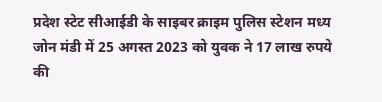प्रदेश स्टेट सीआईडी के साइबर क्राइम पुलिस स्टेशन मध्य जोन मंडी में 25 अगस्त 2023 को युवक ने 17 लाख रुपये की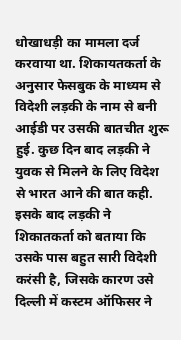धोखाधड़ी का मामला दर्ज करवाया था. शिकायतकर्ता के अनुसार फेसबुक के माध्यम से विदेशी लड़की के नाम से बनी आईडी पर उसकी बातचीत शुरू हुई. कुछ दिन बाद लड़की ने युवक से मिलने के लिए विदेश से भारत आने की बात कही. इसके बाद लड़की ने शिकातकर्ता को बताया कि उसके पास बहुत सारी विदेशी करंसी है, जिसके कारण उसे दिल्ली में कस्टम ऑफिसर ने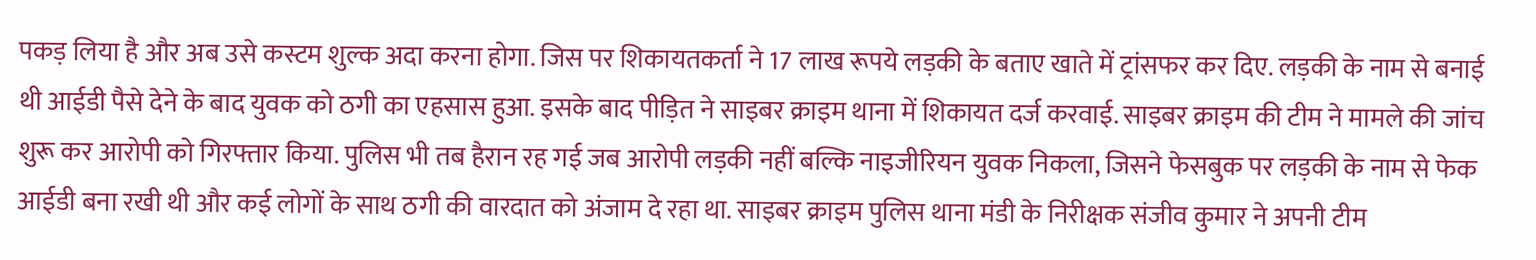पकड़ लिया है और अब उसे कस्टम शुल्क अदा करना होगा. जिस पर शिकायतकर्ता ने 17 लाख रूपये लड़की के बताए खाते में ट्रांसफर कर दिए. लड़की के नाम से बनाई थी आईडी पैसे देने के बाद युवक को ठगी का एहसास हुआ. इसके बाद पीड़ित ने साइबर क्राइम थाना में शिकायत दर्ज करवाई. साइबर क्राइम की टीम ने मामले की जांच शुरू कर आरोपी को गिरफ्तार किया. पुलिस भी तब हैरान रह गई जब आरोपी लड़की नहीं बल्कि नाइजीरियन युवक निकला, जिसने फेसबुक पर लड़की के नाम से फेक आईडी बना रखी थी और कई लोगों के साथ ठगी की वारदात को अंजाम दे रहा था. साइबर क्राइम पुलिस थाना मंडी के निरीक्षक संजीव कुमार ने अपनी टीम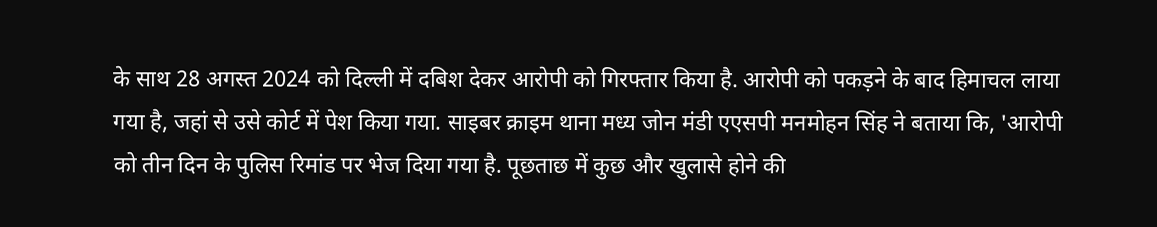के साथ 28 अगस्त 2024 को दिल्ली में दबिश देकर आरोपी को गिरफ्तार किया है. आरोपी को पकड़ने के बाद हिमाचल लाया गया है, जहां से उसे कोर्ट में पेश किया गया. साइबर क्राइम थाना मध्य जोन मंडी एएसपी मनमोहन सिंह ने बताया कि, 'आरोपी को तीन दिन के पुलिस रिमांड पर भेज दिया गया है. पूछताछ में कुछ और खुलासे होने की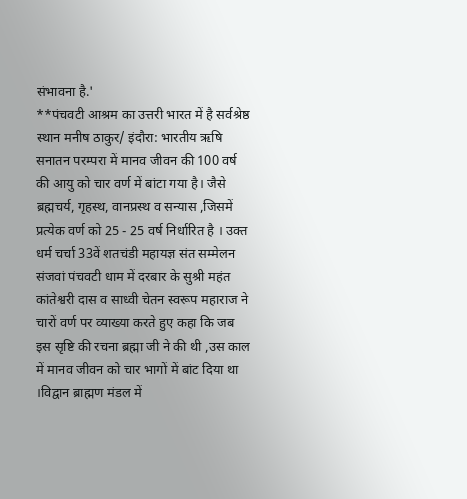संभावना है.'
**पंचवटी आश्रम का उत्तरी भारत में है सर्वश्रेष्ठ स्थान मनीष ठाकुर/ इंदौरा: भारतीय ऋषि सनातन परम्परा में मानव जीवन की 100 वर्ष की आयु को चार वर्ण में बांटा गया है। जैसे ब्रह्मचर्य, गृहस्थ, वानप्रस्थ व सन्यास ,जिसमें प्रत्येक वर्ण को 25 - 25 वर्ष निर्धारित है । उक्त धर्म चर्चा 33वें शतचंडी महायज्ञ संत सम्मेलन संजवां पंचवटी धाम में दरबार के सुश्री महंत कांतेश्वरी दास व साध्वी चेतन स्वरूप महाराज ने चारों वर्ण पर व्याख्या करते हुए कहा कि जब इस सृष्टि की रचना ब्रह्मा जी ने की थी ,उस काल में मानव जीवन को चार भागों में बांट दिया था ।विद्वान ब्राह्मण मंडल में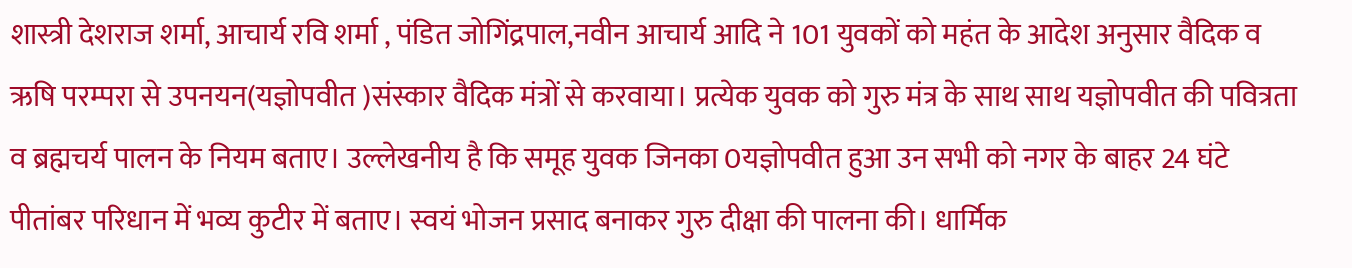शास्त्री देशराज शर्मा, आचार्य रवि शर्मा , पंडित जोगिंद्रपाल,नवीन आचार्य आदि ने 101 युवकों को महंत के आदेश अनुसार वैदिक व ऋषि परम्परा से उपनयन(यज्ञोपवीत )संस्कार वैदिक मंत्रों से करवाया। प्रत्येक युवक को गुरु मंत्र के साथ साथ यज्ञोपवीत की पवित्रता व ब्रह्मचर्य पालन के नियम बताए। उल्लेखनीय है कि समूह युवक जिनका 0यज्ञोपवीत हुआ उन सभी को नगर के बाहर 24 घंटे पीतांबर परिधान में भव्य कुटीर में बताए। स्वयं भोजन प्रसाद बनाकर गुरु दीक्षा की पालना की। धार्मिक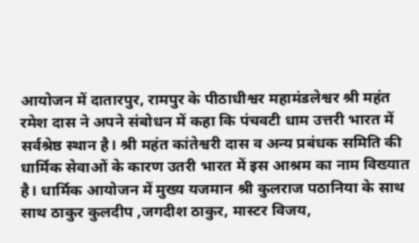आयोजन में दातारपुर, रामपुर के पीठाधीश्वर महामंडलेश्वर श्री महंत रमेश दास ने अपने संबोधन में कहा कि पंचवटी धाम उत्तरी भारत में सर्वश्रेष्ठ स्थान है। श्री महंत कांतेश्वरी दास व अन्य प्रबंधक समिति की धार्मिक सेवाओं के कारण उतरी भारत में इस आश्रम का नाम विख्यात है। धार्मिक आयोजन में मुख्य यजमान श्री कुलराज पठानिया के साथ साथ ठाकुर कुलदीप ,जगदीश ठाकुर, मास्टर विजय,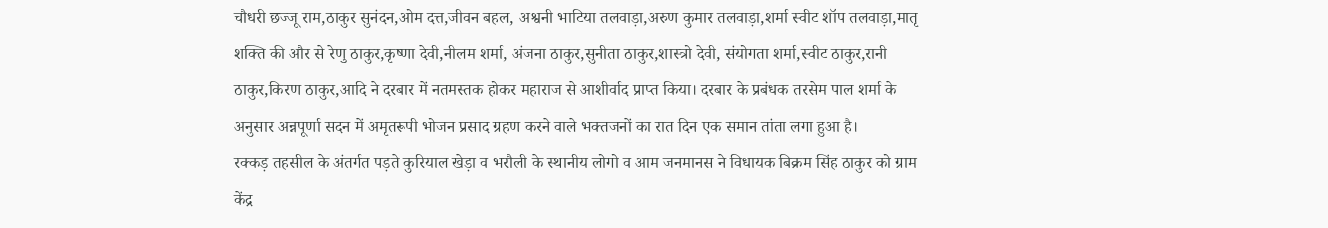चौधरी छज्जू राम,ठाकुर सुनंदन,ओम दत्त,जीवन बहल, अश्वनी भाटिया तलवाड़ा,अरुण कुमार तलवाड़ा,शर्मा स्वीट शॉप तलवाड़ा,मातृ शक्ति की और से रेणु ठाकुर,कृष्णा देवी,नीलम शर्मा, अंजना ठाकुर,सुनीता ठाकुर,शास्त्रो देवी, संयोगता शर्मा,स्वीट ठाकुर,रानी ठाकुर,किरण ठाकुर,आदि ने दरबार में नतमस्तक होकर महाराज से आशीर्वाद प्राप्त किया। दरबार के प्रबंधक तरसेम पाल शर्मा के अनुसार अन्नपूर्णा सदन में अमृतरूपी भोजन प्रसाद ग्रहण करने वाले भक्तजनों का रात दिन एक समान तांता लगा हुआ है।
रक्कड़ तहसील के अंतर्गत पड़ते कुरियाल खेड़ा व भरौली के स्थानीय लोगो व आम जनमानस ने विधायक बिक्रम सिंह ठाकुर को ग्राम केंद्र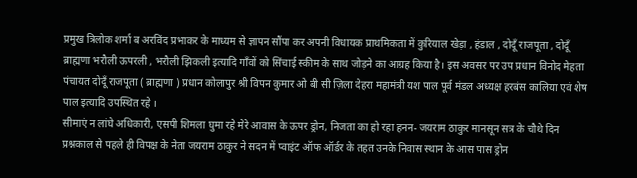प्रमुख त्रिलोक शर्मा ब अरविंद प्रभाकर के माध्यम से ज्ञापन सौंपा कर अपनी विधायक प्राथमिकता में कुरियाल खेड़ा , हंडाल , दोदूँ राजपूता , दोदूँ ब्राह्मणा भरौली ऊपरली , भरौली झिकली इत्यादि गाँवों को सिंचाई स्कीम के साथ जोड़ने का आग्रह किया है। इस अवसर पर उप प्रधान विनोद मेहता पंचायत दोदूँ राजपूता ( ब्राह्मणा ) प्रधान कोलापुर श्री विपन कुमार ओ बी सी ज़िला देहरा महामंत्री यश पाल पूर्व मंडल अध्यक्ष हरबंस कालिया एवं शेष पाल इत्यादि उपस्थित रहे ।
सीमाएं न लांघे अधिकारी, एसपी शिमला घुमा रहे मेरे आवास के ऊपर ड्रोन, निजता का हो रहा हनन- जयराम ठाकुर मानसून सत्र के चौथे दिन प्रश्नकाल से पहले ही विपक्ष के नेता जयराम ठाकुर ने सदन में प्वाइंट ऑफ ऑर्डर के तहत उनके निवास स्थान के आस पास ड्रोन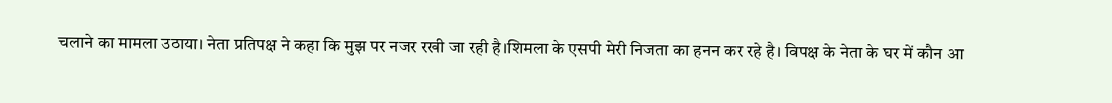चलाने का मामला उठाया। नेता प्रतिपक्ष ने कहा कि मुझ पर नजर रखी जा रही है।शिमला के एसपी मेरी निजता का हनन कर रहे है। विपक्ष के नेता के घर में कौन आ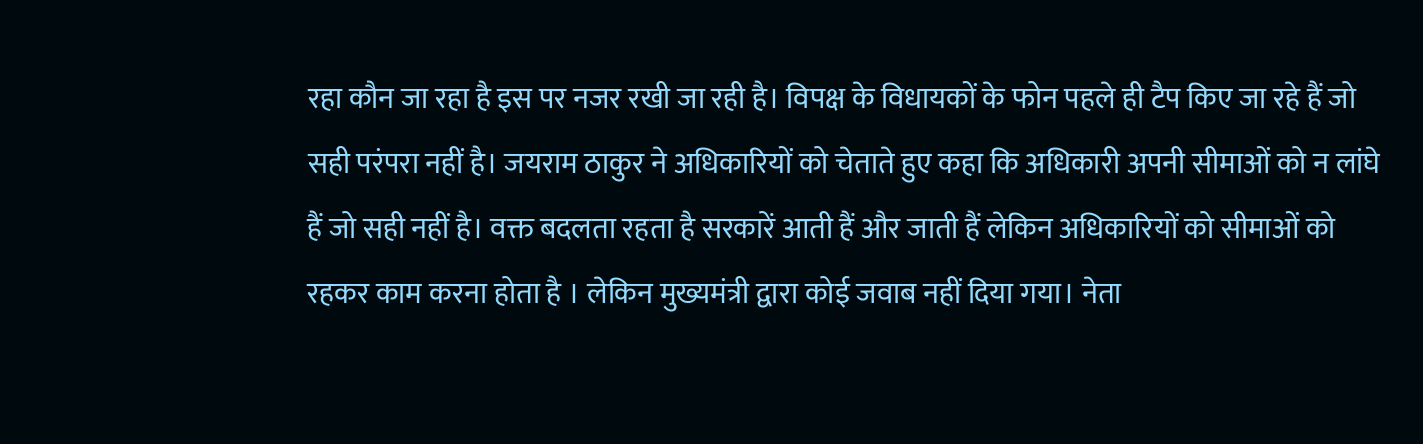रहा कौन जा रहा है इस पर नजर रखी जा रही है। विपक्ष के विधायकों के फोन पहले ही टैप किए जा रहे हैं जो सही परंपरा नहीं है। जयराम ठाकुर ने अधिकारियों को चेताते हुए कहा कि अधिकारी अपनी सीमाओं को न लांघे हैं जो सही नहीं है। वक्त बदलता रहता है सरकारें आती हैं और जाती हैं लेकिन अधिकारियों को सीमाओं को रहकर काम करना होता है । लेकिन मुख्यमंत्री द्वारा कोई जवाब नहीं दिया गया। नेता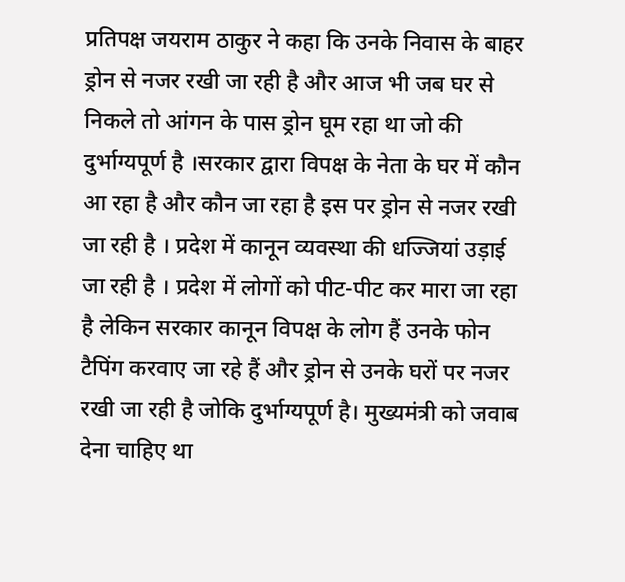प्रतिपक्ष जयराम ठाकुर ने कहा कि उनके निवास के बाहर ड्रोन से नजर रखी जा रही है और आज भी जब घर से निकले तो आंगन के पास ड्रोन घूम रहा था जो की दुर्भाग्यपूर्ण है ।सरकार द्वारा विपक्ष के नेता के घर में कौन आ रहा है और कौन जा रहा है इस पर ड्रोन से नजर रखी जा रही है । प्रदेश में कानून व्यवस्था की धज्जियां उड़ाई जा रही है । प्रदेश में लोगों को पीट-पीट कर मारा जा रहा है लेकिन सरकार कानून विपक्ष के लोग हैं उनके फोन टैपिंग करवाए जा रहे हैं और ड्रोन से उनके घरों पर नजर रखी जा रही है जोकि दुर्भाग्यपूर्ण है। मुख्यमंत्री को जवाब देना चाहिए था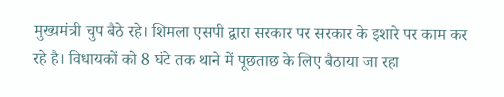मुख्यमंत्री चुप बैठे रहे। शिमला एसपी द्वारा सरकार पर सरकार के इशारे पर काम कर रहे है। विधायकों को 8 घंटे तक थाने में पूछताछ के लिए बैठाया जा रहा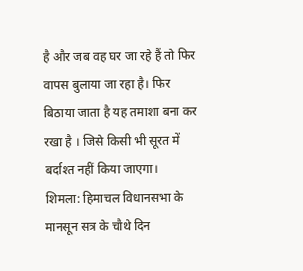है और जब वह घर जा रहे हैं तो फिर वापस बुलाया जा रहा है। फिर बिठाया जाता है यह तमाशा बना कर रखा है । जिसे किसी भी सूरत में बर्दाश्त नहीं किया जाएगा।
शिमला: हिमाचल विधानसभा के मानसून सत्र के चौथे दिन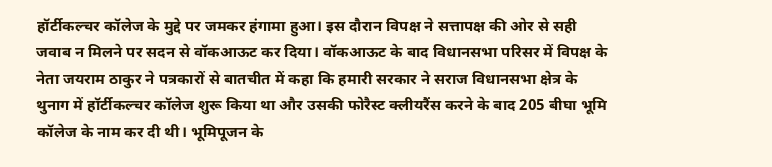हॉर्टीकल्चर कॉलेज के मुद्दे पर जमकर हंगामा हुआ। इस दौरान विपक्ष ने सत्तापक्ष की ओर से सही जवाब न मिलने पर सदन से वॉकआऊट कर दिया। वॉकआऊट के बाद विधानसभा परिसर में विपक्ष के नेता जयराम ठाकुर ने पत्रकारों से बातचीत में कहा कि हमारी सरकार ने सराज विधानसभा क्षेत्र के थुनाग में हॉर्टीकल्चर कॉलेज शुरू किया था और उसकी फोरैस्ट क्लीयरैंस करने के बाद 205 बीघा भूमि कॉलेज के नाम कर दी थी। भूमिपूजन के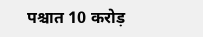पश्चात 10 करोड़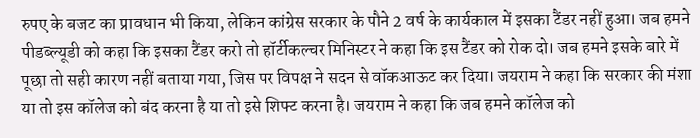रुपए के बजट का प्रावधान भी किया, लेकिन कांग्रेस सरकार के पौने 2 वर्ष के कार्यकाल में इसका टैंडर नहीं हुआ। जब हमने पीडब्ल्यूडी को कहा कि इसका टैंडर करो तो हॉर्टीकल्चर मिनिस्टर ने कहा कि इस टैंडर को रोक दो। जब हमने इसके बारे में पूछा तो सही कारण नहीं बताया गया, जिस पर विपक्ष ने सदन से वॉकआऊट कर दिया। जयराम ने कहा कि सरकार की मंशा या तो इस कॉलेज को बंद करना है या तो इसे शिफ्ट करना है। जयराम ने कहा कि जब हमने कॉलेज को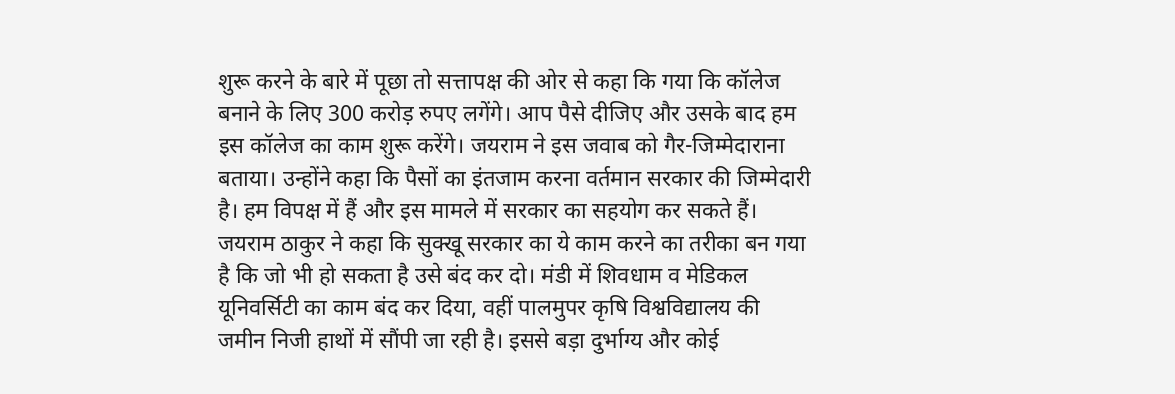शुरू करने के बारे में पूछा तो सत्तापक्ष की ओर से कहा कि गया कि कॉलेज बनाने के लिए 300 करोड़ रुपए लगेंगे। आप पैसे दीजिए और उसके बाद हम इस कॉलेज का काम शुरू करेंगे। जयराम ने इस जवाब को गैर-जिम्मेदाराना बताया। उन्होंने कहा कि पैसों का इंतजाम करना वर्तमान सरकार की जिम्मेदारी है। हम विपक्ष में हैं और इस मामले में सरकार का सहयोग कर सकते हैं। जयराम ठाकुर ने कहा कि सुक्खू सरकार का ये काम करने का तरीका बन गया है कि जो भी हो सकता है उसे बंद कर दो। मंडी में शिवधाम व मेडिकल यूनिवर्सिटी का काम बंद कर दिया, वहीं पालमुपर कृषि विश्वविद्यालय की जमीन निजी हाथों में सौंपी जा रही है। इससे बड़ा दुर्भाग्य और कोई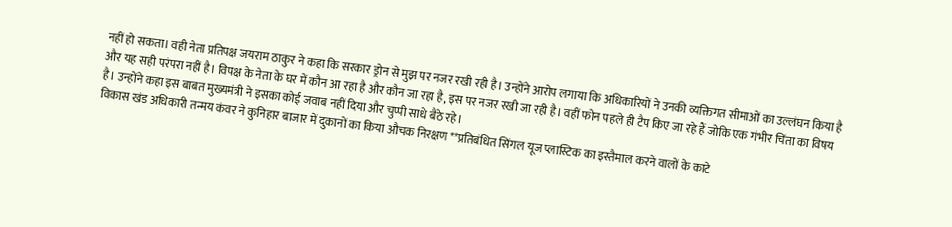नहीं हो सकता। वही नेता प्रतिपक्ष जयराम ठाकुर ने कहा कि सरकार ड्रोन से मुझ पर नजर रखी रही है। उन्होंने आरोप लगाया कि अधिकारियों ने उनकी व्यक्तिगत सीमाओं का उल्लंघन किया है और यह सही परंपरा नहीं है। विपक्ष के नेता के घर में कौन आ रहा है और कौन जा रहा है, इस पर नजर रखी जा रही है। वहीं फोन पहले ही टैप किए जा रहे हैं जोकि एक गंभीर चिंता का विषय है। उन्होंने कहा इस बाबत मुख्यमंत्री ने इसका कोई जवाब नहीं दिया और चुप्पी साधे बैठे रहे।
विकास खंड अधिकारी तन्मय कंवर ने कुनिहार बाजार में दुकानों का किया औचक निरक्षण **प्रतिबंधित सिंगल यूज प्लास्टिक का इस्तैमाल करने वालों के काटे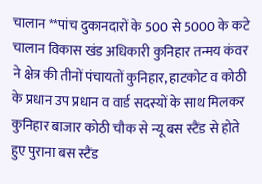चालान **पांच दुकानदारों के 500 से 5000 के कटे चालान विकास खंड अधिकारी कुनिहार तन्मय कंवर ने क्षेत्र की तीनों पंचायतों कुनिहार, हाटकोट व कोठी के प्रधान उप प्रधान व वार्ड सदस्यों के साथ मिलकर कुनिहार बाजार कोठी चौक से न्यू बस स्टैंड से होते हुए पुराना बस स्टैंड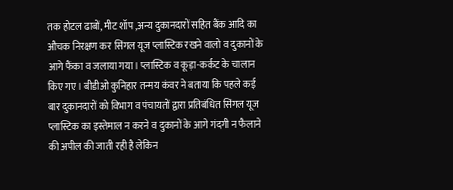तक होटल ढाबों, मीट शॉप ,अन्य दुकानदारों सहित बैंक आदि का औचक निरक्षण कर सिंगल यूज प्लास्टिक रखने वालो व दुकानों के आगे फैंका व जलाया गया। प्लास्टिक व कूड़ा-कर्कट के चालान किए गए। बीडीओ कुनिहार तन्मय कंवर ने बताया कि पहले कई बार दुकानदारों को विभाग व पंचायतों द्वारा प्रतिबंधित सिंगल यूज प्लास्टिक का इस्तेमाल न करने व दुकानों के आगे गंदगी न फैलाने की अपील की जाती रही है लेकिन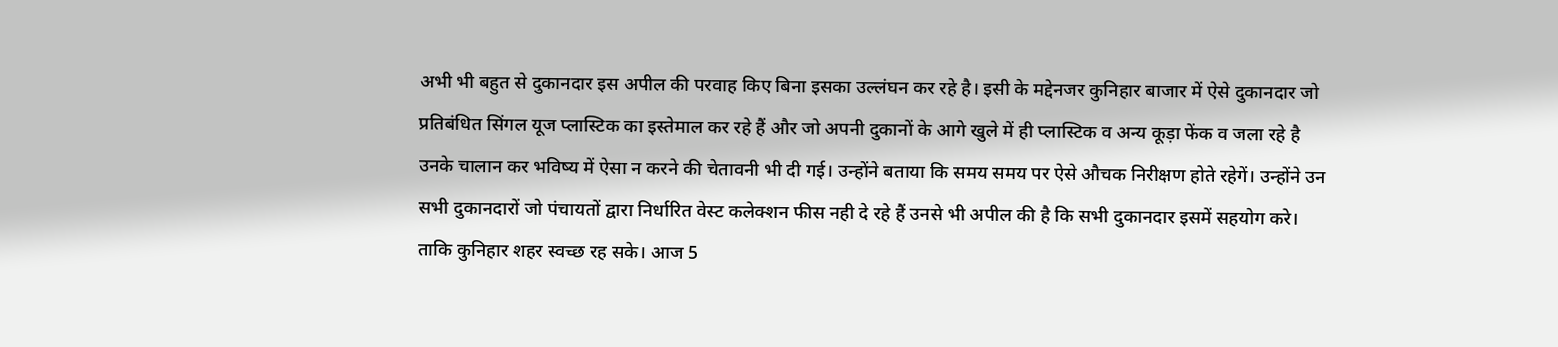अभी भी बहुत से दुकानदार इस अपील की परवाह किए बिना इसका उल्लंघन कर रहे है। इसी के मद्देनजर कुनिहार बाजार में ऐसे दुकानदार जो प्रतिबंधित सिंगल यूज प्लास्टिक का इस्तेमाल कर रहे हैं और जो अपनी दुकानों के आगे खुले में ही प्लास्टिक व अन्य कूड़ा फेंक व जला रहे है उनके चालान कर भविष्य में ऐसा न करने की चेतावनी भी दी गई। उन्होंने बताया कि समय समय पर ऐसे औचक निरीक्षण होते रहेगें। उन्होंने उन सभी दुकानदारों जो पंचायतों द्वारा निर्धारित वेस्ट कलेक्शन फीस नही दे रहे हैं उनसे भी अपील की है कि सभी दुकानदार इसमें सहयोग करे। ताकि कुनिहार शहर स्वच्छ रह सके। आज 5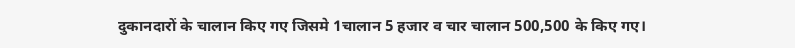दुकानदारों के चालान किए गए जिसमे 1चालान 5 हजार व चार चालान 500,500 के किए गए।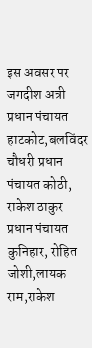इस अवसर पर जगदीश अत्री प्रधान पंचायत हाटकोट,बलविंदर चौधरी प्रधान पंचायत कोठी, राकेश ठाकुर प्रधान पंचायत कुनिहार, रोहित जोशी,लायक राम,राकेश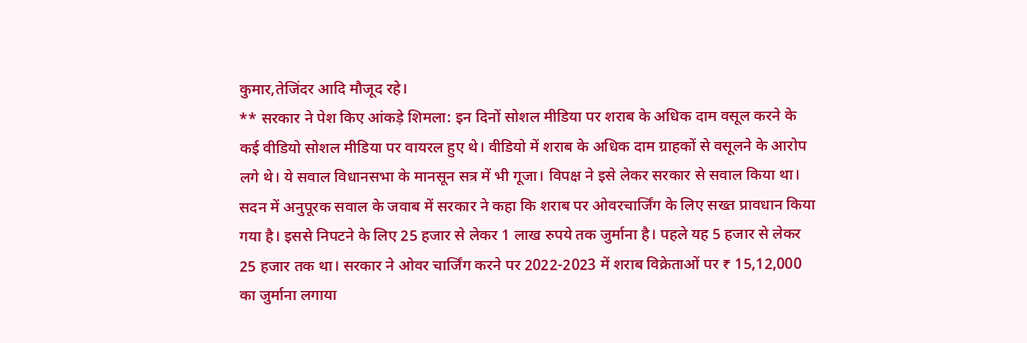कुमार,तेजिंदर आदि मौजूद रहे।
** सरकार ने पेश किए आंकड़े शिमला: इन दिनों सोशल मीडिया पर शराब के अधिक दाम वसूल करने के कई वीडियो सोशल मीडिया पर वायरल हुए थे। वीडियो में शराब के अधिक दाम ग्राहकों से वसूलने के आरोप लगे थे। ये सवाल विधानसभा के मानसून सत्र में भी गूजा। विपक्ष ने इसे लेकर सरकार से सवाल किया था। सदन में अनुपूरक सवाल के जवाब में सरकार ने कहा कि शराब पर ओवरचार्जिंग के लिए सख्त प्रावधान किया गया है। इससे निपटने के लिए 25 हजार से लेकर 1 लाख रुपये तक जुर्माना है। पहले यह 5 हजार से लेकर 25 हजार तक था। सरकार ने ओवर चार्जिंग करने पर 2022-2023 में शराब विक्रेताओं पर ₹ 15,12,000 का जुर्माना लगाया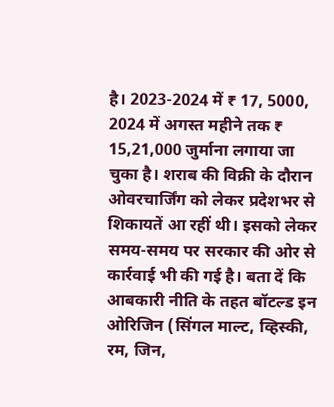है। 2023-2024 में ₹ 17, 5000, 2024 में अगस्त महीने तक ₹ 15,21,000 जुर्माना लगाया जा चुका है। शराब की विक्री के दौरान ओवरचार्जिंग को लेकर प्रदेशभर से शिकायतें आ रहीं थी। इसको लेकर समय-समय पर सरकार की ओर से कार्रवाई भी की गई है। बता दें कि आबकारी नीति के तहत बॉटल्ड इन ओरिजिन (सिंगल माल्ट, व्हिस्की, रम, जिन,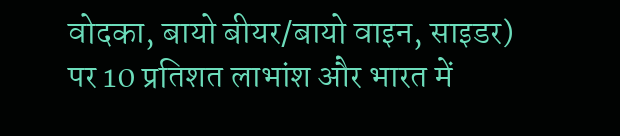वोदका, बायो बीयर/बायो वाइन, साइडर) पर 10 प्रतिशत लाभांश और भारत में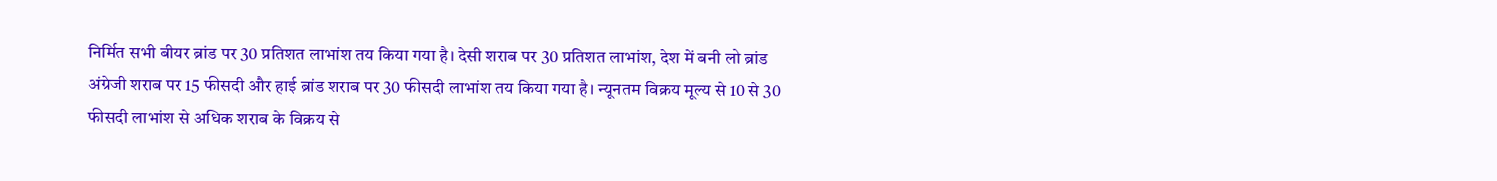निर्मित सभी बीयर ब्रांड पर 30 प्रतिशत लाभांश तय किया गया है। देसी शराब पर 30 प्रतिशत लाभांश, देश में बनी लो ब्रांड अंग्रेजी शराब पर 15 फीसदी और हाई ब्रांड शराब पर 30 फीसदी लाभांश तय किया गया है। न्यूनतम विक्रय मूल्य से 10 से 30 फीसदी लाभांश से अधिक शराब के विक्रय से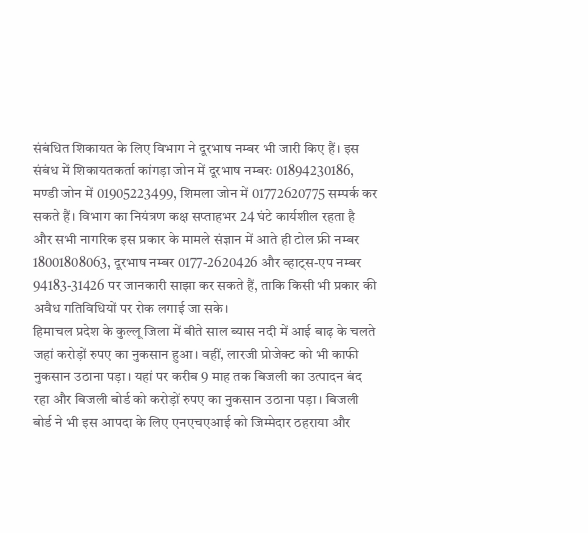संबंधित शिकायत के लिए विभाग ने दूरभाष नम्बर भी जारी किए हैं। इस संबंध में शिकायतकर्ता कांगड़ा जोन में दूरभाष नम्बरः 01894230186, मण्डी जोन में 01905223499, शिमला जोन में 01772620775 सम्पर्क कर सकते हैं। विभाग का नियंत्रण कक्ष सप्ताहभर 24 घंटे कार्यशील रहता है और सभी नागरिक इस प्रकार के मामले संज्ञान में आते ही टोल फ्री नम्बर 18001808063, दूरभाष नम्बर 0177-2620426 और व्हाट्स-एप नम्बर 94183-31426 पर जानकारी साझा कर सकते हैं, ताकि किसी भी प्रकार की अवैध गतिविधियों पर रोक लगाई जा सके।
हिमाचल प्रदेश के कुल्लू जिला में बीते साल ब्यास नदी में आई बाढ़ के चलते जहां करोड़ों रुपए का नुकसान हुआ। वहीं, लारजी प्रोजेक्ट को भी काफी नुकसान उठाना पड़ा। यहां पर करीब 9 माह तक बिजली का उत्पादन बंद रहा और बिजली बोर्ड को करोड़ों रुपए का नुकसान उठाना पड़ा। बिजली बोर्ड ने भी इस आपदा के लिए एनएचएआई को जिम्मेदार ठहराया और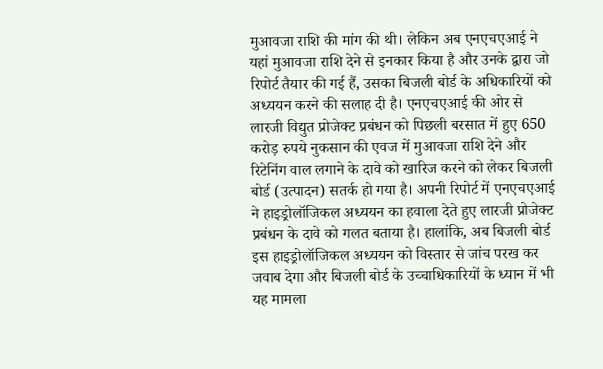मुआवजा राशि की मांग की थी। लेकिन अब एनएचएआई ने यहां मुआवजा राशि देने से इनकार किया है और उनके द्वारा जो रिपोर्ट तैयार की गई हैं, उसका बिजली बोर्ड के अधिकारियों को अध्ययन करने की सलाह दी है। एनएचएआई की ओर से लारजी विद्युत प्रोजेक्ट प्रबंधन को पिछली बरसात में हुए 650 करोड़ रुपये नुकसान की एवज में मुआवजा राशि देने और रिटेनिंग वाल लगाने के दावे को खारिज करने को लेकर बिजली बोर्ड (उत्पादन) सतर्क हो गया है। अपनी रिपोर्ट में एनएचएआई ने हाइड्रोलॉजिकल अध्ययन का हवाला देते हुए लारजी प्रोजेक्ट प्रबंधन के दावे को गलत बताया है। हालांकि, अब बिजली बोर्ड इस हाइड्रोलॉजिकल अध्ययन को विस्तार से जांच परख कर जवाब देगा और बिजली बोर्ड के उच्चाधिकारियों के ध्यान में भी यह मामला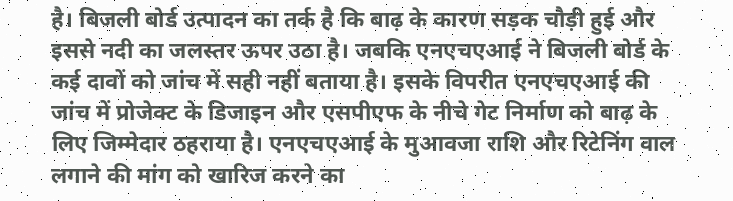है। बिजली बोर्ड उत्पादन का तर्क है कि बाढ़ के कारण सड़क चौड़ी हुई और इससे नदी का जलस्तर ऊपर उठा है। जबकि एनएचएआई ने बिजली बोर्ड के कई दावों को जांच में सही नहीं बताया है। इसके विपरीत एनएचएआई की जांच में प्रोजेक्ट के डिजाइन और एसपीएफ के नीचे गेट निर्माण को बाढ़ के लिए जिम्मेदार ठहराया है। एनएचएआई के मुआवजा राशि और रिटेनिंग वाल लगाने की मांग को खारिज करने का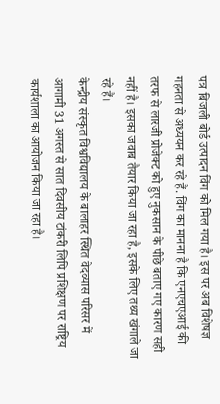पत्र बिजली बोर्ड उत्पादन विंग को मिल गया है। इस पर अब विशेषज्ञ गहनता से अध्ययन कर रहे हैं. विंग का मानना है कि एनएचएआई की तरफ से लारजी प्रोजेक्ट को हुए नुकसान के पीछे बताए गए कारण सही नहीं है। इसका जवाब तैयार किया जा रहा है, इसके लिए तथ्य खंगाले जा रहे हैं।
केन्द्रीय संस्कृत विश्वविद्यालय के बालाहर स्थित वेदव्यास परिसर में आगामी 31 अगस्त से सात दिवसीय टांकरी लिपि प्रशिक्षण पर राष्ट्रिय कार्यशाला का आयोजन किया जा रहा है।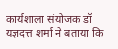कार्यशाला संयोजक डॉ यज्ञदत्त शर्मा ने बताया कि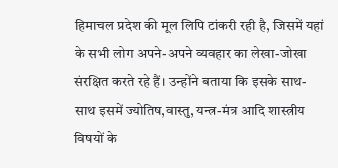हिमाचल प्रदेश की मूल लिपि टांकरी रही है, जिसमें यहां के सभी लोग अपने-अपने व्यवहार का लेखा-जोखा संरक्षित करते रहे हैं। उन्होंने बताया कि इसके साथ-साथ इसमें ज्योतिष,वास्तु, यन्त्र-मंत्र आदि शास्त्रीय विषयों के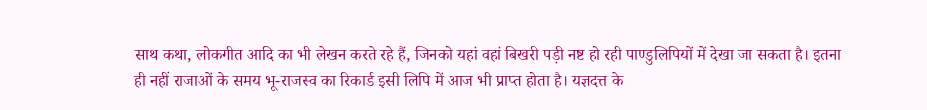साथ कथा, लोकगीत आदि का भी लेखन करते रहे हैं, जिनको यहां वहां बिखरी पड़ी नष्ट हो रही पाण्डुलिपियों में देखा जा सकता है। इतना ही नहीं राजाओं के समय भू-राजस्व का रिकार्ड इसी लिपि में आज भी प्राप्त होता है। यज्ञदत्त के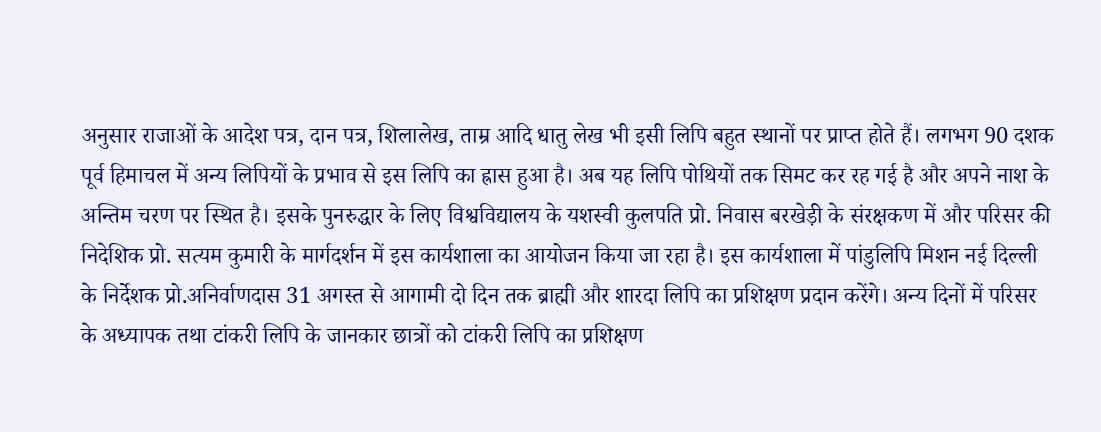अनुसार राजाओं के आदेश पत्र, दान पत्र, शिलालेख, ताम्र आदि धातु लेख भी इसी लिपि बहुत स्थानों पर प्राप्त होते हैं। लगभग 90 दशक पूर्व हिमाचल में अन्य लिपियों के प्रभाव से इस लिपि का ह्रास हुआ है। अब यह लिपि पोथियों तक सिमट कर रह गई है और अपने नाश के अन्तिम चरण पर स्थित है। इसके पुनरुद्धार के लिए विश्वविद्यालय के यशस्वी कुलपति प्रो. निवास बरखेड़ी के संरक्षकण में और परिसर की निदेशिक प्रो. सत्यम कुमारी के मार्गदर्शन में इस कार्यशाला का आयोजन किया जा रहा है। इस कार्यशाला में पांडुलिपि मिशन नई दिल्ली के निर्देशक प्रो.अनिर्वाणदास 31 अगस्त से आगामी दो दिन तक ब्राह्मी और शारदा लिपि का प्रशिक्षण प्रदान करेंगे। अन्य दिनों में परिसर के अध्यापक तथा टांकरी लिपि के जानकार छात्रों को टांकरी लिपि का प्रशिक्षण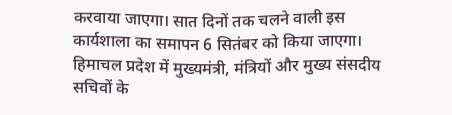करवाया जाएगा। सात दिनों तक चलने वाली इस कार्यशाला का समापन 6 सितंबर को किया जाएगा।
हिमाचल प्रदेश में मुख्यमंत्री, मंत्रियों और मुख्य संसदीय सचिवों के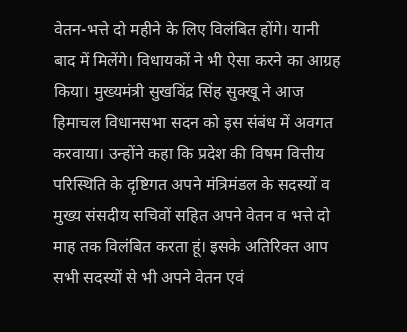वेतन-भत्ते दो महीने के लिए विलंबित होंगे। यानी बाद में मिलेंगे। विधायकों ने भी ऐसा करने का आग्रह किया। मुख्यमंत्री सुखविंद्र सिंह सुक्खू ने आज हिमाचल विधानसभा सदन को इस संबंध में अवगत करवाया। उन्होंने कहा कि प्रदेश की विषम वित्तीय परिस्थिति के दृष्टिगत अपने मंत्रिमंडल के सदस्यों व मुख्य संसदीय सचिवों सहित अपने वेतन व भत्ते दो माह तक विलंबित करता हूं। इसके अतिरिक्त आप सभी सदस्यों से भी अपने वेतन एवं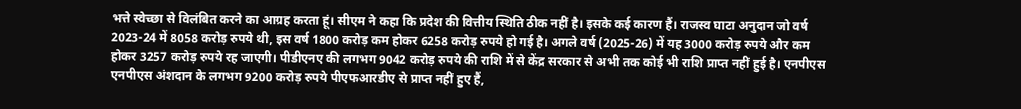भत्ते स्वेच्छा से विलंबित करने का आग्रह करता हूं। सीएम ने कहा कि प्रदेश की वित्तीय स्थिति ठीक नहीं है। इसके कई कारण हैं। राजस्व घाटा अनुदान जो वर्ष 2023-24 में 8058 करोड़ रुपये थी, इस वर्ष 1800 करोड़ कम होकर 6258 करोड़ रुपये हो गई है। अगले वर्ष (2025-26) में यह 3000 करोड़ रुपये और कम होकर 3257 करोड़ रुपये रह जाएगी। पीडीएनए की लगभग 9042 करोड़ रुपये की राशि में से केंद्र सरकार से अभी तक कोई भी राशि प्राप्त नहीं हुई है। एनपीएस एनपीएस अंशदान के लगभग 9200 करोड़ रुपये पीएफआरडीए से प्राप्त नहीं हुए हैं,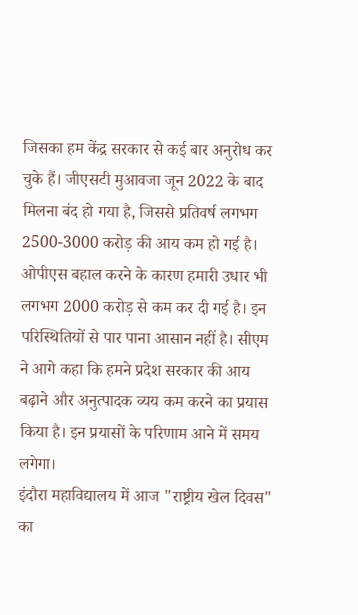जिसका हम केंद्र सरकार से कई बार अनुरोध कर चुके हैं। जीएसटी मुआवजा जून 2022 के बाद मिलना बंद हो गया है, जिससे प्रतिवर्ष लगभग 2500-3000 करोड़ की आय कम हो गई है। ओपीएस बहाल करने के कारण हमारी उधार भी लगभग 2000 करोड़ से कम कर दी गई है। इन परिस्थितियों से पार पाना आसान नहीं है। सीएम ने आगे कहा कि हमने प्रदेश सरकार की आय बढ़ाने और अनुत्पादक व्यय कम करने का प्रयास किया है। इन प्रयासों के परिणाम आने में समय लगेगा।
इंदौरा महाविद्यालय में आज "राष्ट्रीय खेल दिवस" का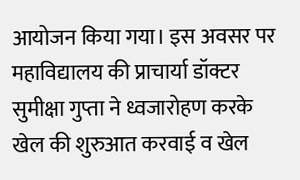आयोजन किया गया। इस अवसर पर महाविद्यालय की प्राचार्या डॉक्टर सुमीक्षा गुप्ता ने ध्वजारोहण करके खेल की शुरुआत करवाई व खेल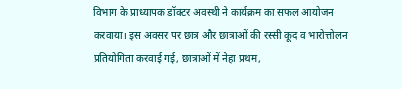विभाग के प्राध्यापक डॉक्टर अवस्थी ने कार्यक्रम का सफल आयोजन करवाया। इस अवसर पर छात्र और छात्राओं की रस्सी कूद व भारोत्तोलन प्रतियोगिता करवाई गई, छात्राओं में नेहा प्रथम,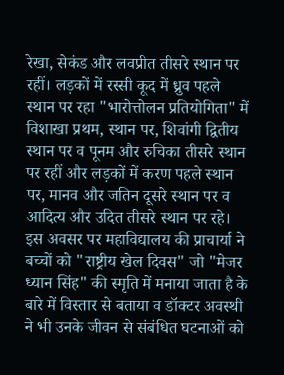रेखा, सेकंड और लवप्रीत तीसरे स्थान पर रहीं। लड़कों में रस्सी कूद में ध्रुव पहले स्थान पर रहा "भारोत्तोलन प्रतियोगिता" में विशाखा प्रथम, स्थान पर, शिवांगी द्वितीय स्थान पर व पूनम और रुचिका तीसरे स्थान पर रहीं और लड़कों में करण पहले स्थान पर, मानव और जतिन दूसरे स्थान पर व आदित्य और उदित तीसरे स्थान पर रहे। इस अवसर पर महाविद्यालय की प्राचार्या ने बच्चों को "राष्ट्रीय खेल दिवस" जो "मेजर ध्यान सिंह" की स्मृति में मनाया जाता है के बारे में विस्तार से बताया व डॉक्टर अवस्थी ने भी उनके जीवन से संबंधित घटनाओं को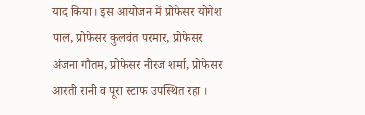याद किया। इस आयोजन में प्रोफेसर योगेश पाल, प्रोफेसर कुलवंत परमार, प्रोफेसर अंजना गौतम, प्रोफेसर नीरज शर्मा, प्रोफेसर आरती रानी व पूरा स्टाफ उपस्थित रहा ।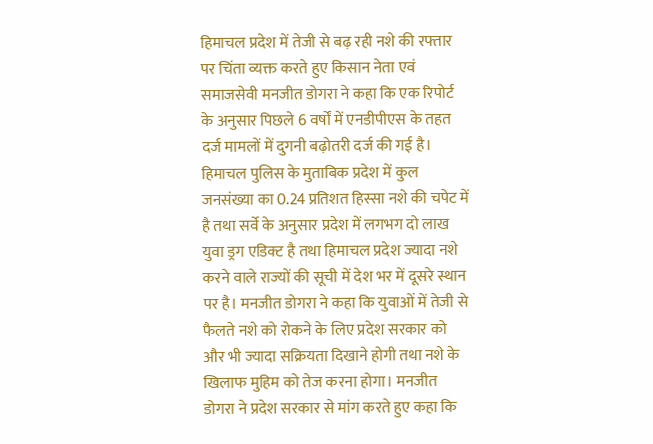हिमाचल प्रदेश में तेजी से बढ़ रही नशे की रफ्तार पर चिंता व्यक्त करते हुए किसान नेता एवं समाजसेवी मनजीत डोगरा ने कहा कि एक रिपोर्ट के अनुसार पिछले 6 वर्षों में एनडीपीएस के तहत दर्ज मामलों में दुगनी बढ़ोतरी दर्ज की गई है। हिमाचल पुलिस के मुताबिक प्रदेश में कुल जनसंख्या का 0.24 प्रतिशत हिस्सा नशे की चपेट में है तथा सर्वे के अनुसार प्रदेश में लगभग दो लाख युवा ड्रग एडिक्ट है तथा हिमाचल प्रदेश ज्यादा नशे करने वाले राज्यों की सूची में देश भर में दूसरे स्थान पर है। मनजीत डोगरा ने कहा कि युवाओं में तेजी से फैलते नशे को रोकने के लिए प्रदेश सरकार को और भी ज्यादा सक्रियता दिखाने होगी तथा नशे के खिलाफ मुहिम को तेज करना होगा। मनजीत डोगरा ने प्रदेश सरकार से मांग करते हुए कहा कि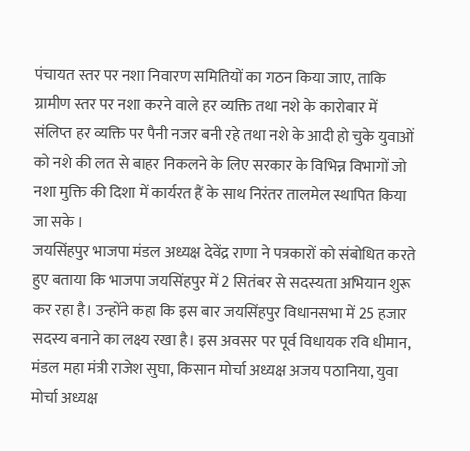पंचायत स्तर पर नशा निवारण समितियों का गठन किया जाए, ताकि ग्रामीण स्तर पर नशा करने वाले हर व्यक्ति तथा नशे के कारोबार में संलिप्त हर व्यक्ति पर पैनी नजर बनी रहे तथा नशे के आदी हो चुके युवाओं को नशे की लत से बाहर निकलने के लिए सरकार के विभिन्न विभागों जो नशा मुक्ति की दिशा में कार्यरत हैं के साथ निरंतर तालमेल स्थापित किया जा सके ।
जयसिंहपुर भाजपा मंडल अध्यक्ष देवेंद्र राणा ने पत्रकारों को संबोधित करते हुए बताया कि भाजपा जयसिंहपुर में 2 सितंबर से सदस्यता अभियान शुरू कर रहा है। उन्होंने कहा कि इस बार जयसिंहपुर विधानसभा में 25 हजार सदस्य बनाने का लक्ष्य रखा है। इस अवसर पर पूर्व विधायक रवि धीमान, मंडल महा मंत्री राजेश सुघा, किसान मोर्चा अध्यक्ष अजय पठानिया, युवा मोर्चा अध्यक्ष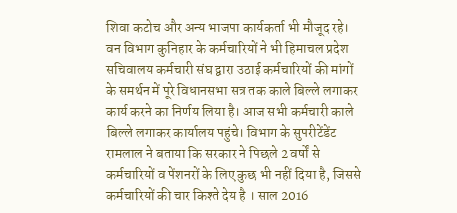शिवा कटोच और अन्य भाजपा कार्यकर्ता भी मौजूद रहे।
वन विभाग कुनिहार के कर्मचारियों ने भी हिमाचल प्रदेश सचिवालय कर्मचारी संघ द्वारा उठाई कर्मचारियों की मांगों के समर्थन में पूरे विधानसभा सत्र तक काले बिल्ले लगाकर कार्य करने का निर्णय लिया है। आज सभी कर्मचारी काले बिल्ले लगाकर कार्यालय पहुंचे। विभाग के सुपरीटेंडेंट रामलाल ने बताया कि सरकार ने पिछले 2 वर्षों से कर्मचारियों व पेंशनरों के लिए कुछ भी नहीं दिया है, जिससे कर्मचारियों की चार किश्ते देय है । साल 2016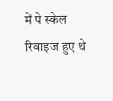में पे स्केल रिवाइज हुए थे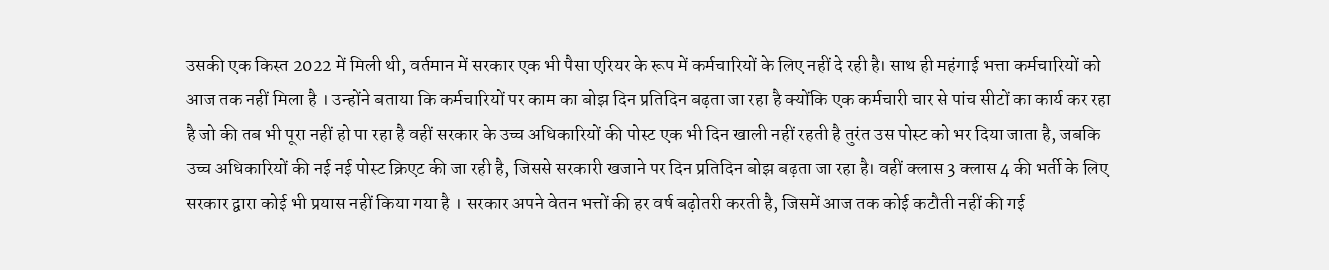उसकी एक किस्त 2022 में मिली थी, वर्तमान में सरकार एक भी पैसा एरियर के रूप में कर्मचारियों के लिए नहीं दे रही है। साथ ही महंगाई भत्ता कर्मचारियों को आज तक नहीं मिला है । उन्होंने बताया कि कर्मचारियों पर काम का बोझ दिन प्रतिदिन बढ़ता जा रहा है क्योंकि एक कर्मचारी चार से पांच सीटों का कार्य कर रहा है जो की तब भी पूरा नहीं हो पा रहा है वहीं सरकार के उच्च अधिकारियों की पोस्ट एक भी दिन खाली नहीं रहती है तुरंत उस पोस्ट को भर दिया जाता है, जबकि उच्च अधिकारियों की नई नई पोस्ट क्रिएट की जा रही है, जिससे सरकारी खजाने पर दिन प्रतिदिन बोझ बढ़ता जा रहा है। वहीं क्लास 3 क्लास 4 की भर्ती के लिए सरकार द्वारा कोई भी प्रयास नहीं किया गया है । सरकार अपने वेतन भत्तों की हर वर्ष बढ़ोतरी करती है, जिसमें आज तक कोई कटौती नहीं की गई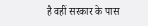है वहीं सरकार के पास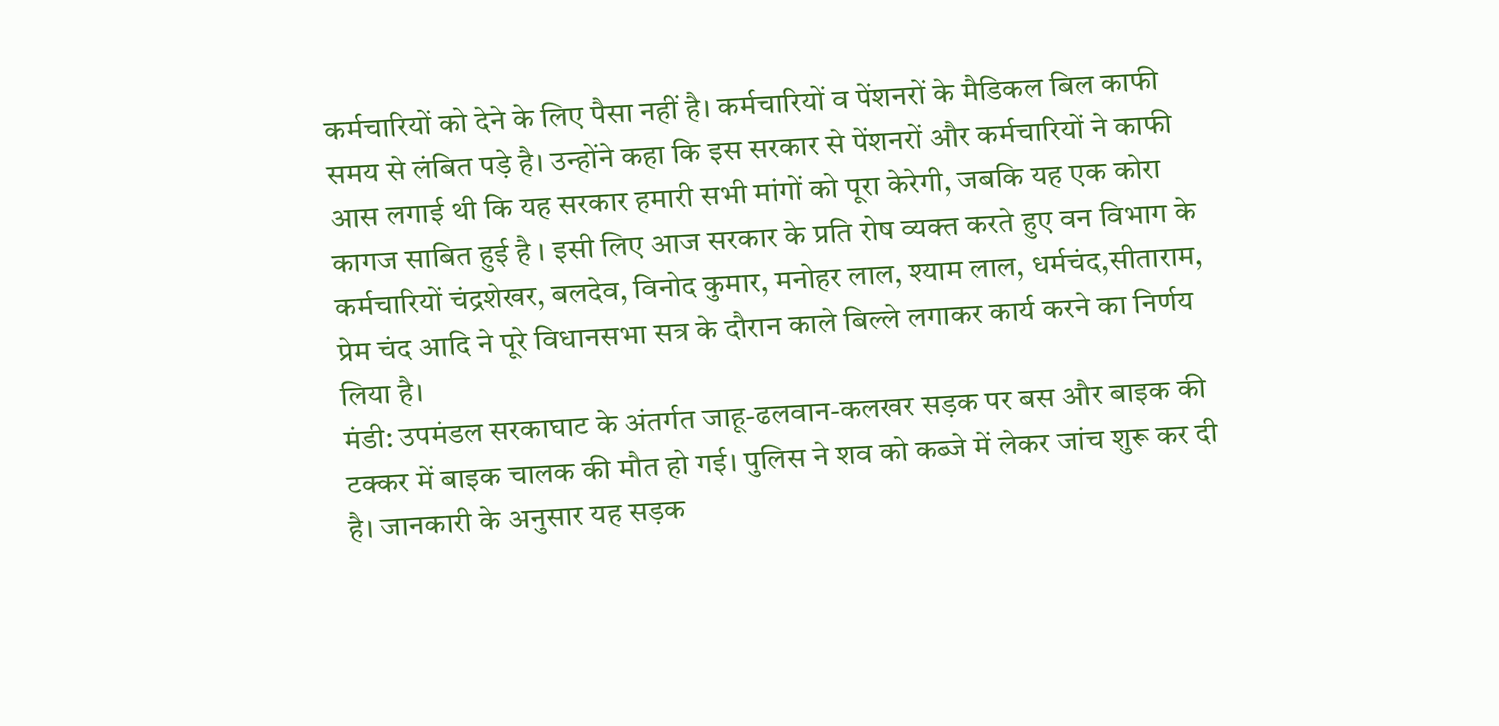कर्मचारियों को देने के लिए पैसा नहीं है। कर्मचारियों व पेंशनरों के मैडिकल बिल काफी समय से लंबित पड़े है। उन्होंने कहा कि इस सरकार से पेंशनरों और कर्मचारियों ने काफी आस लगाई थी कि यह सरकार हमारी सभी मांगों को पूरा केरेगी, जबकि यह एक कोरा कागज साबित हुई है । इसी लिए आज सरकार के प्रति रोष व्यक्त करते हुए वन विभाग के कर्मचारियों चंद्रशेखर, बलदेव, विनोद कुमार, मनोहर लाल, श्याम लाल, धर्मचंद,सीताराम, प्रेम चंद आदि ने पूरे विधानसभा सत्र के दौरान काले बिल्ले लगाकर कार्य करने का निर्णय लिया है।
मंडी: उपमंडल सरकाघाट के अंतर्गत जाहू-ढलवान-कलखर सड़क पर बस और बाइक की टक्कर में बाइक चालक की मौत हो गई। पुलिस ने शव को कब्जे में लेकर जांच शुरू कर दी है। जानकारी के अनुसार यह सड़क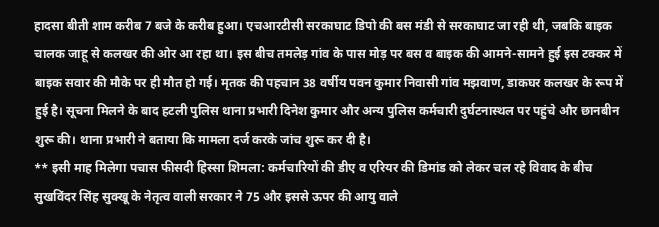हादसा बीती शाम करीब 7 बजे के करीब हुआ। एचआरटीसी सरकाघाट डिपो की बस मंडी से सरकाघाट जा रही थी, जबकि बाइक चालक जाहू से कलखर की ओर आ रहा था। इस बीच तमलेड़ गांव के पास मोड़ पर बस व बाइक की आमने-सामने हुई इस टक्कर में बाइक सवार की मौके पर ही मौत हो गई। मृतक की पहचान 38 वर्षीय पवन कुमार निवासी गांव मझवाण, डाकघर कलखर के रूप में हुई है। सूचना मिलने के बाद हटली पुलिस थाना प्रभारी दिनेश कुमार और अन्य पुलिस कर्मचारी दुर्घटनास्थल पर पहुंचे और छानबीन शुरू की। थाना प्रभारी ने बताया कि मामला दर्ज करके जांच शुरू कर दी है।
** इसी माह मिलेगा पचास फीसदी हिस्सा शिमला: कर्मचारियों की डीए व एरियर की डिमांड को लेकर चल रहे विवाद के बीच सुखविंदर सिंह सुक्खू के नेतृत्व वाली सरकार ने 75 और इससे ऊपर की आयु वाले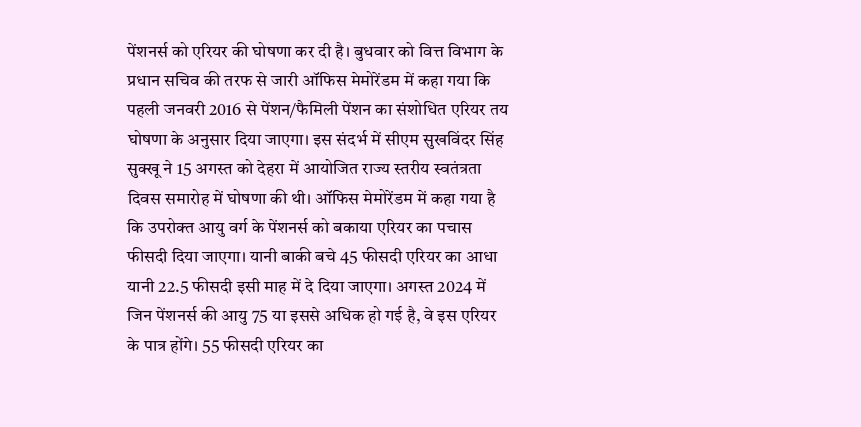पेंशनर्स को एरियर की घोषणा कर दी है। बुधवार को वित्त विभाग के प्रधान सचिव की तरफ से जारी ऑफिस मेमोरेंडम में कहा गया कि पहली जनवरी 2016 से पेंशन/फैमिली पेंशन का संशोधित एरियर तय घोषणा के अनुसार दिया जाएगा। इस संदर्भ में सीएम सुखविंदर सिंह सुक्खू ने 15 अगस्त को देहरा में आयोजित राज्य स्तरीय स्वतंत्रता दिवस समारोह में घोषणा की थी। ऑफिस मेमोरेंडम में कहा गया है कि उपरोक्त आयु वर्ग के पेंशनर्स को बकाया एरियर का पचास फीसदी दिया जाएगा। यानी बाकी बचे 45 फीसदी एरियर का आधा यानी 22.5 फीसदी इसी माह में दे दिया जाएगा। अगस्त 2024 में जिन पेंशनर्स की आयु 75 या इससे अधिक हो गई है, वे इस एरियर के पात्र होंगे। 55 फीसदी एरियर का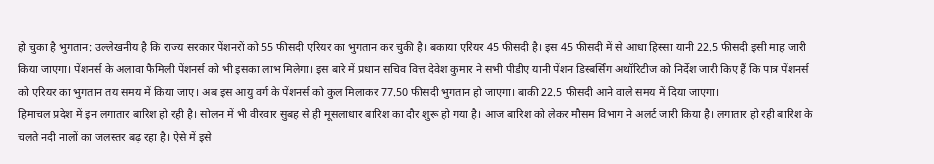हो चुका है भुगतान: उल्लेखनीय है कि राज्य सरकार पेंशनरों को 55 फीसदी एरियर का भुगतान कर चुकी है। बकाया एरियर 45 फीसदी है। इस 45 फीसदी में से आधा हिस्सा यानी 22.5 फीसदी इसी माह जारी किया जाएगा। पेंशनर्स के अलावा फैमिली पेंशनर्स को भी इसका लाभ मिलेगा। इस बारे में प्रधान सचिव वित्त देवेश कुमार ने सभी पीडीए यानी पेंशन डिस्बर्सिंग अथॉरिटीज को निर्देश जारी किए हैं कि पात्र पेंशनर्स को एरियर का भुगतान तय समय में किया जाए। अब इस आयु वर्ग के पेंशनर्स को कुल मिलाकर 77.50 फीसदी भुगतान हो जाएगा। बाकी 22.5 फीसदी आने वाले समय में दिया जाएगा।
हिमाचल प्रदेश में इन लगातार बारिश हो रही है। सोलन में भी वीरवार सुबह से ही मूसलाधार बारिश का दौर शुरू हो गया है। आज बारिश को लेकर मौसम विभाग ने अलर्ट जारी किया है। लगातार हो रही बारिश के चलते नदी नालों का जलस्तर बढ़ रहा है। ऐसे में इसे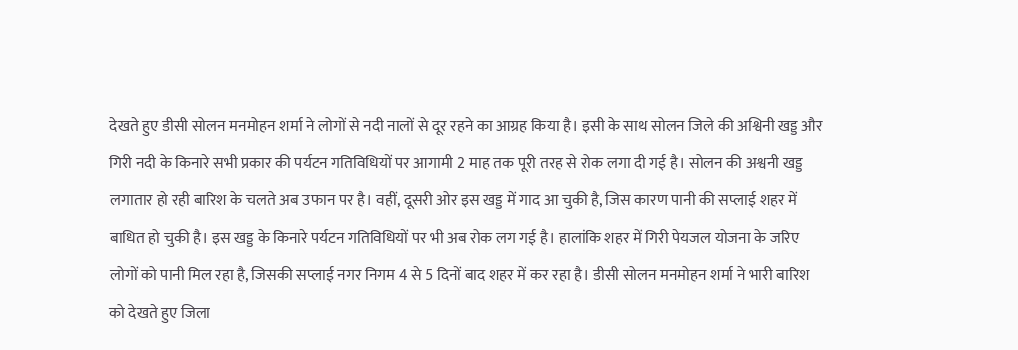देखते हुए डीसी सोलन मनमोहन शर्मा ने लोगों से नदी नालों से दूर रहने का आग्रह किया है। इसी के साथ सोलन जिले की अश्विनी खड्ड और गिरी नदी के किनारे सभी प्रकार की पर्यटन गतिविधियों पर आगामी 2 माह तक पूरी तरह से रोक लगा दी गई है। सोलन की अश्वनी खड्ड लगातार हो रही बारिश के चलते अब उफान पर है। वहीं, दूसरी ओर इस खड्ड में गाद आ चुकी है, जिस कारण पानी की सप्लाई शहर में बाधित हो चुकी है। इस खड्ड के किनारे पर्यटन गतिविधियों पर भी अब रोक लग गई है। हालांकि शहर में गिरी पेयजल योजना के जरिए लोगों को पानी मिल रहा है, जिसकी सप्लाई नगर निगम 4 से 5 दिनों बाद शहर में कर रहा है। डीसी सोलन मनमोहन शर्मा ने भारी बारिश को देखते हुए जिला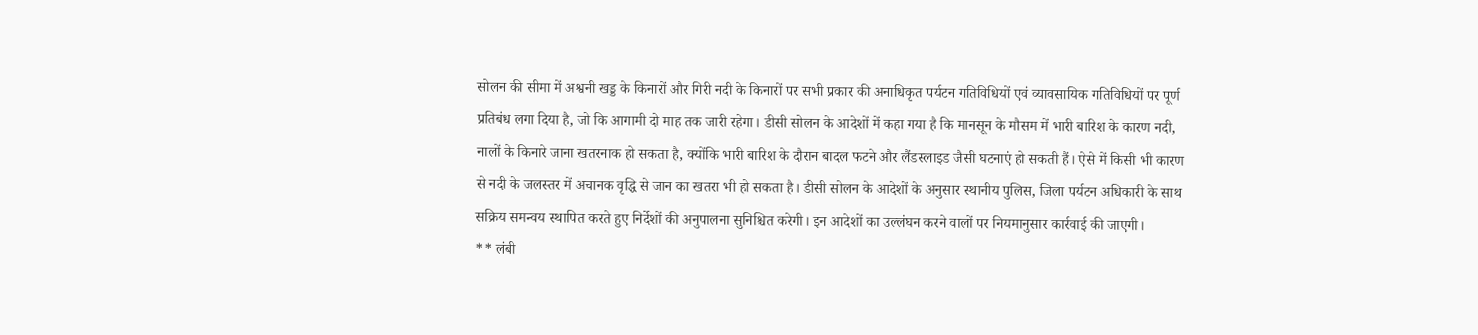सोलन की सीमा में अश्वनी खड्ड के किनारों और गिरी नदी के किनारों पर सभी प्रकार की अनाधिकृत पर्यटन गतिविधियों एवं व्यावसायिक गतिविधियों पर पूर्ण प्रतिबंध लगा दिया है, जो कि आगामी दो माह तक जारी रहेगा। डीसी सोलन के आदेशों में कहा गया है कि मानसून के मौसम में भारी बारिश के कारण नदी, नालों के किनारे जाना खतरनाक हो सकता है, क्योंकि भारी बारिश के दौरान बादल फटने और लैंडस्लाइड जैसी घटनाएं हो सकती हैं। ऐसे में किसी भी कारण से नदी के जलस्तर में अचानक वृद्धि से जान का खतरा भी हो सकता है। डीसी सोलन के आदेशों के अनुसार स्थानीय पुलिस, जिला पर्यटन अधिकारी के साथ सक्रिय समन्वय स्थापित करते हुए निर्देशों की अनुपालना सुनिश्चित करेगी। इन आदेशों का उल्लंघन करने वालों पर नियमानुसार कार्रवाई की जाएगी।
** लंबी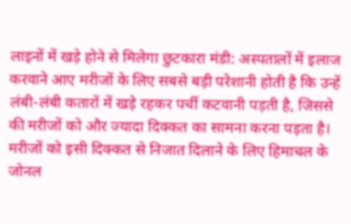लाइनों में खड़े होने से मिलेगा छुटकारा मंडी: अस्पतालों में इलाज करवाने आए मरीजों के लिए सबसे बड़ी परेशानी होती है कि उन्हें लंबी-लंबी कतारों में खड़े रहकर पर्ची कटवानी पड़ती है, जिससे की मरीजों को और ज्यादा दिक्कत का सामना करना पड़ता है। मरीजों को इसी दिक्कत से निजात दिलाने के लिए हिमाचल के जोनल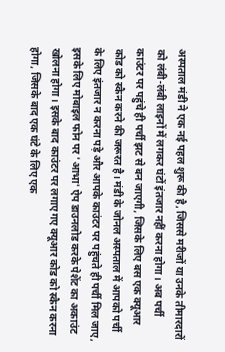अस्पताल मंडी ने एक नई पहल शुरू की है, जिससे मरीजों या उनके तीमारदारों को लंबी-लंबी लाइनों में लगकर घंटों इंतजार नहीं करना होगा। अब पर्ची काउंटर पर पहुंचे ही पर्ची झट से बन जाएगी, जिसके लिए बस एक क्यूआर कोड को स्कैन करने की जरूरत है। मंडी के जोनल अस्पताल में आपको पर्ची के लिए इंतजार न करना पड़े और आपके काउंटर पर पहुंचते ही पर्ची मिल जाए, इसके लिए मोबाइल फोन पर 'आभा' ऐप डाउनलोड करके पेशेंट का अकाउंट खोलना होगा। इसके बाद काउंटर पर लगाए गए क्यूआर कोड को स्कैन करना होगा, जिसके बाद एक घंटे के लिए एक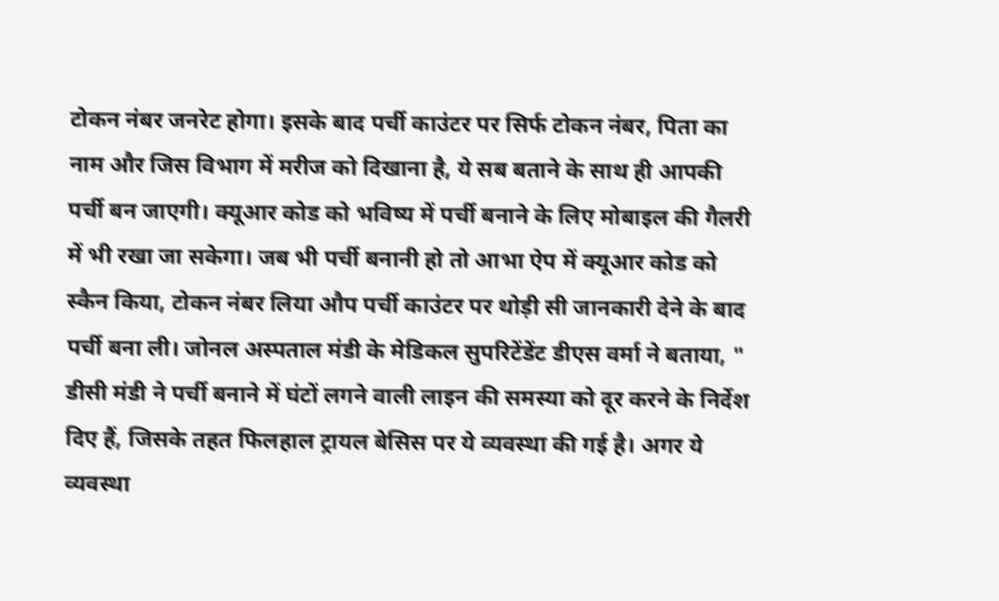टोकन नंबर जनरेट होगा। इसके बाद पर्ची काउंटर पर सिर्फ टोकन नंबर, पिता का नाम और जिस विभाग में मरीज को दिखाना है, ये सब बताने के साथ ही आपकी पर्ची बन जाएगी। क्यूआर कोड को भविष्य में पर्ची बनाने के लिए मोबाइल की गैलरी में भी रखा जा सकेगा। जब भी पर्ची बनानी हो तो आभा ऐप में क्यूआर कोड को स्कैन किया, टोकन नंबर लिया औप पर्ची काउंटर पर थोड़ी सी जानकारी देने के बाद पर्ची बना ली। जोनल अस्पताल मंडी के मेडिकल सुपरिटेंडेंट डीएस वर्मा ने बताया, " डीसी मंडी ने पर्ची बनाने में घंटों लगने वाली लाइन की समस्या को दूर करने के निर्देश दिए हैं, जिसके तहत फिलहाल ट्रायल बेसिस पर ये व्यवस्था की गई है। अगर ये व्यवस्था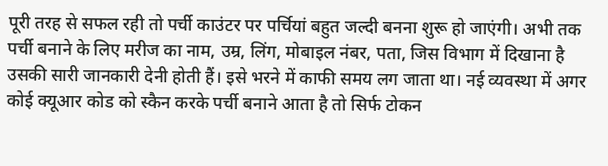पूरी तरह से सफल रही तो पर्ची काउंटर पर पर्चियां बहुत जल्दी बनना शुरू हो जाएंगी। अभी तक पर्ची बनाने के लिए मरीज का नाम, उम्र, लिंग, मोबाइल नंबर, पता, जिस विभाग में दिखाना है उसकी सारी जानकारी देनी होती हैं। इसे भरने में काफी समय लग जाता था। नई व्यवस्था में अगर कोई क्यूआर कोड को स्कैन करके पर्ची बनाने आता है तो सिर्फ टोकन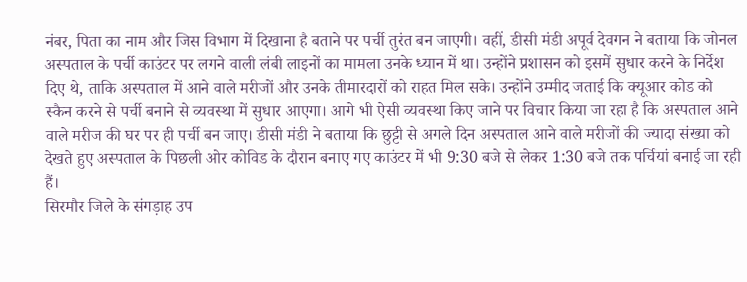नंबर, पिता का नाम और जिस विभाग में दिखाना है बताने पर पर्ची तुरंत बन जाएगी। वहीं, डीसी मंडी अपूर्व देवगन ने बताया कि जोनल अस्पताल के पर्ची काउंटर पर लगने वाली लंबी लाइनों का मामला उनके ध्यान में था। उन्होंने प्रशासन को इसमें सुधार करने के निर्देश दिए थे, ताकि अस्पताल में आने वाले मरीजों और उनके तीमारदारों को राहत मिल सके। उन्होंने उम्मीद जताई कि क्यूआर कोड को स्कैन करने से पर्ची बनाने से व्यवस्था में सुधार आएगा। आगे भी ऐसी व्यवस्था किए जाने पर विचार किया जा रहा है कि अस्पताल आने वाले मरीज की घर पर ही पर्ची बन जाए। डीसी मंडी ने बताया कि छुट्टी से अगले दिन अस्पताल आने वाले मरीजों की ज्यादा संख्या को देखते हुए अस्पताल के पिछली ओर कोविड के दौरान बनाए गए काउंटर में भी 9:30 बजे से लेकर 1:30 बजे तक पर्चियां बनाई जा रही हैं।
सिरमौर जिले के संगड़ाह उप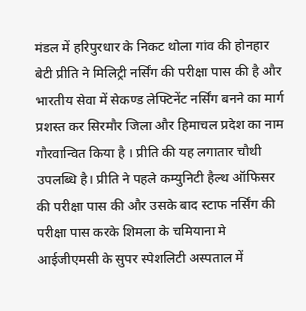मंडल में हरिपुरधार के निकट थोला गांव की होनहार बेटी प्रीति ने मिलिट्री नर्सिंग की परीक्षा पास की है और भारतीय सेवा में सेकण्ड लेफ्टिनेंट नर्सिंग बनने का मार्ग प्रशस्त कर सिरमौर जिला और हिमाचल प्रदेश का नाम गौरवान्वित किया है । प्रीति की यह लगातार चौथी उपलब्धि है। प्रीति ने पहले कम्युनिटी हैल्थ ऑफिसर की परीक्षा पास की और उसके बाद स्टाफ नर्सिंग की परीक्षा पास करके शिमला के चमियाना मे आईजीएमसी के सुपर स्पेशलिटी अस्पताल में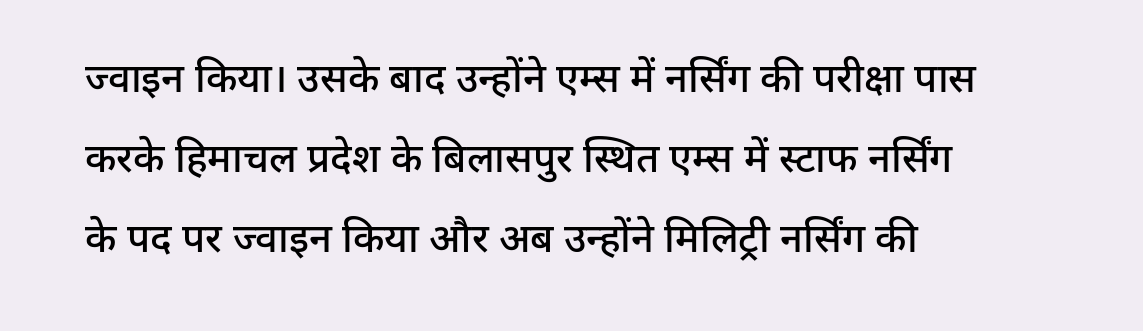ज्वाइन किया। उसके बाद उन्होंने एम्स में नर्सिंग की परीक्षा पास करके हिमाचल प्रदेश के बिलासपुर स्थित एम्स में स्टाफ नर्सिंग के पद पर ज्वाइन किया और अब उन्होंने मिलिट्री नर्सिंग की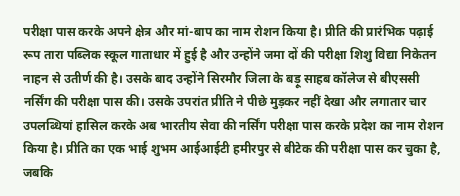परीक्षा पास करके अपने क्षेत्र और मां-बाप का नाम रोशन किया है। प्रीति की प्रारंभिक पढ़ाई रूप तारा पब्लिक स्कूल गाताधार में हुई है और उन्होंने जमा दों की परीक्षा शिशु विद्या निकेतन नाहन से उतीर्ण की है। उसके बाद उन्होंने सिरमौर जिला के बड़ू साहब कॉलेज से बीएससी नर्सिंग की परीक्षा पास की। उसके उपरांत प्रीति ने पीछे मुड़कर नहीं देखा और लगातार चार उपलब्धियां हासिल करके अब भारतीय सेवा की नर्सिंग परीक्षा पास करके प्रदेश का नाम रोशन किया है। प्रीति का एक भाई शुभम आईआईटी हमीरपुर से बीटेक की परीक्षा पास कर चुका है, जबकि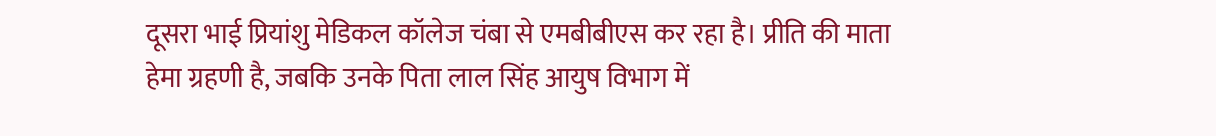दूसरा भाई प्रियांशु मेडिकल कॉलेज चंबा से एमबीबीएस कर रहा है। प्रीति की माता हेमा ग्रहणी है, जबकि उनके पिता लाल सिंह आयुष विभाग में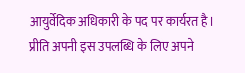आयुर्वेदिक अधिकारी के पद पर कार्यरत है। प्रीति अपनी इस उपलब्धि के लिए अपने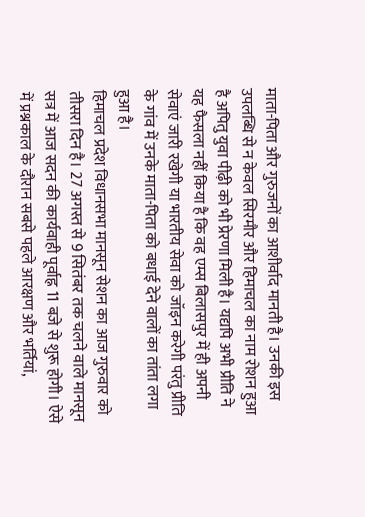माता-पिता और गुरुजनों का आशीर्वाद मानती है। उनकी इस उपलब्धि से न केवल सिरमौर और हिमाचल का नाम रोशन हुआ है अपितु युवा पीढ़ी को भी प्रेरणा मिली है। यद्यपि अभी प्रीति ने यह फैसला नहीं किया है कि वह एम्स बिलासपुर में ही अपनी सेवाएं जारी रखेगी या भारतीय सेवा को जॉइन करेगी परंतु प्रीति के गांव में उनके माता-पिता को बधाई देने वालों का तांता लगा हुआ है।
हिमाचल प्रदेश विधानसभा मानसून सेशन का आज गुरुवार को तीसरा दिन है। 27 अगस्त से 9 सितंबर तक चलने वाले मानसून सत्र में आज सदन की कार्यवाही पूर्वाह्न 11 बजे से शुरू होगी। ऐसे में प्रश्नकाल के दौरान सबसे पहले आरक्षण और भर्तियां,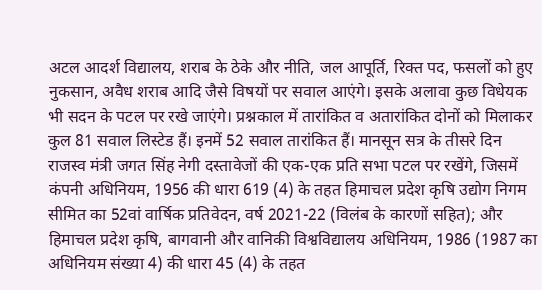अटल आदर्श विद्यालय, शराब के ठेके और नीति, जल आपूर्ति, रिक्त पद, फसलों को हुए नुकसान, अवैध शराब आदि जैसे विषयों पर सवाल आएंगे। इसके अलावा कुछ विधेयक भी सदन के पटल पर रखे जाएंगे। प्रश्नकाल में तारांकित व अतारांकित दोनों को मिलाकर कुल 81 सवाल लिस्टेड हैं। इनमें 52 सवाल तारांकित हैं। मानसून सत्र के तीसरे दिन राजस्व मंत्री जगत सिंह नेगी दस्तावेजों की एक-एक प्रति सभा पटल पर रखेंगे, जिसमें कंपनी अधिनियम, 1956 की धारा 619 (4) के तहत हिमाचल प्रदेश कृषि उद्योग निगम सीमित का 52वां वार्षिक प्रतिवेदन, वर्ष 2021-22 (विलंब के कारणों सहित); और हिमाचल प्रदेश कृषि, बागवानी और वानिकी विश्वविद्यालय अधिनियम, 1986 (1987 का अधिनियम संख्या 4) की धारा 45 (4) के तहत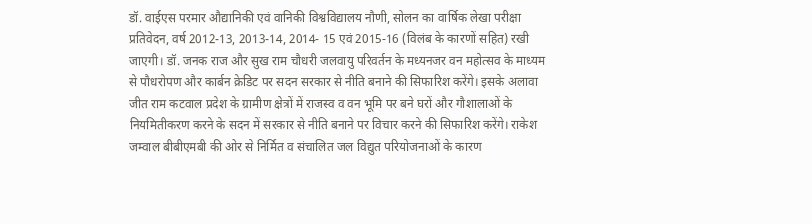डॉ. वाईएस परमार औद्यानिकी एवं वानिकी विश्वविद्यालय नौणी, सोलन का वार्षिक लेखा परीक्षा प्रतिवेदन, वर्ष 2012-13, 2013-14, 2014- 15 एवं 2015-16 (विलंब के कारणों सहित) रखी जाएगी। डॉ. जनक राज और सुख राम चौधरी जलवायु परिवर्तन के मध्यनजर वन महोत्सव के माध्यम से पौधरोपण और कार्बन क्रेडिट पर सदन सरकार से नीति बनाने की सिफारिश करेंगे। इसके अलावा जीत राम कटवाल प्रदेश के ग्रामीण क्षेत्रों में राजस्व व वन भूमि पर बने घरों और गौशालाओं के नियमितीकरण करने के सदन में सरकार से नीति बनाने पर विचार करने की सिफारिश करेंगे। राकेश जम्वाल बीबीएमबी की ओर से निर्मित व संचालित जल विद्युत परियोजनाओं के कारण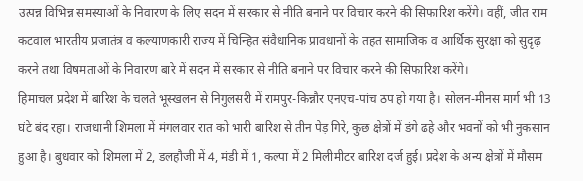उत्पन्न विभिन्न समस्याओं के निवारण के लिए सदन में सरकार से नीति बनाने पर विचार करने की सिफारिश करेंगे। वहीं, जीत राम कटवाल भारतीय प्रजातंत्र व कल्याणकारी राज्य में चिन्हित संवैधानिक प्रावधानों के तहत सामाजिक व आर्थिक सुरक्षा को सुदृढ़ करने तथा विषमताओं के निवारण बारे में सदन में सरकार से नीति बनाने पर विचार करने की सिफारिश करेंगे।
हिमाचल प्रदेश में बारिश के चलते भूस्खलन से निगुलसरी में रामपुर-किन्नौर एनएच-पांच ठप हो गया है। सोलन-मीनस मार्ग भी 13 घंटे बंद रहा। राजधानी शिमला में मंगलवार रात को भारी बारिश से तीन पेड़ गिरे, कुछ क्षेत्रों में डंगे ढहे और भवनों को भी नुकसान हुआ है। बुधवार को शिमला में 2, डलहौजी में 4, मंडी में 1, कल्पा में 2 मिलीमीटर बारिश दर्ज हुई। प्रदेश के अन्य क्षेत्रों में मौसम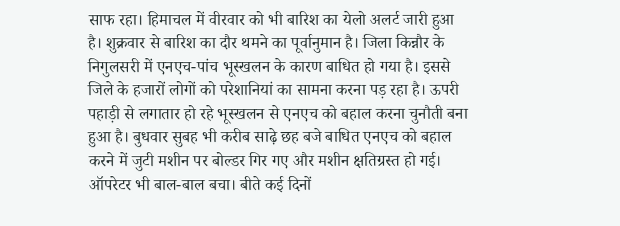साफ रहा। हिमाचल में वीरवार को भी बारिश का येलो अलर्ट जारी हुआ है। शुक्रवार से बारिश का दौर थमने का पूर्वानुमान है। जिला किन्नौर के निगुलसरी में एनएच-पांच भूस्खलन के कारण बाधित हो गया है। इससे जिले के हजारों लोगों को परेशानियां का सामना करना पड़ रहा है। ऊपरी पहाड़ी से लगातार हो रहे भूस्खलन से एनएच को बहाल करना चुनौती बना हुआ है। बुधवार सुबह भी करीब साढ़े छह बजे बाधित एनएच को बहाल करने में जुटी मशीन पर बोल्डर गिर गए और मशीन क्षतिग्रस्त हो गई। ऑपरेटर भी बाल-बाल बचा। बीते कई दिनों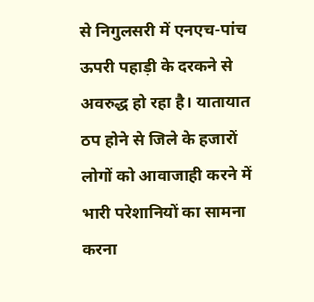से निगुलसरी में एनएच-पांच ऊपरी पहाड़ी के दरकने से अवरुद्ध हो रहा है। यातायात ठप होने से जिले के हजारों लोगों को आवाजाही करने में भारी परेशानियों का सामना करना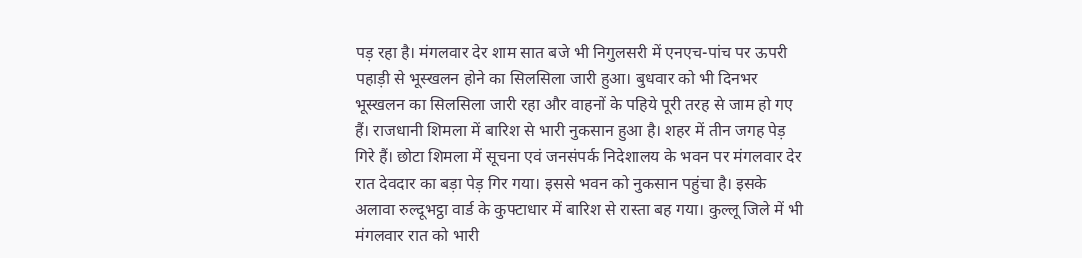पड़ रहा है। मंगलवार देर शाम सात बजे भी निगुलसरी में एनएच-पांच पर ऊपरी पहाड़ी से भूस्खलन होने का सिलसिला जारी हुआ। बुधवार को भी दिनभर भूस्खलन का सिलसिला जारी रहा और वाहनों के पहिये पूरी तरह से जाम हो गए हैं। राजधानी शिमला में बारिश से भारी नुकसान हुआ है। शहर में तीन जगह पेड़ गिरे हैं। छोटा शिमला में सूचना एवं जनसंपर्क निदेशालय के भवन पर मंगलवार देर रात देवदार का बड़ा पेड़ गिर गया। इससे भवन को नुकसान पहुंचा है। इसके अलावा रुल्दूभट्ठा वार्ड के कुफ्टाधार में बारिश से रास्ता बह गया। कुल्लू जिले में भी मंगलवार रात को भारी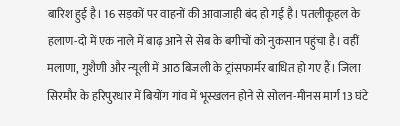बारिश हुई है। 16 सड़कों पर वाहनों की आवाजाही बंद हो गई है। पतलीकूहल के हलाण-दो में एक नाले में बाढ़ आने से सेब के बगीचों को नुकसान पहुंचा है। वहीं मलाणा, गुशैणी और न्यूली में आठ बिजली के ट्रांसफार्मर बाधित हो गए हैं। जिला सिरमौर के हरिपुरधार में बियोंग गांव में भूस्खलन होने से सोलन-मीनस मार्ग 13 घंटे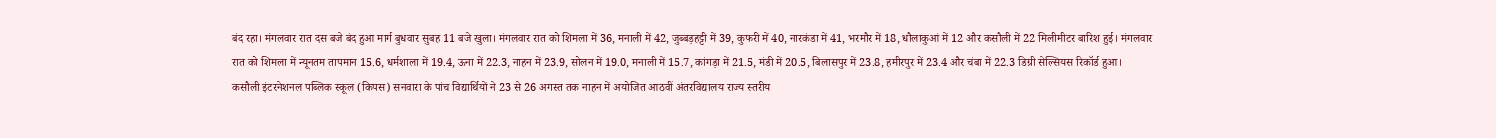बंद रहा। मंगलवार रात दस बजे बंद हुआ मार्ग बुधवार सुबह 11 बजे खुला। मंगलवार रात को शिमला में 36, मनाली में 42, जुब्बड़हट्टी में 39, कुफरी में 40, नारकंडा में 41, भरमौर में 18, धौलाकुआं में 12 और कसौली में 22 मिलीमीटर बारिश हुई। मंगलवार रात को शिमला में न्यूनतम तापमान 15.6, धर्मशाला में 19.4, ऊना में 22.3, नाहन में 23.9, सोलन में 19.0, मनाली में 15.7, कांगड़ा में 21.5, मंडी में 20.5, बिलासपुर में 23.8, हमीरपुर में 23.4 और चंबा में 22.3 डिग्री सेल्सियस रिकॉर्ड हुआ।
कसौली इंटरनेशनल पब्लिक स्कूल (किपस) सनवारा के पांच विद्यार्थियों ने 23 से 26 अगस्त तक नाहन में अयोजित आठवीं अंतरविद्यालय राज्य स्तरीय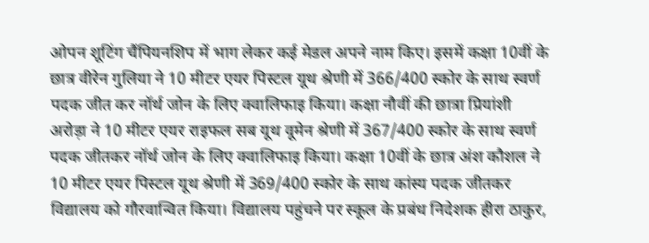ओपन शूटिंग चैंपियनशिप में भाग लेकर कई मेडल अपने नाम किए। इसमें कक्षा 10वीं के छात्र वीरेन गुलिया ने 10 मीटर एयर पिस्टल यूथ श्रेणी में 366/400 स्कोर के साथ स्वर्ण पदक जीत कर नॉर्थ जोन के लिए क्वालिफाइ किया। कक्षा नौवीं की छात्रा प्रियांशी अरोड़ा ने 10 मीटर एयर राइफल सब यूथ वूमेन श्रेणी में 367/400 स्कोर के साथ स्वर्ण पदक जीतकर नॉर्थ जोन के लिए क्वालिफाइ किया। कक्षा 10वीं के छात्र अंश कौशल ने 10 मीटर एयर पिस्टल यूथ श्रेणी में 369/400 स्कोर के साथ कांस्य पदक जीतकर विद्यालय को गौरवान्वित किया। विद्यालय पहुंचने पर स्कूल के प्रबंध निदेशक हीरा ठाकुर,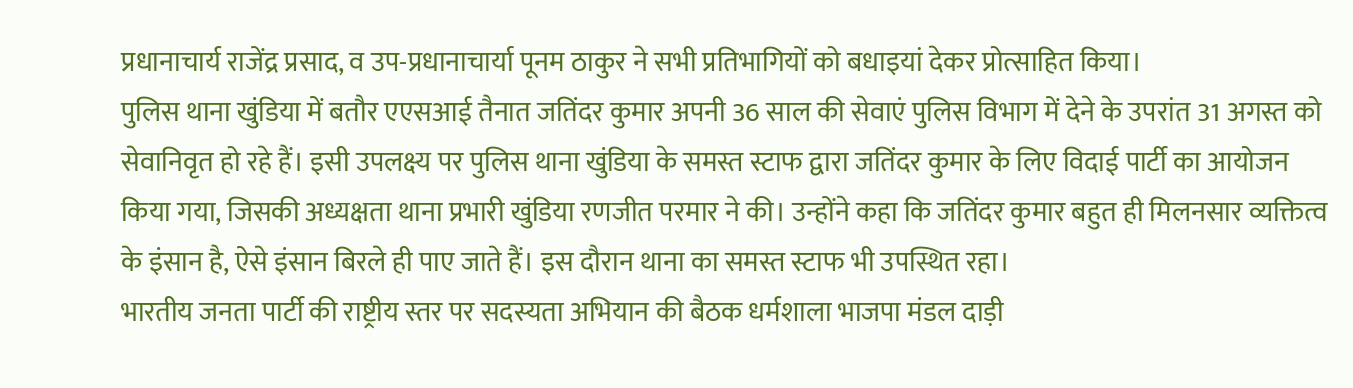प्रधानाचार्य राजेंद्र प्रसाद, व उप-प्रधानाचार्या पूनम ठाकुर ने सभी प्रतिभागियों को बधाइयां देकर प्रोत्साहित किया।
पुलिस थाना खुंडिया में बतौर एएसआई तैनात जतिंदर कुमार अपनी 36 साल की सेवाएं पुलिस विभाग में देने के उपरांत 31 अगस्त को सेवानिवृत हो रहे हैं। इसी उपलक्ष्य पर पुलिस थाना खुंडिया के समस्त स्टाफ द्वारा जतिंदर कुमार के लिए विदाई पार्टी का आयोजन किया गया, जिसकी अध्यक्षता थाना प्रभारी खुंडिया रणजीत परमार ने की। उन्होंने कहा कि जतिंदर कुमार बहुत ही मिलनसार व्यक्तित्व के इंसान है, ऐसे इंसान बिरले ही पाए जाते हैं। इस दौरान थाना का समस्त स्टाफ भी उपस्थित रहा।
भारतीय जनता पार्टी की राष्ट्रीय स्तर पर सदस्यता अभियान की बैठक धर्मशाला भाजपा मंडल दाड़ी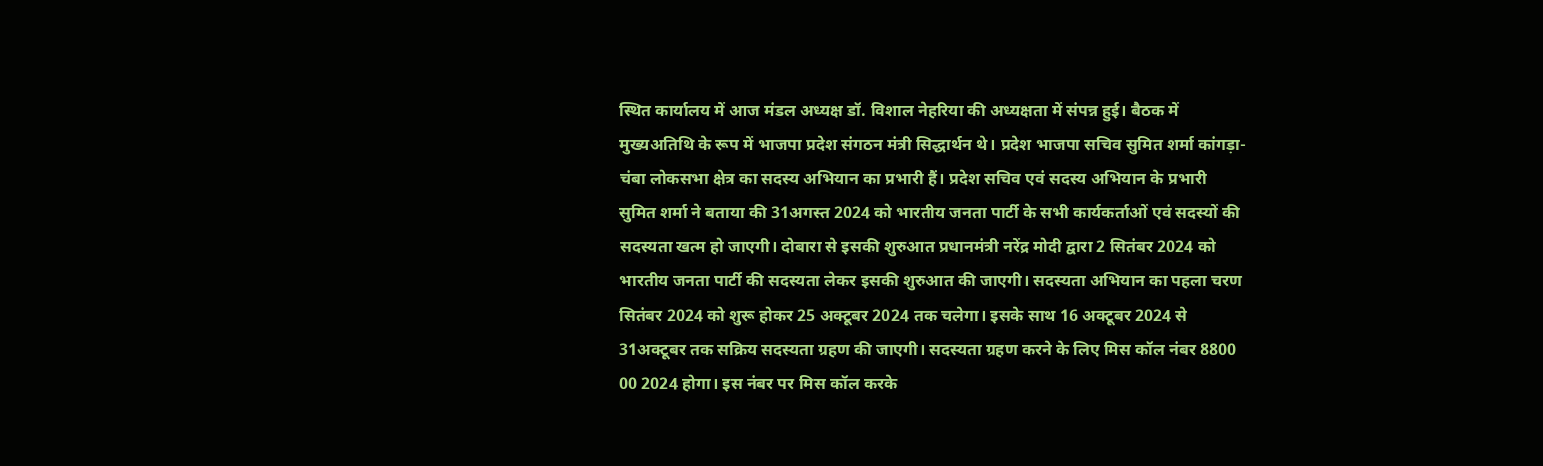स्थित कार्यालय में आज मंडल अध्यक्ष डॉ. विशाल नेहरिया की अध्यक्षता में संपन्न हुई। बैठक में मुख्यअतिथि के रूप में भाजपा प्रदेश संगठन मंत्री सिद्धार्थन थे। प्रदेश भाजपा सचिव सुमित शर्मा कांगड़ा-चंबा लोकसभा क्षेत्र का सदस्य अभियान का प्रभारी हैं। प्रदेश सचिव एवं सदस्य अभियान के प्रभारी सुमित शर्मा ने बताया की 31अगस्त 2024 को भारतीय जनता पार्टी के सभी कार्यकर्ताओं एवं सदस्यों की सदस्यता खत्म हो जाएगी। दोबारा से इसकी शुरुआत प्रधानमंत्री नरेंद्र मोदी द्वारा 2 सितंबर 2024 को भारतीय जनता पार्टी की सदस्यता लेकर इसकी शुरुआत की जाएगी। सदस्यता अभियान का पहला चरण सितंबर 2024 को शुरू होकर 25 अक्टूबर 2024 तक चलेगा। इसके साथ 16 अक्टूबर 2024 से 31अक्टूबर तक सक्रिय सदस्यता ग्रहण की जाएगी। सदस्यता ग्रहण करने के लिए मिस कॉल नंबर 8800 00 2024 होगा। इस नंबर पर मिस कॉल करके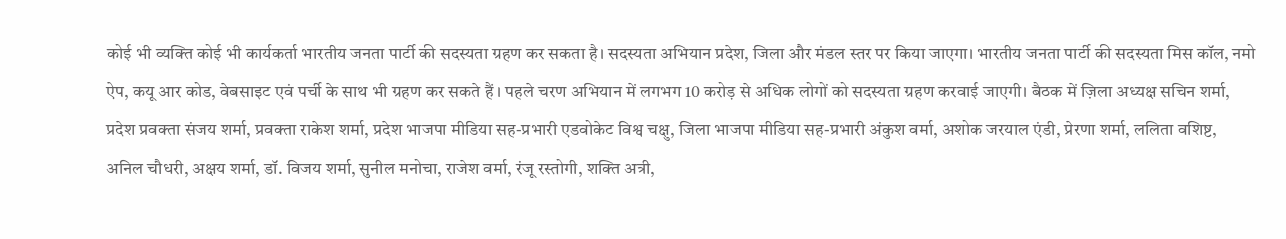कोई भी व्यक्ति कोई भी कार्यकर्ता भारतीय जनता पार्टी की सदस्यता ग्रहण कर सकता है। सदस्यता अभियान प्रदेश, जिला और मंडल स्तर पर किया जाएगा। भारतीय जनता पार्टी की सदस्यता मिस कॉल, नमो ऐप, कयू आर कोड, वेबसाइट एवं पर्ची के साथ भी ग्रहण कर सकते हैं । पहले चरण अभियान में लगभग 10 करोड़ से अधिक लोगों को सदस्यता ग्रहण करवाई जाएगी। बैठक में ज़िला अध्यक्ष सचिन शर्मा, प्रदेश प्रवक्ता संजय शर्मा, प्रवक्ता राकेश शर्मा, प्रदेश भाजपा मीडिया सह-प्रभारी एडवोकेट विश्व चक्षु, जिला भाजपा मीडिया सह-प्रभारी अंकुश वर्मा, अशोक जरयाल एंडी, प्रेरणा शर्मा, ललिता वशिष्ट, अनिल चौधरी, अक्षय शर्मा, डॉ. विजय शर्मा, सुनील मनोचा, राजेश वर्मा, रंजू रस्तोगी, शक्ति अत्री,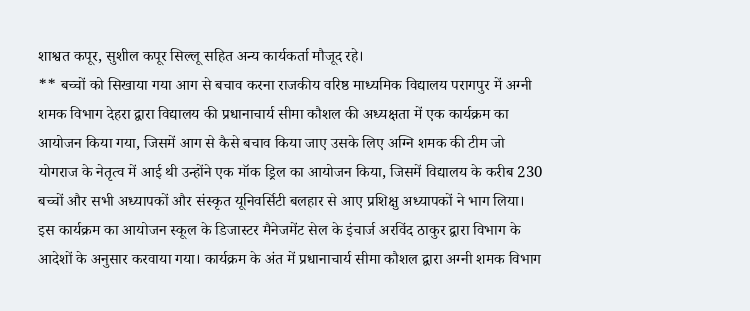शाश्वत कपूर, सुशील कपूर सिल्लू सहित अन्य कार्यकर्ता मौजूद रहे।
** बच्चों को सिखाया गया आग से बचाव करना राजकीय वरिष्ठ माध्यमिक विद्यालय परागपुर में अग्नी शमक विभाग देहरा द्वारा विद्यालय की प्रधानाचार्य सीमा कौशल की अध्यक्षता में एक कार्यक्रम का आयोजन किया गया, जिसमें आग से कैसे बचाव किया जाए उसके लिए अग्नि शमक की टीम जो योगराज के नेतृत्व में आई थी उन्होंने एक मॉक ड्रिल का आयोजन किया, जिसमें विद्यालय के करीब 230 बच्चों और सभी अध्यापकों और संस्कृत यूनिवर्सिटी बलहार से आए प्रशिक्षु अध्यापकों ने भाग लिया। इस कार्यक्रम का आयोजन स्कूल के डिजास्टर मैनेजमेंट सेल के इंचार्ज अरविंद ठाकुर द्वारा विभाग के आदेशों के अनुसार करवाया गया। कार्यक्रम के अंत में प्रधानाचार्य सीमा कौशल द्वारा अग्नी शमक विभाग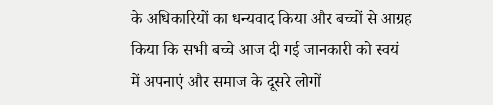के अधिकारियों का धन्यवाद किया और बच्चों से आग्रह किया कि सभी बच्चे आज दी गई जानकारी को स्वयं में अपनाएं और समाज के दूसरे लोगों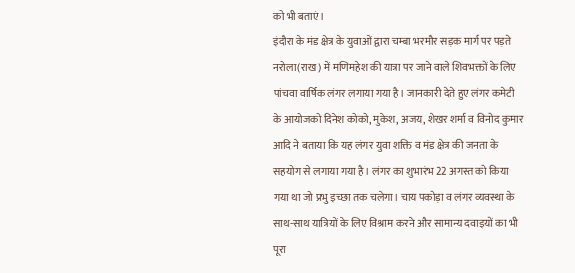को भी बताएं।
इंदौरा के मंड क्षेत्र के युवाओं द्वारा चम्बा भरमौर सड़क मार्ग पर पड़ते नरोला(राख) में मणिमहेश की यात्रा पर जाने वाले शिवभक्तों के लिए पांचवा वार्षिक लंगर लगाया गया है। जानकारी देते हुए लंगर कमेटी के आयोजको दिनेश कोको, मुकेश, अजय, शेखर शर्मा व विनोद कुमार आदि ने बताया कि यह लंगर युवा शक्ति व मंड क्षेत्र की जनता के सहयोग से लगाया गया है। लंगर का शुभारंभ 22 अगस्त को किया गया था जो प्रभु इच्छा तक चलेगा। चाय पकोड़ा व लंगर व्यवस्था के साथ-साथ यात्रियों के लिए विश्राम करने और सामान्य दवाइयों का भी पूरा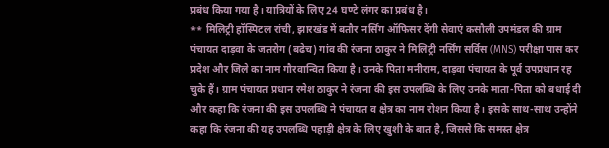प्रबंध किया गया है। यात्रियों के लिए 24 घण्टे लंगर का प्रबंध है।
** मिलिट्री हॉस्पिटल रांची, झारखंड में बतौर नर्सिंग ऑफिसर देंगी सेवाएं कसौली उपमंडल की ग्राम पंचायत दाड़वा के जतरोग (बढेच) गांव की रंजना ठाकुर ने मिलिट्री नर्सिंग सर्विस (MNS) परीक्षा पास कर प्रदेश और जिले का नाम गौरवान्वित किया है। उनके पिता मनीराम, दाड़वा पंचायत के पूर्व उपप्रधान रह चुके हैं। ग्राम पंचायत प्रधान रमेश ठाकुर ने रंजना की इस उपलब्धि के लिए उनके माता-पिता को बधाई दी और कहा कि रंजना की इस उपलब्धि ने पंचायत व क्षेत्र का नाम रोशन किया है। इसके साथ-साथ उन्होंने कहा कि रंजना की यह उपलब्धि पहाड़ी क्षेत्र के लिए खुशी के बात है, जिससे कि समस्त क्षेत्र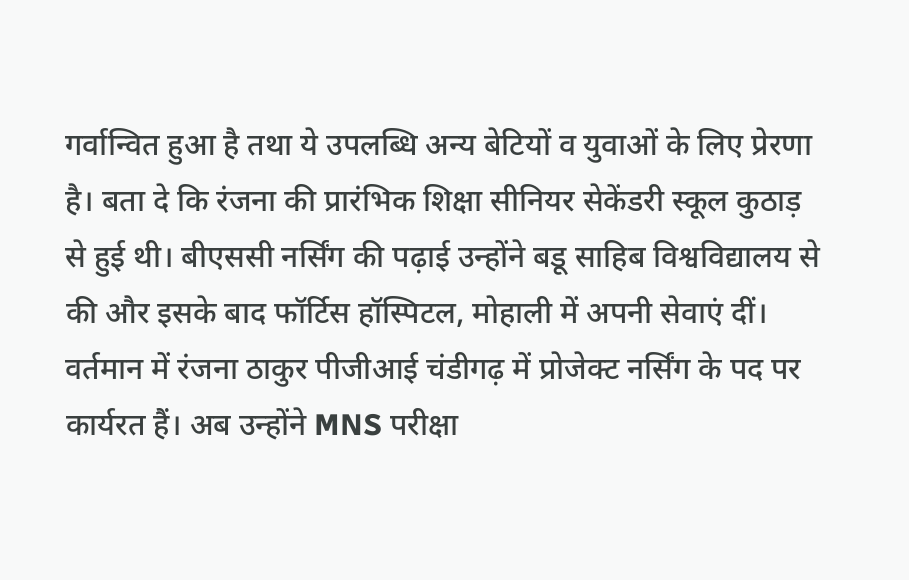गर्वान्वित हुआ है तथा ये उपलब्धि अन्य बेटियों व युवाओं के लिए प्रेरणा है। बता दे कि रंजना की प्रारंभिक शिक्षा सीनियर सेकेंडरी स्कूल कुठाड़ से हुई थी। बीएससी नर्सिंग की पढ़ाई उन्होंने बडू साहिब विश्वविद्यालय से की और इसके बाद फॉर्टिस हॉस्पिटल, मोहाली में अपनी सेवाएं दीं। वर्तमान में रंजना ठाकुर पीजीआई चंडीगढ़ में प्रोजेक्ट नर्सिंग के पद पर कार्यरत हैं। अब उन्होंने MNS परीक्षा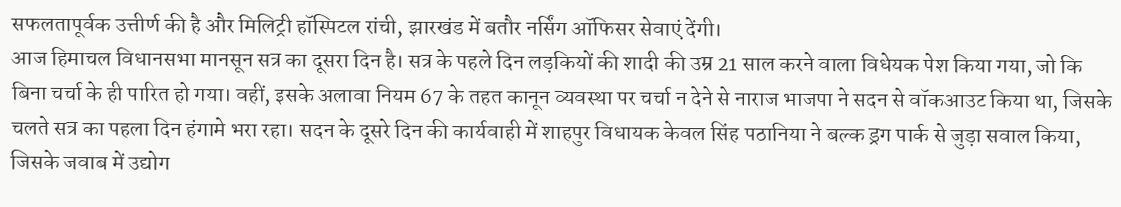सफलतापूर्वक उत्तीर्ण की है और मिलिट्री हॉस्पिटल रांची, झारखंड में बतौर नर्सिंग ऑफिसर सेवाएं देंगी।
आज हिमाचल विधानसभा मानसून सत्र का दूसरा दिन है। सत्र के पहले दिन लड़कियों की शादी की उम्र 21 साल करने वाला विधेयक पेश किया गया, जो कि बिना चर्चा के ही पारित हो गया। वहीं, इसके अलावा नियम 67 के तहत कानून व्यवस्था पर चर्चा न देने से नाराज भाजपा ने सदन से वॉकआउट किया था, जिसके चलते सत्र का पहला दिन हंगामे भरा रहा। सदन के दूसरे दिन की कार्यवाही में शाहपुर विधायक केवल सिंह पठानिया ने बल्क ड्रग पार्क से जुड़ा सवाल किया, जिसके जवाब में उद्योग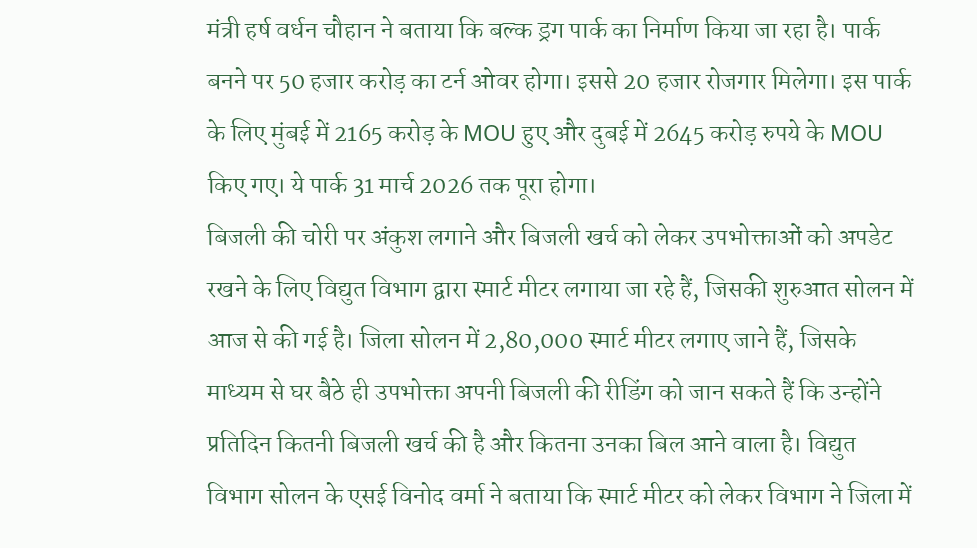मंत्री हर्ष वर्धन चौहान ने बताया कि बल्क ड्रग पार्क का निर्माण किया जा रहा है। पार्क बनने पर 50 हजार करोड़ का टर्न ओवर होगा। इससे 20 हजार रोजगार मिलेगा। इस पार्क के लिए मुंबई में 2165 करोड़ के MOU हुए और दुबई में 2645 करोड़ रुपये के MOU किए गए। ये पार्क 31 मार्च 2026 तक पूरा होगा।
बिजली की चोरी पर अंकुश लगाने और बिजली खर्च को लेकर उपभोक्ताओं को अपडेट रखने के लिए विद्युत विभाग द्वारा स्मार्ट मीटर लगाया जा रहे हैं, जिसकी शुरुआत सोलन में आज से की गई है। जिला सोलन में 2,80,000 स्मार्ट मीटर लगाए जाने हैं, जिसके माध्यम से घर बैठे ही उपभोक्ता अपनी बिजली की रीडिंग को जान सकते हैं कि उन्होंने प्रतिदिन कितनी बिजली खर्च की है और कितना उनका बिल आने वाला है। विद्युत विभाग सोलन के एसई विनोद वर्मा ने बताया कि स्मार्ट मीटर को लेकर विभाग ने जिला में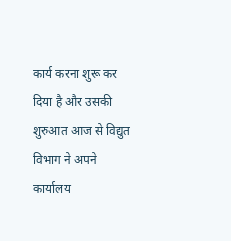कार्य करना शुरू कर दिया है और उसकी शुरुआत आज से विद्युत विभाग ने अपने कार्यालय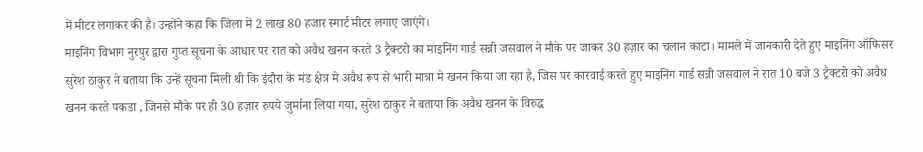में मीटर लगाकर की है। उन्होंने कहा कि जिला में 2 लाख 80 हजार स्मार्ट मीटर लगाए जाएंगे।
माइनिंग विभाग नुरपुर द्वारा गुप्त सूचना के आधार पर रात को अवैध खनन करते 3 ट्रैक्टरो का माइनिंग गार्ड सन्नी जसवाल ने मौके पर जाकर 30 हज़ार का चलान काटा। मामले में जानकारी देते हुए माइनिंग ऑफिसर सुरेश ठाकुर ने बताया कि उन्हें सूचना मिली थी कि इंदौरा के मंड क्षेत्र मे अवैध रूप से भारी मात्रा मे खनन किया जा रहा है, जिस पर कारवाई करते हुए माइनिंग गार्ड सन्नी जसवाल ने रात 10 बजे 3 ट्रैक्टरो को अवैध खनन करते पकडा , जिनसे मौके पर ही 30 हज़ार रुपये जुर्माना लिया गया, सुरेश ठाकुर ने बताया कि अवैध खनन के विरुद्ध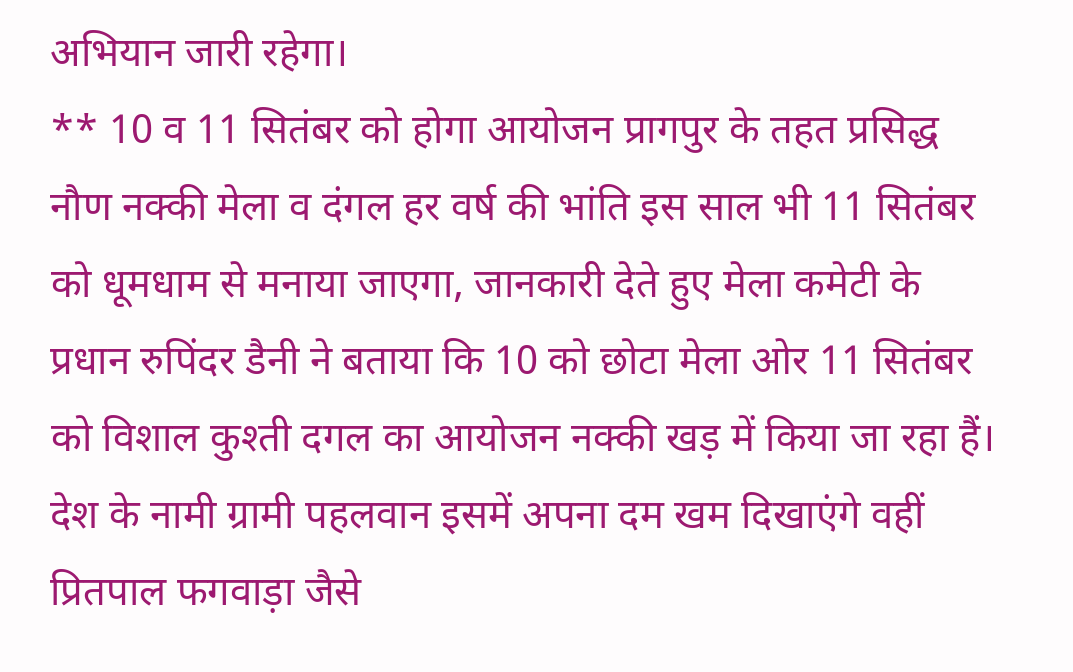अभियान जारी रहेगा।
** 10 व 11 सितंबर को होगा आयोजन प्रागपुर के तहत प्रसिद्ध नौण नक्की मेला व दंगल हर वर्ष की भांति इस साल भी 11 सितंबर को धूमधाम से मनाया जाएगा, जानकारी देते हुए मेला कमेटी के प्रधान रुपिंदर डैनी ने बताया कि 10 को छोटा मेला ओर 11 सितंबर को विशाल कुश्ती दगल का आयोजन नक्की खड़ में किया जा रहा हैं। देश के नामी ग्रामी पहलवान इसमें अपना दम खम दिखाएंगे वहीं प्रितपाल फगवाड़ा जैसे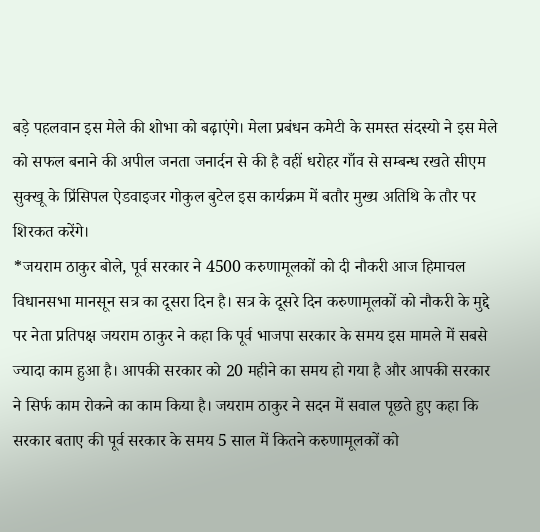बड़े पहलवान इस मेले की शोभा को बढ़ाएंगे। मेला प्रबंधन कमेटी के समस्त संदस्यो ने इस मेले को सफल बनाने की अपील जनता जनार्दन से की है वहीं धरोहर गाँव से सम्बन्ध रखते सीएम सुक्खू के प्रिंसिपल ऐडवाइजर गोकुल बुटेल इस कार्यक्रम में बतौर मुख्य अतिथि के तौर पर शिरकत करेंगे।
*जयराम ठाकुर बोले, पूर्व सरकार ने 4500 करुणामूलकों को दी नौकरी आज हिमाचल विधानसभा मानसून सत्र का दूसरा दिन है। सत्र के दूसरे दिन करुणामूलकों को नौकरी के मुद्दे पर नेता प्रतिपक्ष जयराम ठाकुर ने कहा कि पूर्व भाजपा सरकार के समय इस मामले में सबसे ज्यादा काम हुआ है। आपकी सरकार को 20 महीने का समय हो गया है और आपकी सरकार ने सिर्फ काम रोकने का काम किया है। जयराम ठाकुर ने सदन में सवाल पूछते हुए कहा कि सरकार बताए की पूर्व सरकार के समय 5 साल में कितने करुणामूलकों को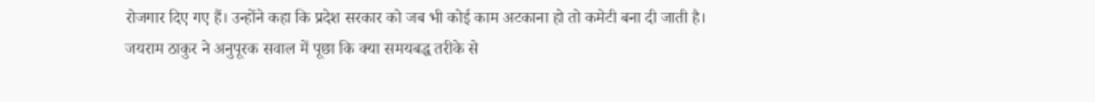रोजगार दिए गए हैं। उन्होंने कहा कि प्रदेश सरकार को जब भी कोई काम अटकाना हो तो कमेटी बना दी जाती है। जयराम ठाकुर ने अनुपूरक सवाल में पूछा कि क्या समयबद्ध तरीके से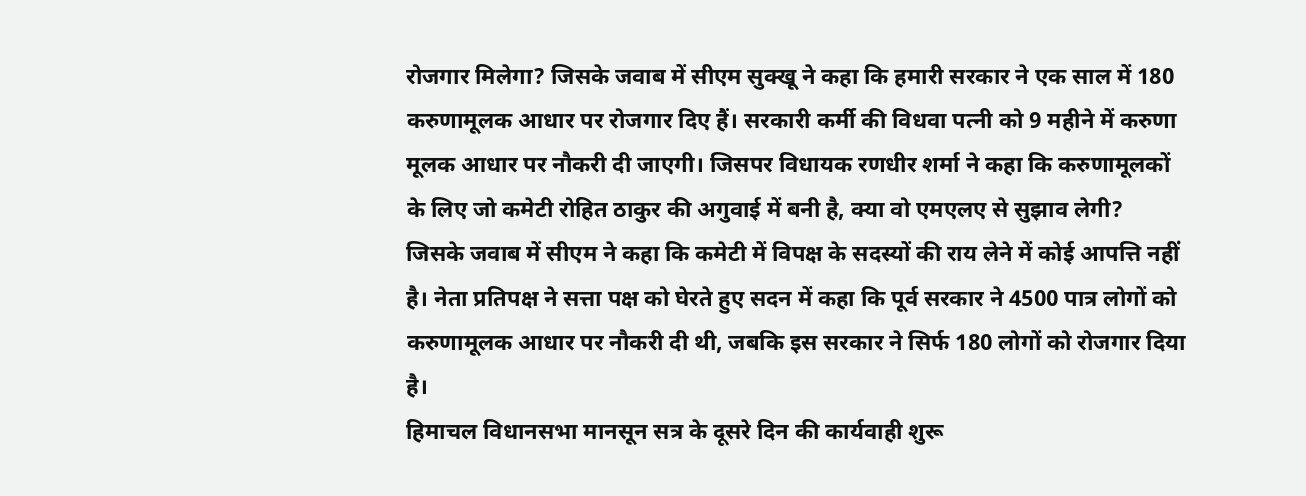रोजगार मिलेगा? जिसके जवाब में सीएम सुक्खू ने कहा कि हमारी सरकार ने एक साल में 180 करुणामूलक आधार पर रोजगार दिए हैं। सरकारी कर्मी की विधवा पत्नी को 9 महीने में करुणा मूलक आधार पर नौकरी दी जाएगी। जिसपर विधायक रणधीर शर्मा ने कहा कि करुणामूलकों के लिए जो कमेटी रोहित ठाकुर की अगुवाई में बनी है, क्या वो एमएलए से सुझाव लेगी? जिसके जवाब में सीएम ने कहा कि कमेटी में विपक्ष के सदस्यों की राय लेने में कोई आपत्ति नहीं है। नेता प्रतिपक्ष ने सत्ता पक्ष को घेरते हुए सदन में कहा कि पूर्व सरकार ने 4500 पात्र लोगों को करुणामूलक आधार पर नौकरी दी थी, जबकि इस सरकार ने सिर्फ 180 लोगों को रोजगार दिया है।
हिमाचल विधानसभा मानसून सत्र के दूसरे दिन की कार्यवाही शुरू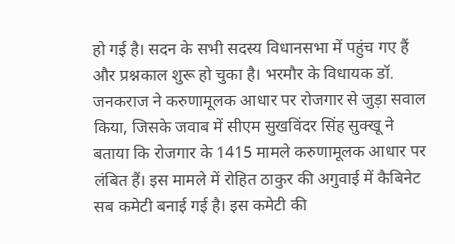हो गई है। सदन के सभी सदस्य विधानसभा में पहुंच गए हैं और प्रश्नकाल शुरू हो चुका है। भरमौर के विधायक डॉ. जनकराज ने करुणामूलक आधार पर रोजगार से जुड़ा सवाल किया, जिसके जवाब में सीएम सुखविंदर सिंह सुक्खू ने बताया कि रोजगार के 1415 मामले करुणामूलक आधार पर लंबित हैं। इस मामले में रोहित ठाकुर की अगुवाई में कैबिनेट सब कमेटी बनाई गई है। इस कमेटी की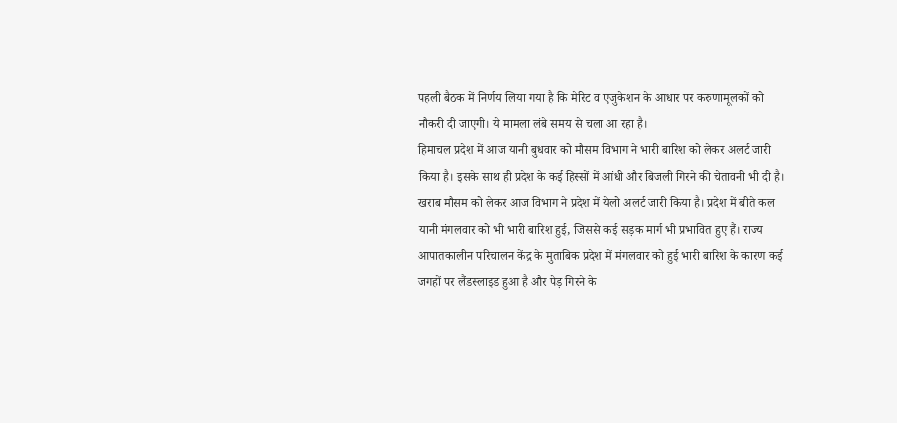पहली बैठक में निर्णय लिया गया है कि मेरिट व एजुकेशन के आधार पर करुणामूलकों को नौकरी दी जाएगी। ये मामला लंबे समय से चला आ रहा है।
हिमाचल प्रदेश में आज यानी बुधवार को मौसम विभाग ने भारी बारिश को लेकर अलर्ट जारी किया है। इसके साथ ही प्रदेश के कई हिस्सों में आंधी और बिजली गिरने की चेतावनी भी दी है। खराब मौसम को लेकर आज विभाग ने प्रदेश में येलो अलर्ट जारी किया है। प्रदेश में बीते कल यानी मंगलवार को भी भारी बारिश हुई, जिससे कई सड़क मार्ग भी प्रभावित हुए हैं। राज्य आपातकालीन परिचालन केंद्र के मुताबिक प्रदेश में मंगलवार को हुई भारी बारिश के कारण कई जगहों पर लैंडस्लाइड हुआ है और पेड़ गिरने के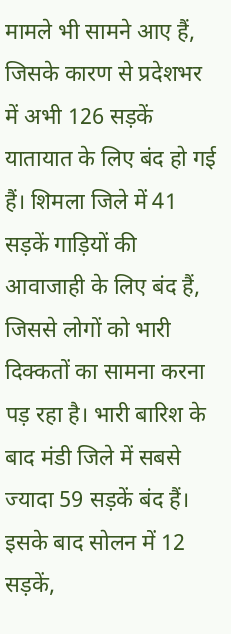मामले भी सामने आए हैं, जिसके कारण से प्रदेशभर में अभी 126 सड़कें यातायात के लिए बंद हो गई हैं। शिमला जिले में 41 सड़कें गाड़ियों की आवाजाही के लिए बंद हैं, जिससे लोगों को भारी दिक्कतों का सामना करना पड़ रहा है। भारी बारिश के बाद मंडी जिले में सबसे ज्यादा 59 सड़कें बंद हैं। इसके बाद सोलन में 12 सड़कें,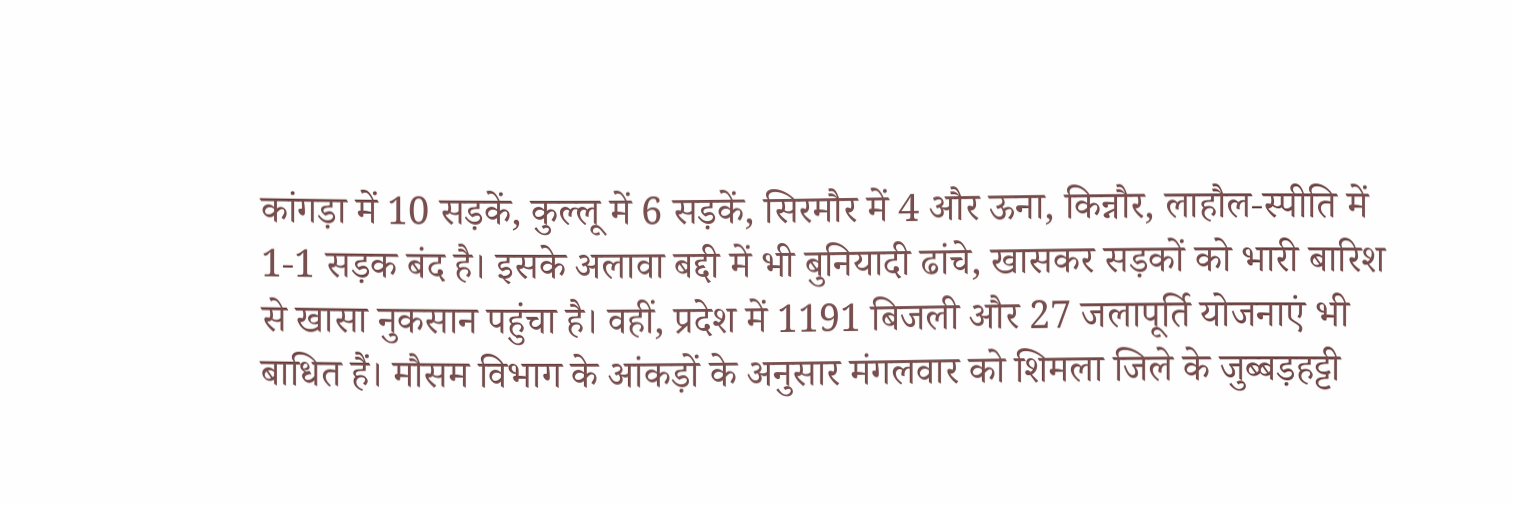कांगड़ा में 10 सड़कें, कुल्लू में 6 सड़कें, सिरमौर में 4 और ऊना, किन्नौर, लाहौल-स्पीति में 1-1 सड़क बंद है। इसके अलावा बद्दी में भी बुनियादी ढांचे, खासकर सड़कों को भारी बारिश से खासा नुकसान पहुंचा है। वहीं, प्रदेश में 1191 बिजली और 27 जलापूर्ति योजनाएं भी बाधित हैं। मौसम विभाग के आंकड़ों के अनुसार मंगलवार को शिमला जिले के जुब्बड़हट्टी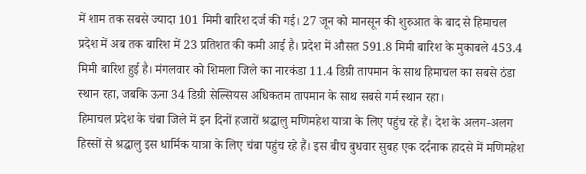में शाम तक सबसे ज्यादा 101 मिमी बारिश दर्ज की गई। 27 जून को मानसून की शुरुआत के बाद से हिमाचल प्रदेश में अब तक बारिश में 23 प्रतिशत की कमी आई है। प्रदेश में औसत 591.8 मिमी बारिश के मुकाबले 453.4 मिमी बारिश हुई है। मंगलवार को शिमला जिले का नारकंडा 11.4 डिग्री तापमान के साथ हिमाचल का सबसे ठंडा स्थान रहा, जबकि ऊना 34 डिग्री सेल्सियस अधिकतम तापमान के साथ सबसे गर्म स्थान रहा।
हिमाचल प्रदेश के चंबा जिले में इन दिनों हजारों श्रद्धालु मणिमहेश यात्रा के लिए पहुंच रहे हैं। देश के अलग-अलग हिस्सों से श्रद्धालु इस धार्मिक यात्रा के लिए चंबा पहुंच रहे हैं। इस बीच बुधवार सुबह एक दर्दनाक हादसे में मणिमहेश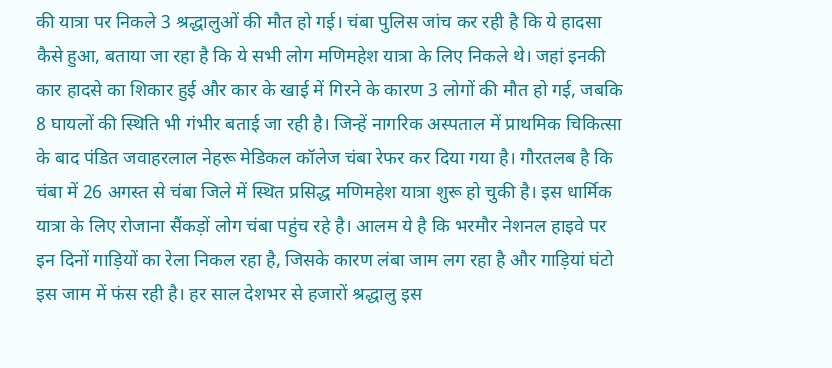की यात्रा पर निकले 3 श्रद्धालुओं की मौत हो गई। चंबा पुलिस जांच कर रही है कि ये हादसा कैसे हुआ, बताया जा रहा है कि ये सभी लोग मणिमहेश यात्रा के लिए निकले थे। जहां इनकी कार हादसे का शिकार हुई और कार के खाई में गिरने के कारण 3 लोगों की मौत हो गई, जबकि 8 घायलों की स्थिति भी गंभीर बताई जा रही है। जिन्हें नागरिक अस्पताल में प्राथमिक चिकित्सा के बाद पंडित जवाहरलाल नेहरू मेडिकल कॉलेज चंबा रेफर कर दिया गया है। गौरतलब है कि चंबा में 26 अगस्त से चंबा जिले में स्थित प्रसिद्ध मणिमहेश यात्रा शुरू हो चुकी है। इस धार्मिक यात्रा के लिए रोजाना सैंकड़ों लोग चंबा पहुंच रहे है। आलम ये है कि भरमौर नेशनल हाइवे पर इन दिनों गाड़ियों का रेला निकल रहा है, जिसके कारण लंबा जाम लग रहा है और गाड़ियां घंटो इस जाम में फंस रही है। हर साल देशभर से हजारों श्रद्धालु इस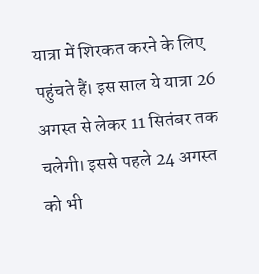यात्रा में शिरकत करने के लिए पहुंचते हैं। इस साल ये यात्रा 26 अगस्त से लेकर 11 सितंबर तक चलेगी। इससे पहले 24 अगस्त को भी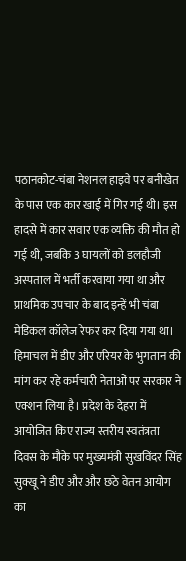पठानकोट-चंबा नेशनल हाइवे पर बनीखेत के पास एक कार खाई में गिर गई थी। इस हादसे में कार सवार एक व्यक्ति की मौत हो गई थी, जबकि 3 घायलों को डलहौजी अस्पताल में भर्ती करवाया गया था और प्राथमिक उपचार के बाद इन्हें भी चंबा मेडिकल कॉलेज रेफर कर दिया गया था।
हिमाचल में डीए और एरियर के भुगतान की मांग कर रहे कर्मचारी नेताओं पर सरकार ने एक्शन लिया है। प्रदेश के देहरा में आयोजित किए राज्य स्तरीय स्वतंत्रता दिवस के मौके पर मुख्यमंत्री सुखविंदर सिंह सुक्खू ने डीए और और छठे वेतन आयोग का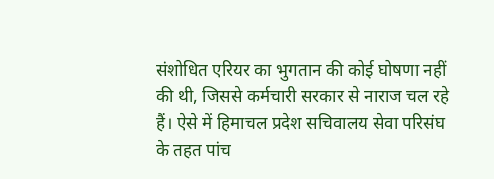संशोधित एरियर का भुगतान की कोई घोषणा नहीं की थी, जिससे कर्मचारी सरकार से नाराज चल रहे हैं। ऐसे में हिमाचल प्रदेश सचिवालय सेवा परिसंघ के तहत पांच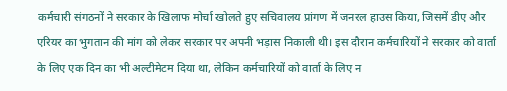कर्मचारी संगठनों ने सरकार के खिलाफ मोर्चा खोलते हुए सचिवालय प्रांगण में जनरल हाउस किया, जिसमें डीए और एरियर का भुगतान की मांग को लेकर सरकार पर अपनी भड़ास निकाली थी। इस दौरान कर्मचारियों ने सरकार को वार्ता के लिए एक दिन का भी अल्टीमेटम दिया था, लेकिन कर्मचारियों को वार्ता के लिए न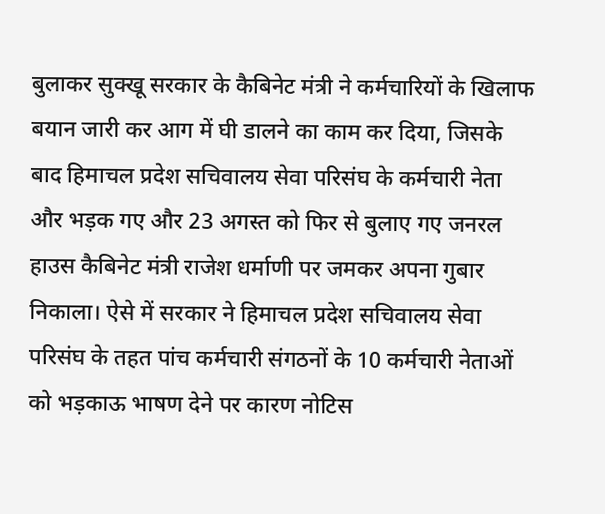बुलाकर सुक्खू सरकार के कैबिनेट मंत्री ने कर्मचारियों के खिलाफ बयान जारी कर आग में घी डालने का काम कर दिया, जिसके बाद हिमाचल प्रदेश सचिवालय सेवा परिसंघ के कर्मचारी नेता और भड़क गए और 23 अगस्त को फिर से बुलाए गए जनरल हाउस कैबिनेट मंत्री राजेश धर्माणी पर जमकर अपना गुबार निकाला। ऐसे में सरकार ने हिमाचल प्रदेश सचिवालय सेवा परिसंघ के तहत पांच कर्मचारी संगठनों के 10 कर्मचारी नेताओं को भड़काऊ भाषण देने पर कारण नोटिस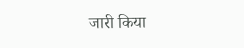जारी किया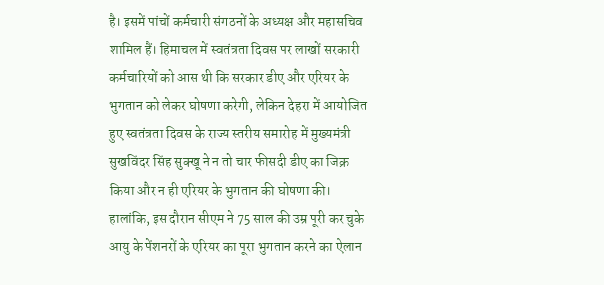है। इसमें पांचों कर्मचारी संगठनों के अध्यक्ष और महासचिव शामिल हैं। हिमाचल में स्वतंत्रता दिवस पर लाखों सरकारी कर्मचारियों को आस थी कि सरकार डीए और एरियर के भुगतान को लेकर घोषणा करेगी, लेकिन देहरा में आयोजित हुए स्वतंत्रता दिवस के राज्य स्तरीय समारोह में मुख्यमंत्री सुखविंदर सिंह सुक्खू ने न तो चार फीसदी डीए का जिक्र किया और न ही एरियर के भुगतान की घोषणा की। हालांकि, इस दौरान सीएम ने 75 साल की उम्र पूरी कर चुके आयु के पेंशनरों के एरियर का पूरा भुगतान करने का ऐलान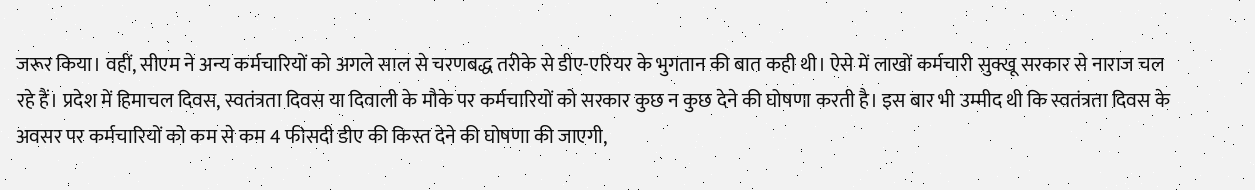जरूर किया। वहीं, सीएम ने अन्य कर्मचारियों को अगले साल से चरणबद्ध तरीके से डीए-एरियर के भुगतान की बात कही थी। ऐसे में लाखों कर्मचारी सुक्खू सरकार से नाराज चल रहे हैं। प्रदेश में हिमाचल दिवस, स्वतंत्रता दिवस या दिवाली के मौके पर कर्मचारियों को सरकार कुछ न कुछ देने की घोषणा करती है। इस बार भी उम्मीद थी कि स्वतंत्रता दिवस के अवसर पर कर्मचारियों को कम से कम 4 फीसदी डीए की किस्त देने की घोषणा की जाएगी,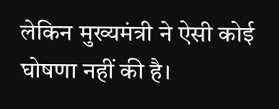लेकिन मुख्यमंत्री ने ऐसी कोई घोषणा नहीं की है।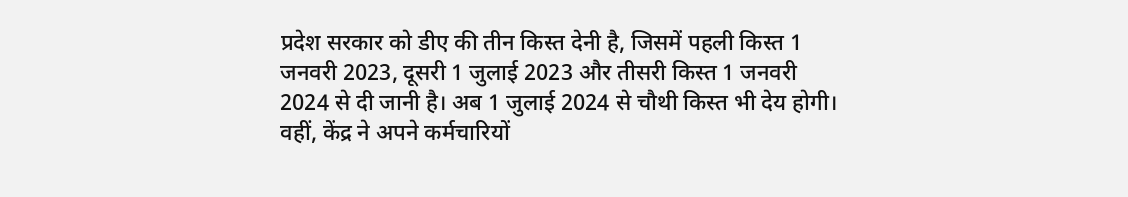प्रदेश सरकार को डीए की तीन किस्त देनी है, जिसमें पहली किस्त 1 जनवरी 2023, दूसरी 1 जुलाई 2023 और तीसरी किस्त 1 जनवरी 2024 से दी जानी है। अब 1 जुलाई 2024 से चौथी किस्त भी देय होगी। वहीं, केंद्र ने अपने कर्मचारियों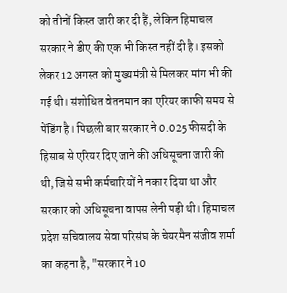को तीनों किस्त जारी कर दी हैं, लेकिन हिमाचल सरकार ने डीए की एक भी किस्त नहीं दी है। इसको लेकर 12 अगस्त को मुख्यमंत्री से मिलकर मांग भी की गई थी। संशोधित वेतनमान का एरियर काफी समय से पेंडिंग है। पिछली बार सरकार ने 0.025 फीसदी के हिसाब से एरियर दिए जाने की अधिसूचना जारी की थी, जिसे सभी कर्मचारियों ने नकार दिया था और सरकार को अधिसूचना वापस लेनी पड़ी थी। हिमाचल प्रदेश सचिवालय सेवा परिसंघ के चेयरमैन संजीव शर्मा का कहना है, "सरकार ने 10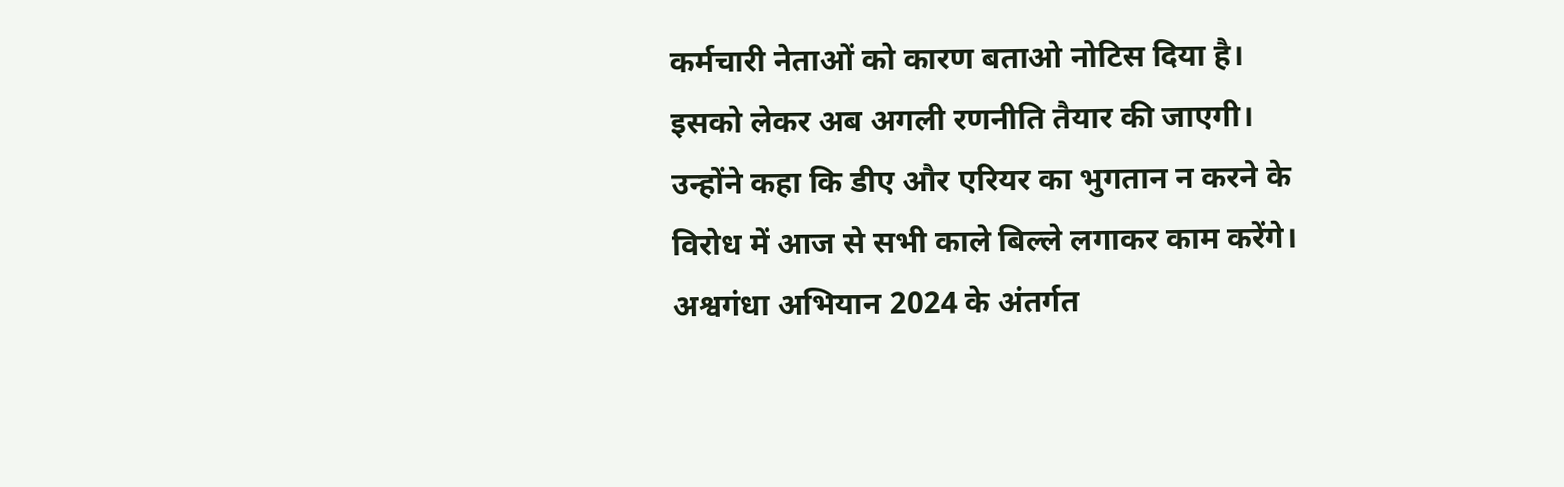कर्मचारी नेताओं को कारण बताओ नोटिस दिया है। इसको लेकर अब अगली रणनीति तैयार की जाएगी। उन्होंने कहा कि डीए और एरियर का भुगतान न करने के विरोध में आज से सभी काले बिल्ले लगाकर काम करेंगे।
अश्वगंधा अभियान 2024 के अंतर्गत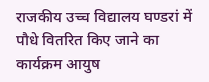राजकीय उच्च विद्यालय घण्डरां में पौधे वितरित किए जाने का कार्यक्रम आयुष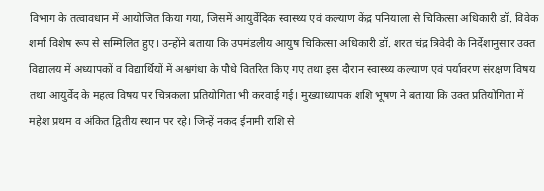विभाग के तत्वावधान में आयोजित किया गया, जिसमें आयुर्वेदिक स्वास्थ्य एवं कल्याण केंद्र पनियाला से चिकित्सा अधिकारी डॉ. विवेक शर्मा विशेष रूप से सम्मिलित हुए। उन्होंने बताया कि उपमंडलीय आयुष चिकित्सा अधिकारी डॉ. शरत चंद्र त्रिवेदी के निर्देशानुसार उक्त विद्यालय में अध्यापकों व विद्यार्थियों में अश्वगंधा के पौधे वितरित किए गए तथा इस दौरान स्वास्थ्य कल्याण एवं पर्यावरण संरक्षण विषय तथा आयुर्वेद के महत्व विषय पर चित्रकला प्रतियोगिता भी करवाई गई। मुख्याध्यापक शशि भूषण ने बताया कि उक्त प्रतियोगिता में महेश प्रथम व अंकित द्वितीय स्थान पर रहे। जिन्हें नकद ईनामी राशि से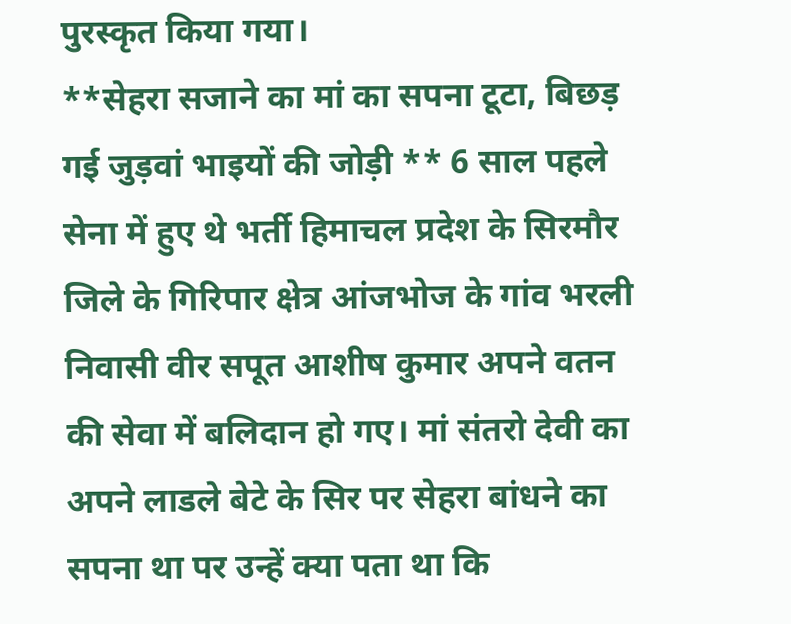पुरस्कृत किया गया।
**सेहरा सजाने का मां का सपना टूटा, बिछड़ गई जुड़वां भाइयों की जोड़ी ** 6 साल पहले सेना में हुए थे भर्ती हिमाचल प्रदेश के सिरमौर जिले के गिरिपार क्षेत्र आंजभोज के गांव भरली निवासी वीर सपूत आशीष कुमार अपने वतन की सेवा में बलिदान हो गए। मां संतरो देवी का अपने लाडले बेटे के सिर पर सेहरा बांधने का सपना था पर उन्हें क्या पता था कि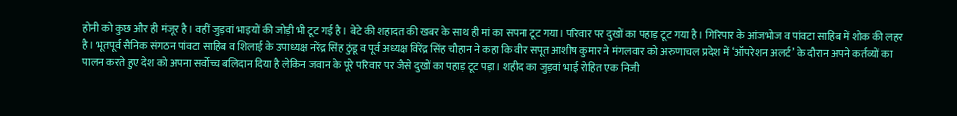होनी को कुछ और ही मंजूर है। वहीं जुड़वां भाइयों की जोड़ी भी टूट गई है। बेटे की शहादत की खबर के साथ ही मां का सपना टूट गया। परिवार पर दुखों का पहाड़ टूट गया है। गिरिपार के आंजभोज व पांवटा साहिब में शोक की लहर है। भूतपूर्व सैनिक संगठन पांवटा साहिब व शिलाई के उपाध्यक्ष नरेंद्र सिंह ठुंडू व पूर्व अध्यक्ष विरेंद्र सिंह चौहान ने कहा कि वीर सपूत आशीष कुमार ने मंगलवार को अरुणाचल प्रदेश में ‘ऑपरेशन अलर्ट’ के दौरान अपने कर्तव्यों का पालन करते हुए देश को अपना सर्वोच्च बलिदान दिया है लेकिन जवान के पूरे परिवार पर जैसे दुखों का पहाड़ टूट पड़ा। शहीद का जुड़वां भाई रोहित एक निजी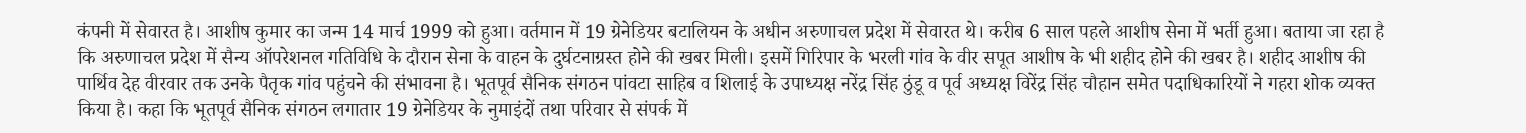कंपनी में सेवारत है। आशीष कुमार का जन्म 14 मार्च 1999 को हुआ। वर्तमान में 19 ग्रेनेडियर बटालियन के अधीन अरुणाचल प्रदेश में सेवारत थे। करीब 6 साल पहले आशीष सेना में भर्ती हुआ। बताया जा रहा है कि अरुणाचल प्रदेश में सैन्य ऑपरेशनल गतिविधि के दौरान सेना के वाहन के दुर्घटनाग्रस्त होने की खबर मिली। इसमें गिरिपार के भरली गांव के वीर सपूत आशीष के भी शहीद होने की खबर है। शहीद आशीष की पार्थिव देह वीरवार तक उनके पैतृक गांव पहुंचने की संभावना है। भूतपूर्व सैनिक संगठन पांवटा साहिब व शिलाई के उपाध्यक्ष नरेंद्र सिंह ठुंडू व पूर्व अध्यक्ष विरेंद्र सिंह चौहान समेत पदाधिकारियों ने गहरा शोक व्यक्त किया है। कहा कि भूतपूर्व सैनिक संगठन लगातार 19 ग्रेनेडियर के नुमाइंदों तथा परिवार से संपर्क में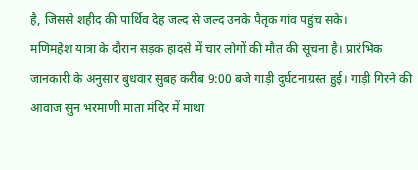है, जिससे शहीद की पार्थिव देह जल्द से जल्द उनके पैतृक गांव पहुंच सके।
मणिमहेश यात्रा के दौरान सड़क हादसे में चार लोगों की मौत की सूचना है। प्रारंभिक जानकारी के अनुसार बुधवार सुबह करीब 9:00 बजे गाड़ी दुर्घटनाग्रस्त हुई। गाड़ी गिरने की आवाज सुन भरमाणी माता मंदिर में माथा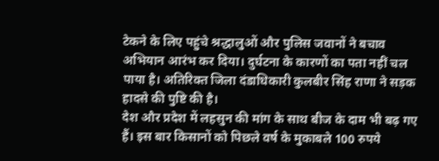टेकने के लिए पहुंचे श्रद्धालुओं और पुलिस जवानों ने बचाव अभियान आरंभ कर दिया। दुर्घटना के कारणों का पता नहीं चल पाया है। अतिरिक्त जिला दंडाधिकारी कुलबीर सिंह राणा ने सड़क हादसे की पुष्टि की है।
देश और प्रदेश में लहसुन की मांग के साथ बीज के दाम भी बढ़ गए हैं। इस बार किसानों को पिछले वर्ष के मुकाबले 100 रुपये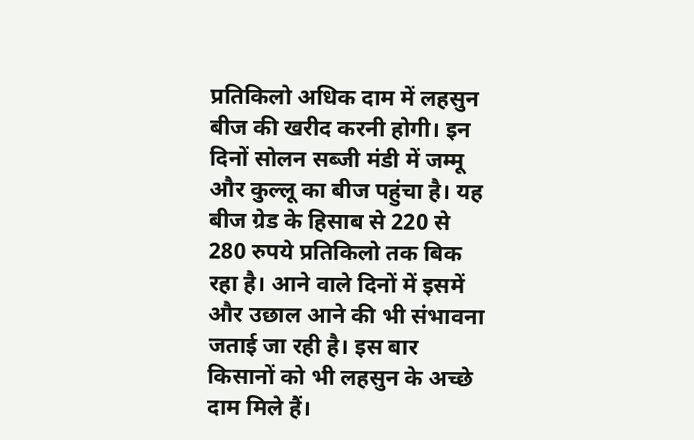प्रतिकिलो अधिक दाम में लहसुन बीज की खरीद करनी होगी। इन दिनों सोलन सब्जी मंडी में जम्मू और कुल्लू का बीज पहुंचा है। यह बीज ग्रेड के हिसाब से 220 से 280 रुपये प्रतिकिलो तक बिक रहा है। आने वाले दिनों में इसमें और उछाल आने की भी संभावना जताई जा रही है। इस बार किसानों को भी लहसुन के अच्छे दाम मिले हैं।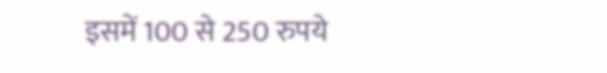इसमें 100 से 250 रुपये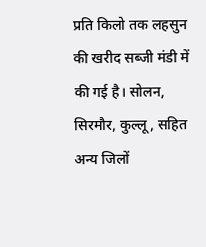प्रति किलो तक लहसुन की खरीद सब्जी मंडी में की गई है। सोलन, सिरमौर, कुल्लू, सहित अन्य जिलों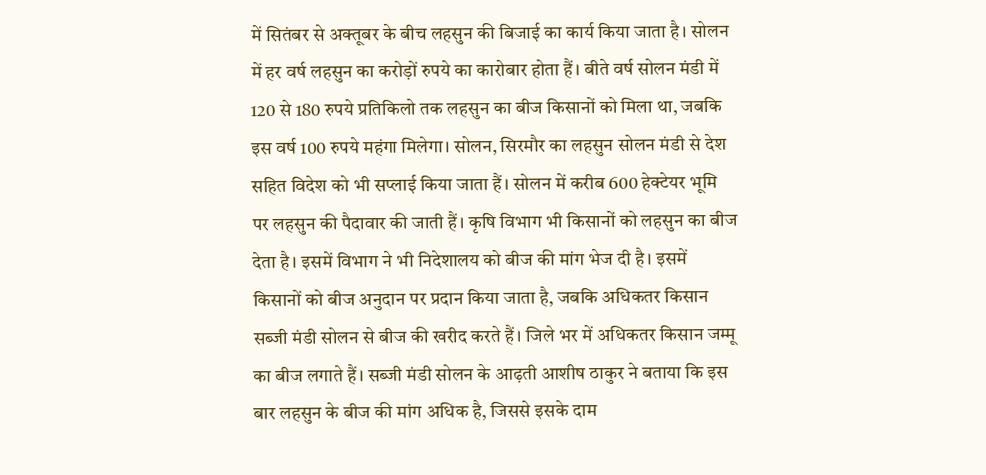में सितंबर से अक्तूबर के बीच लहसुन की बिजाई का कार्य किया जाता है। सोलन में हर वर्ष लहसुन का करोड़ों रुपये का कारोबार होता हैं। बीते वर्ष सोलन मंडी में 120 से 180 रुपये प्रतिकिलो तक लहसुन का बीज किसानों को मिला था, जबकि इस वर्ष 100 रुपये महंगा मिलेगा। सोलन, सिरमौर का लहसुन सोलन मंडी से देश सहित विदेश को भी सप्लाई किया जाता हैं। सोलन में करीब 600 हेक्टेयर भूमि पर लहसुन की पैदावार की जाती हैं। कृषि विभाग भी किसानों को लहसुन का बीज देता है। इसमें विभाग ने भी निदेशालय को बीज की मांग भेज दी है। इसमें किसानों को बीज अनुदान पर प्रदान किया जाता है, जबकि अधिकतर किसान सब्जी मंडी सोलन से बीज की खरीद करते हैं। जिले भर में अधिकतर किसान जम्मू का बीज लगाते हैं। सब्जी मंडी सोलन के आढ़ती आशीष ठाकुर ने बताया कि इस बार लहसुन के बीज की मांग अधिक है, जिससे इसके दाम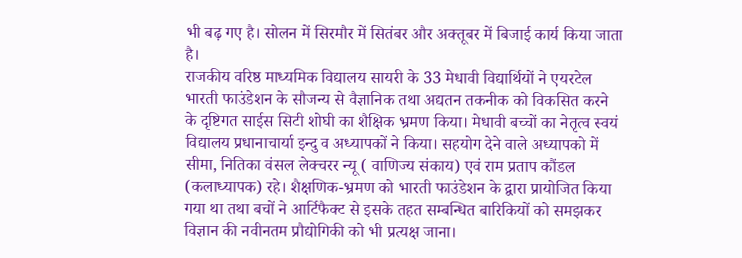भी बढ़ गए है। सोलन में सिरमौर में सितंबर और अक्तूबर में बिजाई कार्य किया जाता है।
राजकीय वरिष्ठ माध्यमिक विद्यालय सायरी के 33 मेधावी विद्यार्थियों ने एयरटेल भारती फाउंडेशन के सौजन्य से वैज्ञानिक तथा अद्यतन तकनीक को विकसित करने के दृष्टिगत साईस सिटी शोघी का शैक्षिक भ्रमण किया। मेधावी बच्चों का नेतृत्व स्वयं विद्यालय प्रधानाचार्या इन्दु व अध्यापकों ने किया। सहयोग देने वाले अध्यापको में सीमा, नितिका वंसल लेक्चरर न्यू ( वाणिज्य संकाय) एवं राम प्रताप कौंडल (कलाध्यापक) रहे। शैक्षणिक-भ्रमण को भारती फाउंडेशन के द्वारा प्रायोजित किया गया था तथा बचों ने आर्टिफैक्ट से इसके तहत सम्बन्धित बारिकियों को समझकर विज्ञान की नवीनतम प्रौद्योगिकी को भी प्रत्यक्ष जाना।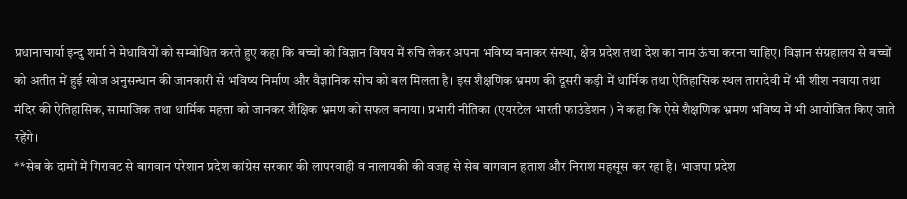प्रधानाचार्या इन्दु शर्मा ने मेधावियों को सम्बोधित करते हुए कहा कि बच्चों को विज्ञान विषय में रुचि लेकर अपना भविष्य बनाकर संस्था, क्षेत्र प्रदेश तथा देश का नाम ऊंचा करना चाहिए। विज्ञान संग्रहालय से बच्चों को अतीत में हुई खोज अनुसन्धान की जानकारी से भविष्य निर्माण और वैज्ञानिक सोच को बल मिलता है। इस शैक्षणिक भ्रमण की दूसरी कड़ी में धार्मिक तथा ऐतिहासिक स्थल तारादेवी में भी शीश नवाया तथा मंदिर की ऐतिहासिक, सामाजिक तथा धार्मिक महत्ता को जानकर शैक्षिक भ्रमण को सफल बनाया। प्रभारी नीतिका (एयरटेल भारती फाउंडेशन ) ने कहा कि ऐसे शैक्षणिक भ्रमण भविष्य में भी आयोजित किए जाते रहेंगे।
**सेब के दामों में गिरावट से बागवान परेशान प्रदेश कांग्रेस सरकार की लापरवाही व नालायकी की वजह से सेब बागवान हताश और निराश महसूस कर रहा है। भाजपा प्रदेश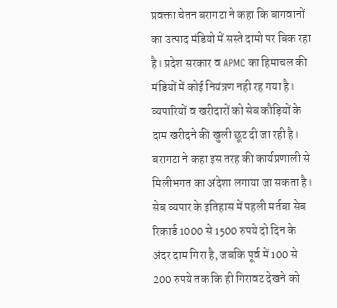प्रवक्ता चेतन बरागटा ने कहा कि बागवानों का उत्पाद मंडियो में सस्ते दामो पर बिक रहा है। प्रदेश सरकार व APMC का हिमाचल की मंडियों में कोई नियंत्रण नही रह गया है। व्यपारियों व खरीदारों को सेब कौड़ियों के दाम खरीदने की खुली छूट दी जा रही है। बरागटा ने कहा इस तरह की कार्यप्रणाली से मिलीभगत का अंदेशा लगाया जा सकता है। सेब व्यपार के इतिहास में पहली मर्तबा सेब रिकार्ड 1000 से 1500 रुपये दो दिन के अंदर दाम गिरा है, जबकि पूर्व में 100 से 200 रुपये तक कि ही गिरावट देखने को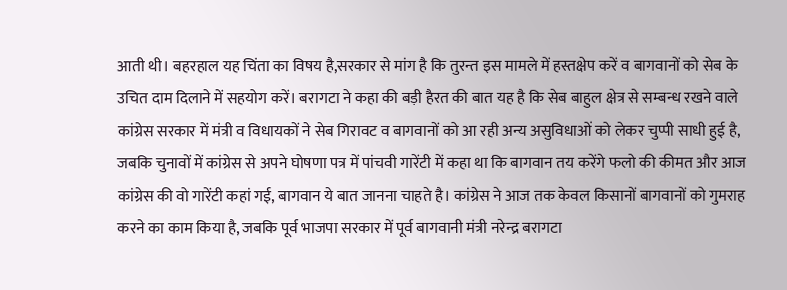आती थी। बहरहाल यह चिंता का विषय है,सरकार से मांग है कि तुरन्त इस मामले में हस्तक्षेप करें व बागवानों को सेब के उचित दाम दिलाने में सहयोग करें। बरागटा ने कहा की बड़ी हैरत की बात यह है कि सेब बाहुल क्षेत्र से सम्बन्ध रखने वाले कांग्रेस सरकार में मंत्री व विधायकों ने सेब गिरावट व बागवानों को आ रही अन्य असुविधाओं को लेकर चुप्पी साधी हुई है, जबकि चुनावों में कांग्रेस से अपने घोषणा पत्र में पांचवी गारेंटी में कहा था कि बागवान तय करेंगे फलो की कीमत और आज कांग्रेस की वो गारेंटी कहां गई, बागवान ये बात जानना चाहते है। कांग्रेस ने आज तक केवल किसानों बागवानों को गुमराह करने का काम किया है, जबकि पूर्व भाजपा सरकार में पूर्व बागवानी मंत्री नरेन्द्र बरागटा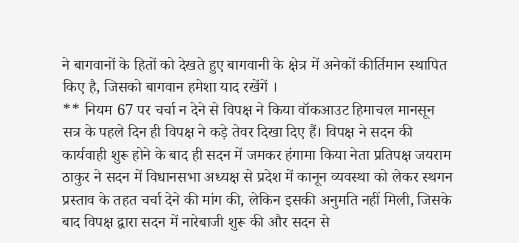ने बागवानों के हितों को देखते हुए बागवानी के क्षेत्र में अनेकों कीर्तिमान स्थापित किए है, जिसको बागवान हमेशा याद रखेंगें ।
** नियम 67 पर चर्चा न देने से विपक्ष ने किया वॉकआउट हिमाचल मानसून सत्र के पहले दिन ही विपक्ष ने कड़े तेवर दिखा दिए हैं। विपक्ष ने सदन की कार्यवाही शुरू होने के बाद ही सदन में जमकर हंगामा किया नेता प्रतिपक्ष जयराम ठाकुर ने सदन में विधानसभा अध्यक्ष से प्रदेश में कानून व्यवस्था को लेकर स्थगन प्रस्ताव के तहत चर्चा देने की मांग की, लेकिन इसकी अनुमति नहीं मिली, जिसके बाद विपक्ष द्वारा सदन में नारेबाजी शुरू की और सदन से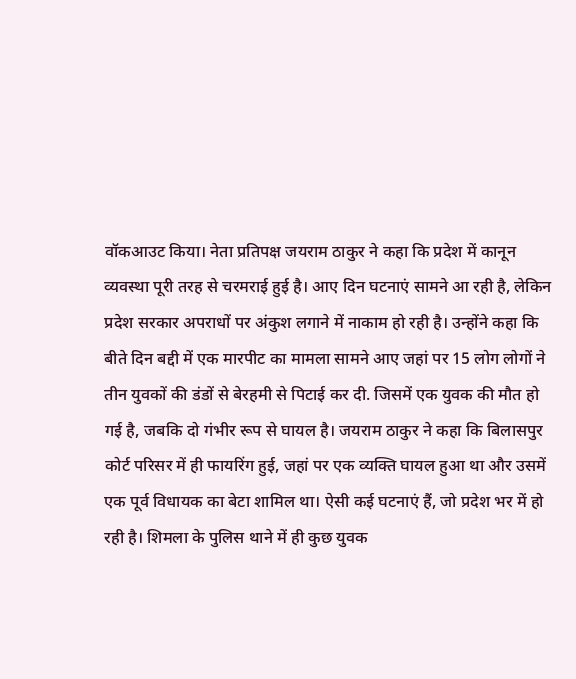वॉकआउट किया। नेता प्रतिपक्ष जयराम ठाकुर ने कहा कि प्रदेश में कानून व्यवस्था पूरी तरह से चरमराई हुई है। आए दिन घटनाएं सामने आ रही है, लेकिन प्रदेश सरकार अपराधों पर अंकुश लगाने में नाकाम हो रही है। उन्होंने कहा कि बीते दिन बद्दी में एक मारपीट का मामला सामने आए जहां पर 15 लोग लोगों ने तीन युवकों की डंडों से बेरहमी से पिटाई कर दी. जिसमें एक युवक की मौत हो गई है, जबकि दो गंभीर रूप से घायल है। जयराम ठाकुर ने कहा कि बिलासपुर कोर्ट परिसर में ही फायरिंग हुई, जहां पर एक व्यक्ति घायल हुआ था और उसमें एक पूर्व विधायक का बेटा शामिल था। ऐसी कई घटनाएं हैं, जो प्रदेश भर में हो रही है। शिमला के पुलिस थाने में ही कुछ युवक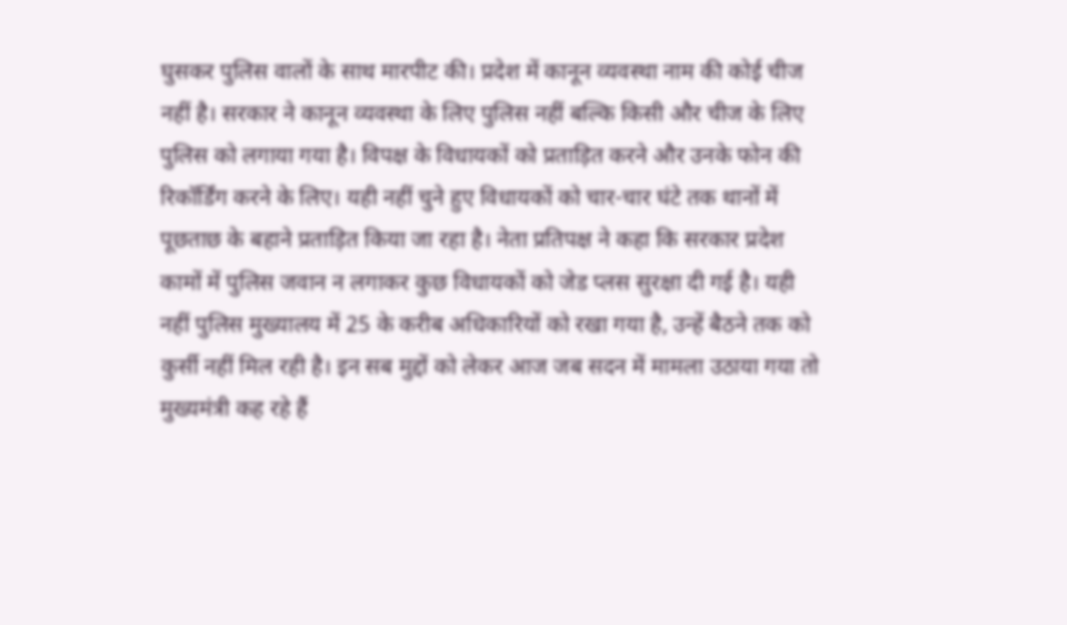घुसकर पुलिस वालों के साथ मारपीट की। प्रदेश में कानून व्यवस्था नाम की कोई चीज नहीं है। सरकार ने कानून व्यवस्था के लिए पुलिस नहीं बल्कि किसी और चीज के लिए पुलिस को लगाया गया है। विपक्ष के विधायकों को प्रताड़ित करने और उनके फोन की रिकॉर्डिंग करने के लिए। यही नहीं चुने हुए विधायकों को चार-चार घंटे तक थानों में पूछताछ के बहाने प्रताड़ित किया जा रहा है। नेता प्रतिपक्ष ने कहा कि सरकार प्रदेश कामों में पुलिस जवान न लगाकर कुछ विधायकों को जेड प्लस सुरक्षा दी गई है। यही नहीं पुलिस मुख्यालय में 25 के करीब अधिकारियों को रखा गया है, उन्हें बैठने तक को कुर्सी नहीं मिल रही है। इन सब मुद्दों को लेकर आज जब सदन में मामला उठाया गया तो मुख्यमंत्री कह रहे हैं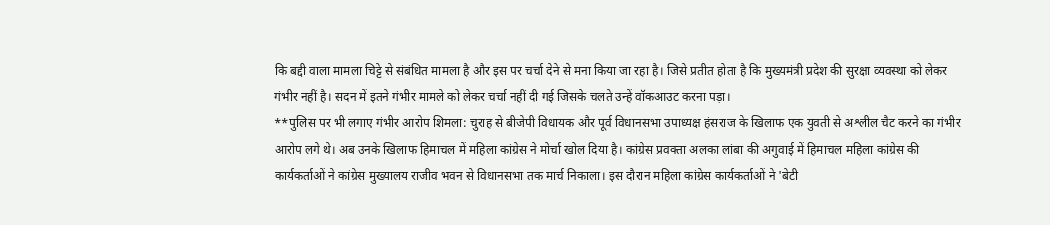कि बद्दी वाला मामला चिट्टे से संबंधित मामला है और इस पर चर्चा देने से मना किया जा रहा है। जिसे प्रतीत होता है कि मुख्यमंत्री प्रदेश की सुरक्षा व्यवस्था को लेकर गंभीर नहीं है। सदन में इतने गंभीर मामले को लेकर चर्चा नहीं दी गई जिसके चलते उन्हें वॉकआउट करना पड़ा।
**पुलिस पर भी लगाए गंभीर आरोप शिमला: चुराह से बीजेपी विधायक और पूर्व विधानसभा उपाध्यक्ष हंसराज के खिलाफ एक युवती से अश्लील चैट करने का गंभीर आरोप लगे थे। अब उनके खिलाफ हिमाचल में महिला कांग्रेस ने मोर्चा खोल दिया है। कांग्रेस प्रवक्ता अलका लांबा की अगुवाई में हिमाचल महिला कांग्रेस की कार्यकर्ताओं ने कांग्रेस मुख्यालय राजीव भवन से विधानसभा तक मार्च निकाला। इस दौरान महिला कांग्रेस कार्यकर्ताओं ने 'बेटी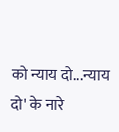को न्याय दो...न्याय दो' के नारे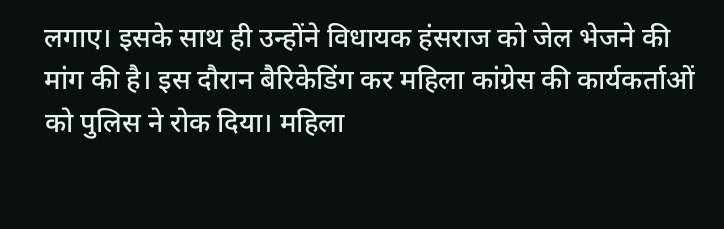लगाए। इसके साथ ही उन्होंने विधायक हंसराज को जेल भेजने की मांग की है। इस दौरान बैरिकेडिंग कर महिला कांग्रेस की कार्यकर्ताओं को पुलिस ने रोक दिया। महिला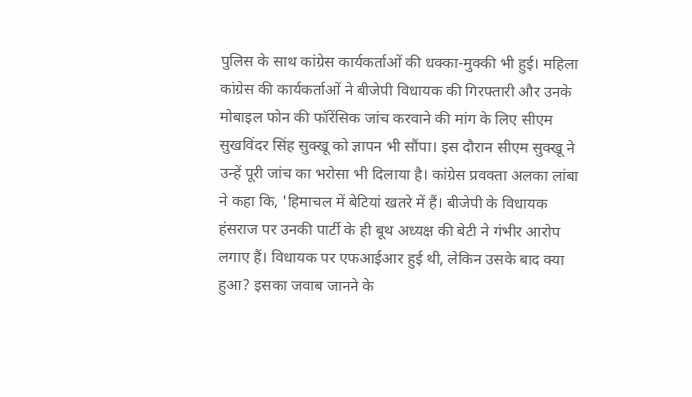पुलिस के साथ कांग्रेस कार्यकर्ताओं की धक्का-मुक्की भी हुई। महिला कांग्रेस की कार्यकर्ताओं ने बीजेपी विधायक की गिरफ्तारी और उनके मोबाइल फोन की फॉरेंसिक जांच करवाने की मांग के लिए सीएम सुखविंदर सिंह सुक्खू को ज्ञापन भी सौंपा। इस दौरान सीएम सुक्खू ने उन्हें पूरी जांच का भरोसा भी दिलाया है। कांग्रेस प्रवक्ता अलका लांबा ने कहा कि, 'हिमाचल में बेटियां खतरे में हैं। बीजेपी के विधायक हंसराज पर उनकी पार्टी के ही बूथ अध्यक्ष की बेटी ने गंभीर आरोप लगाए हैं। विधायक पर एफआईआर हुई थी, लेकिन उसके बाद क्या हुआ? इसका जवाब जानने के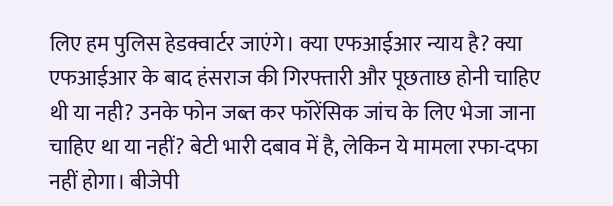लिए हम पुलिस हेडक्वार्टर जाएंगे। क्या एफआईआर न्याय है? क्या एफआईआर के बाद हंसराज की गिरफ्तारी और पूछताछ होनी चाहिए थी या नही? उनके फोन जब्त कर फॉरेंसिक जांच के लिए भेजा जाना चाहिए था या नहीं? बेटी भारी दबाव में है, लेकिन ये मामला रफा-दफा नहीं होगा। बीजेपी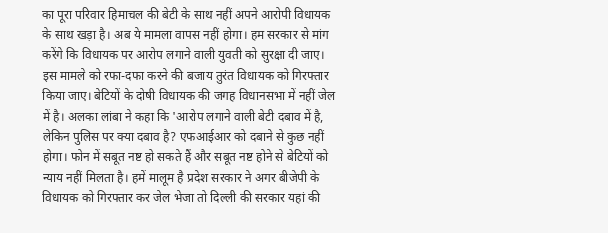का पूरा परिवार हिमाचल की बेटी के साथ नहीं अपने आरोपी विधायक के साथ खड़ा है। अब ये मामला वापस नहीं होगा। हम सरकार से मांग करेंगे कि विधायक पर आरोप लगाने वाली युवती को सुरक्षा दी जाए। इस मामले को रफा-दफा करने की बजाय तुरंत विधायक को गिरफ्तार किया जाए। बेटियों के दोषी विधायक की जगह विधानसभा में नहीं जेल में है। अलका लांबा ने कहा कि 'आरोप लगाने वाली बेटी दबाव में है, लेकिन पुलिस पर क्या दबाव है? एफआईआर को दबाने से कुछ नहीं होगा। फोन में सबूत नष्ट हो सकते हैं और सबूत नष्ट होने से बेटियों को न्याय नहीं मिलता है। हमें मालूम है प्रदेश सरकार ने अगर बीजेपी के विधायक को गिरफ्तार कर जेल भेजा तो दिल्ली की सरकार यहां की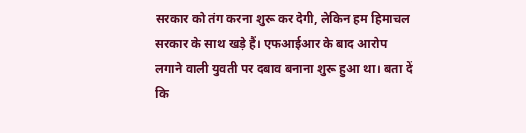सरकार को तंग करना शुरू कर देगी, लेकिन हम हिमाचल सरकार के साथ खड़े हैं। एफआईआर के बाद आरोप लगाने वाली युवती पर दबाव बनाना शुरू हुआ था। बता दें कि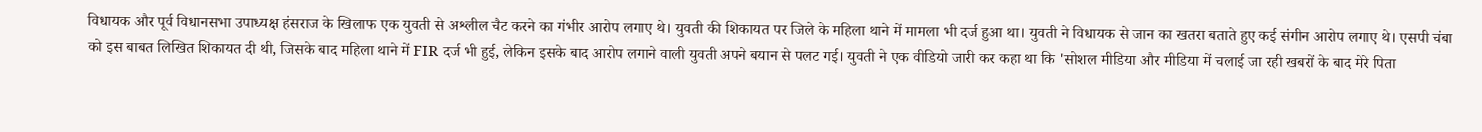विधायक और पूर्व विधानसभा उपाध्यक्ष हंसराज के खिलाफ एक युवती से अश्लील चैट करने का गंभीर आरोप लगाए थे। युवती की शिकायत पर जिले के महिला थाने में मामला भी दर्ज हुआ था। युवती ने विधायक से जान का खतरा बताते हुए कई संगीन आरोप लगाए थे। एसपी चंबा को इस बाबत लिखित शिकायत दी थी, जिसके बाद महिला थाने में FIR दर्ज भी हुई, लेकिन इसके बाद आरोप लगाने वाली युवती अपने बयान से पलट गई। युवती ने एक वीडियो जारी कर कहा था कि 'सोशल मीडिया और मीडिया में चलाई जा रही खबरों के बाद मेरे पिता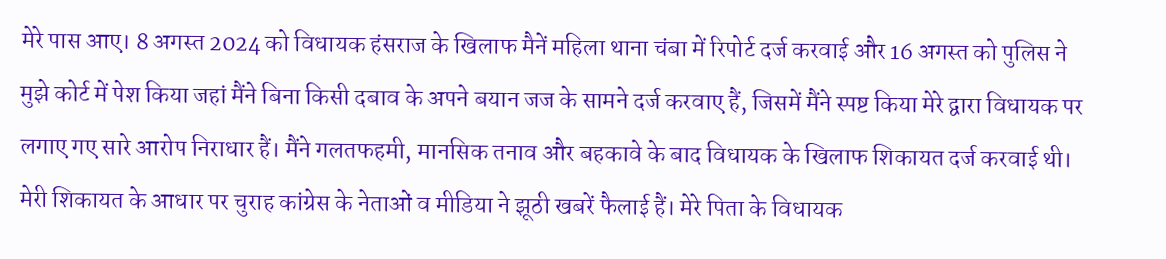मेरे पास आए। 8 अगस्त 2024 को विधायक हंसराज के खिलाफ मैनें महिला थाना चंबा में रिपोर्ट दर्ज करवाई और 16 अगस्त को पुलिस ने मुझे कोर्ट में पेश किया जहां मैंने बिना किसी दबाव के अपने बयान जज के सामने दर्ज करवाए हैं, जिसमें मैंने स्पष्ट किया मेरे द्वारा विधायक पर लगाए गए सारे आरोप निराधार हैं। मैंने गलतफहमी, मानसिक तनाव और बहकावे के बाद विधायक के खिलाफ शिकायत दर्ज करवाई थी। मेरी शिकायत के आधार पर चुराह कांग्रेस के नेताओं व मीडिया ने झूठी खबरें फैलाई हैं। मेरे पिता के विधायक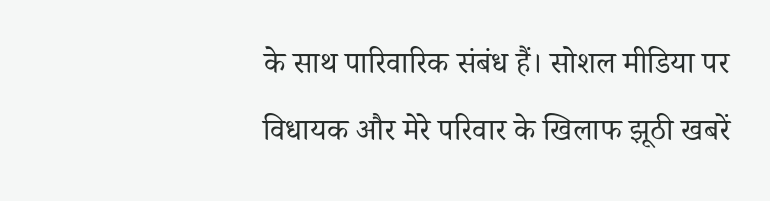के साथ पारिवारिक संबंध हैं। सोशल मीडिया पर विधायक और मेरे परिवार के खिलाफ झूठी खबरें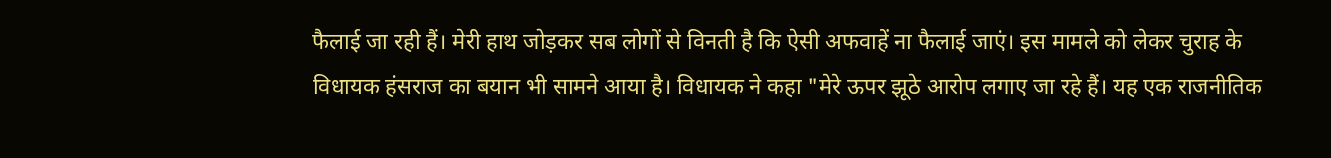फैलाई जा रही हैं। मेरी हाथ जोड़कर सब लोगों से विनती है कि ऐसी अफवाहें ना फैलाई जाएं। इस मामले को लेकर चुराह के विधायक हंसराज का बयान भी सामने आया है। विधायक ने कहा "मेरे ऊपर झूठे आरोप लगाए जा रहे हैं। यह एक राजनीतिक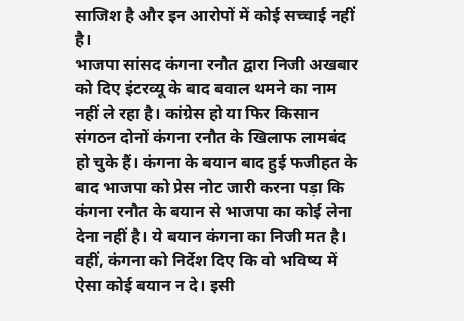साजिश है और इन आरोपों में कोई सच्चाई नहीं है।
भाजपा सांसद कंगना रनौत द्वारा निजी अखबार को दिए इंटरव्यू के बाद बवाल थमने का नाम नहीं ले रहा है। कांग्रेस हो या फिर किसान संगठन दोनों कंगना रनौत के खिलाफ लामबंद हो चुके हैं। कंगना के बयान बाद हुई फजीहत के बाद भाजपा को प्रेस नोट जारी करना पड़ा कि कंगना रनौत के बयान से भाजपा का कोई लेना देना नहीं है। ये बयान कंगना का निजी मत है। वहीं, कंगना को निर्देश दिए कि वो भविष्य में ऐसा कोई बयान न दे। इसी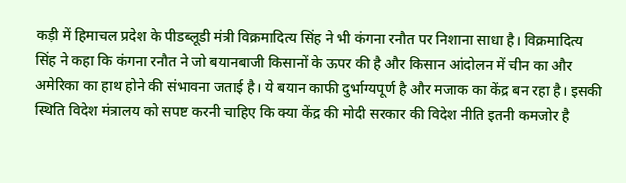कड़ी में हिमाचल प्रदेश के पीडब्लूडी मंत्री विक्रमादित्य सिंह ने भी कंगना रनौत पर निशाना साधा है। विक्रमादित्य सिंह ने कहा कि कंगना रनौत ने जो बयानबाजी किसानों के ऊपर की है और किसान आंदोलन में चीन का और अमेरिका का हाथ होने की संभावना जताई है। ये बयान काफी दुर्भाग्यपूर्ण है और मजाक का केंद्र बन रहा है। इसकी स्थिति विदेश मंत्रालय को सपष्ट करनी चाहिए कि क्या केंद्र की मोदी सरकार की विदेश नीति इतनी कमजोर है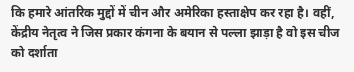कि हमारे आंतरिक मुद्दों में चीन और अमेरिका हस्ताक्षेप कर रहा है। वहीं, केंद्रीय नेतृत्व ने जिस प्रकार कंगना के बयान से पल्ला झाड़ा है वो इस चीज को दर्शाता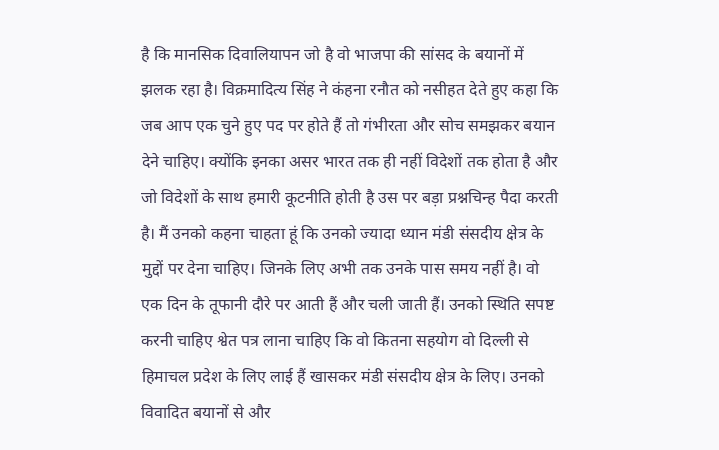है कि मानसिक दिवालियापन जो है वो भाजपा की सांसद के बयानों में झलक रहा है। विक्रमादित्य सिंह ने कंहना रनौत को नसीहत देते हुए कहा कि जब आप एक चुने हुए पद पर होते हैं तो गंभीरता और सोच समझकर बयान देने चाहिए। क्योंकि इनका असर भारत तक ही नहीं विदेशों तक होता है और जो विदेशों के साथ हमारी कूटनीति होती है उस पर बड़ा प्रश्नचिन्ह पैदा करती है। मैं उनको कहना चाहता हूं कि उनको ज्यादा ध्यान मंडी संसदीय क्षेत्र के मुद्दों पर देना चाहिए। जिनके लिए अभी तक उनके पास समय नहीं है। वो एक दिन के तूफानी दौरे पर आती हैं और चली जाती हैं। उनको स्थिति सपष्ट करनी चाहिए श्वेत पत्र लाना चाहिए कि वो कितना सहयोग वो दिल्ली से हिमाचल प्रदेश के लिए लाई हैं खासकर मंडी संसदीय क्षेत्र के लिए। उनको विवादित बयानों से और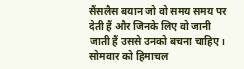सैंसलैस बयान जो वो समय समय पर देती हैं और जिनके लिए वो जानी जाती हैं उससे उनको बचना चाहिए। सोमवार को हिमाचल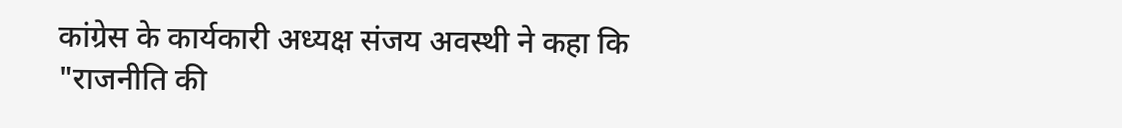कांग्रेस के कार्यकारी अध्यक्ष संजय अवस्थी ने कहा कि "राजनीति की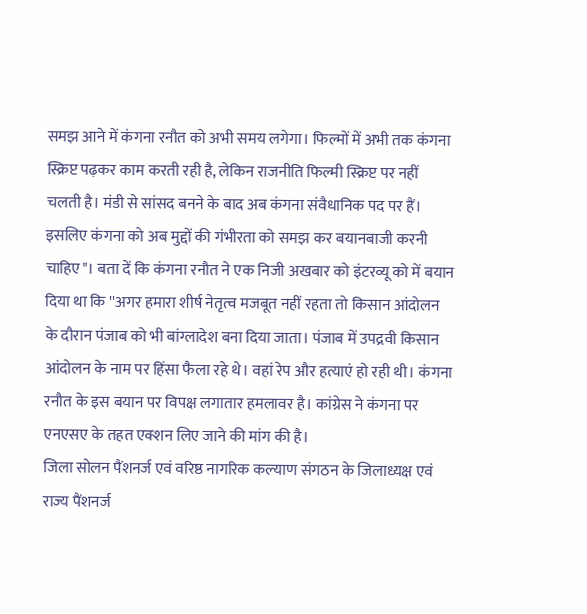समझ आने में कंगना रनौत को अभी समय लगेगा। फिल्मों में अभी तक कंगना स्क्रिप्ट पढ़कर काम करती रही है, लेकिन राजनीति फिल्मी स्क्रिप्ट पर नहीं चलती है। मंडी से सांसद बनने के बाद अब कंगना संवैधानिक पद पर हैं। इसलिए कंगना को अब मुद्दों की गंभीरता को समझ कर बयानबाजी करनी चाहिए"। बता दें कि कंगना रनौत ने एक निजी अखबार को इंटरव्यू को में बयान दिया था कि ''अगर हमारा शीर्ष नेतृत्व मजबूत नहीं रहता तो किसान आंदोलन के दौरान पंजाब को भी बांग्लादेश बना दिया जाता। पंजाब में उपद्रवी किसान आंदोलन के नाम पर हिंसा फैला रहे थे। वहां रेप और हत्याएं हो रही थी। कंगना रनौत के इस बयान पर विपक्ष लगातार हमलावर है। कांग्रेस ने कंगना पर एनएसए के तहत एक्शन लिए जाने की मांग की है।
जिला सोलन पैंशनर्ज एवं वरिष्ठ नागरिक कल्याण संगठन के जिलाध्यक्ष एवं राज्य पैंशनर्ज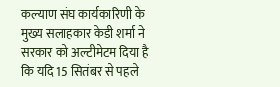कल्याण संघ कार्यकारिणी के मुख्य सलाहकार केडी शर्मा ने सरकार को अल्टीमेटम दिया है कि यदि 15 सितंबर से पहले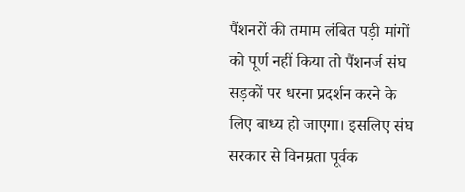पैंशनरों की तमाम लंबित पड़ी मांगों को पूर्ण नहीं किया तो पैंशनर्ज संघ सड़कों पर धरना प्रदर्शन करने के लिए बाध्य हो जाएगा। इसलिए संघ सरकार से विनम्रता पूर्वक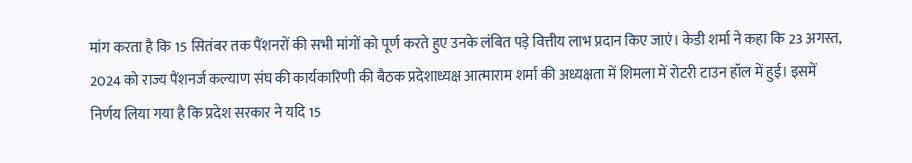मांग करता है कि 15 सितंबर तक पैंशनरों की सभी मांगों को पूर्ण करते हुए उनके लंबित पड़े वित्तीय लाभ प्रदान किए जाएं। केडी शर्मा ने कहा कि 23 अगस्त, 2024 को राज्य पैंशनर्ज कल्याण संघ की कार्यकारिणी की बैठक प्रदेशाध्यक्ष आत्माराम शर्मा की अध्यक्षता में शिमला में रोटरी टाउन हॉल में हुई। इसमें निर्णय लिया गया है कि प्रदेश सरकार ने यदि 15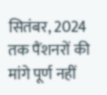सितंबर, 2024 तक पैंशनरों की मांगे पूर्ण नहीं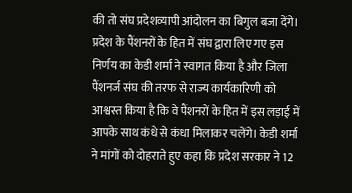की तो संघ प्रदेशव्यापी आंदोलन का बिगुल बजा देंगे। प्रदेश के पैंशनरों के हित में संघ द्वारा लिए गए इस निर्णय का केडी शर्मा ने स्वागत किया है और जिला पैंशनर्ज संघ की तरफ से राज्य कार्यकारिणी को आश्वस्त किया है कि वे पैंशनरों के हित में इस लड़ाई में आपके साथ कंधे से कंधा मिलाकर चलेंगे। केडी शर्मा ने मांगों को दोहराते हुए कहा कि प्रदेश सरकार ने 12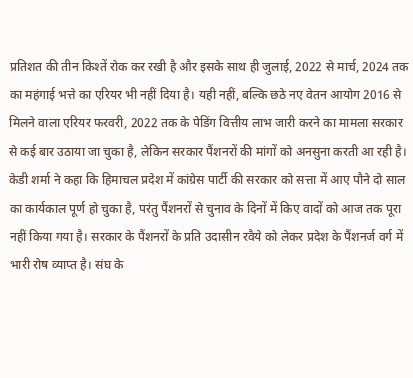प्रतिशत की तीन किश्तें रोक कर रखी है और इसके साथ ही जुलाई, 2022 से मार्च, 2024 तक का महंगाई भत्ते का एरियर भी नहीं दिया है। यही नहीं, बल्कि छठे नए वेतन आयोग 2016 से मिलने वाला एरियर फरवरी, 2022 तक के पेडिंग वित्तीय लाभ जारी करने का मामला सरकार से कई बार उठाया जा चुका है, लेकिन सरकार पैंशनरों की मांगों को अनसुना करती आ रही है। केडी शर्मा ने कहा कि हिमाचल प्रदेश में कांग्रेस पार्टी की सरकार को सत्ता में आए पौने दो साल का कार्यकाल पूर्ण हो चुका है, परंतु पैंशनरों से चुनाव के दिनों में किए वादों को आज तक पूरा नहीं किया गया है। सरकार के पैंशनरों के प्रति उदासीन रवैये को लेकर प्रदेश के पैंशनर्ज वर्ग में भारी रोष व्याप्त है। संघ के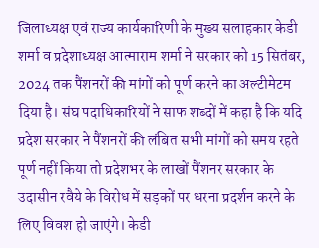जिलाध्यक्ष एवं राज्य कार्यकारिणी के मुख्य सलाहकार केडी शर्मा व प्रदेशाध्यक्ष आत्माराम शर्मा ने सरकार को 15 सितंबर, 2024 तक पैंशनरों की मांगों को पूर्ण करने का अल्टीमेटम दिया है। संघ पदाधिकारियों ने साफ शब्दों में कहा है कि यदि प्रदेश सरकार ने पैंशनरों की लंबित सभी मांगों को समय रहते पूर्ण नहीं किया तो प्रदेशभर के लाखों पैंशनर सरकार के उदासीन रवैये के विरोध में सड़कों पर धरना प्रदर्शन करने के लिए विवश हो जाएंगे। केडी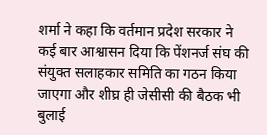शर्मा ने कहा कि वर्तमान प्रदेश सरकार ने कई बार आश्वासन दिया कि पेंशनर्ज संघ की संयुक्त सलाहकार समिति का गठन किया जाएगा और शीघ्र ही जेसीसी की बैठक भी बुलाई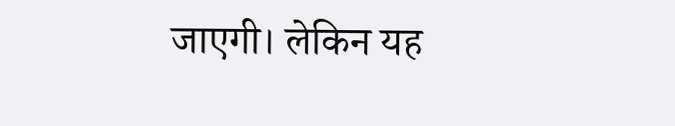जाएगी। लेकिन यह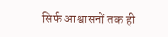सिर्फ आश्वासनों तक ही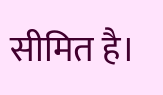सीमित है।